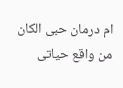ام درمان حبى الكان من واقع حياتى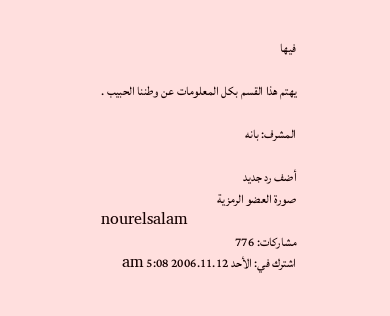فيها

يهتم هذا القسم بكل المعلومات عن وطننا الحبيب .

المشرف: بانه

أضف رد جديد
صورة العضو الرمزية
nourelsalam
مشاركات: 776
اشترك في: الأحد 2006.11.12 5:08 am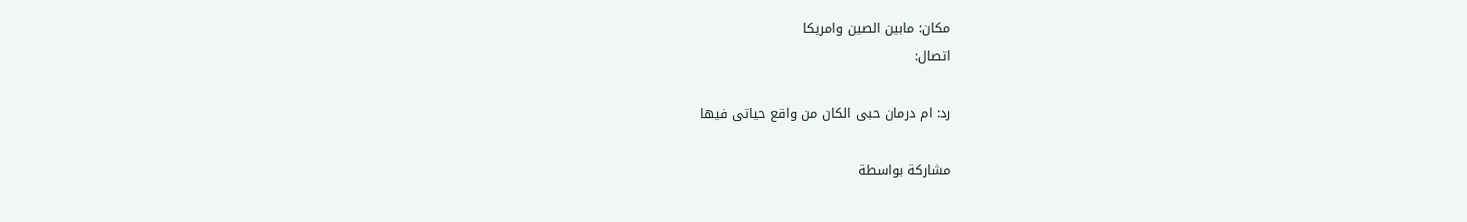مكان: مابين الصين وامريكا
اتصال:

رد: ام درمان حبى الكان من واقع حياتى فيها

مشاركة بواسطة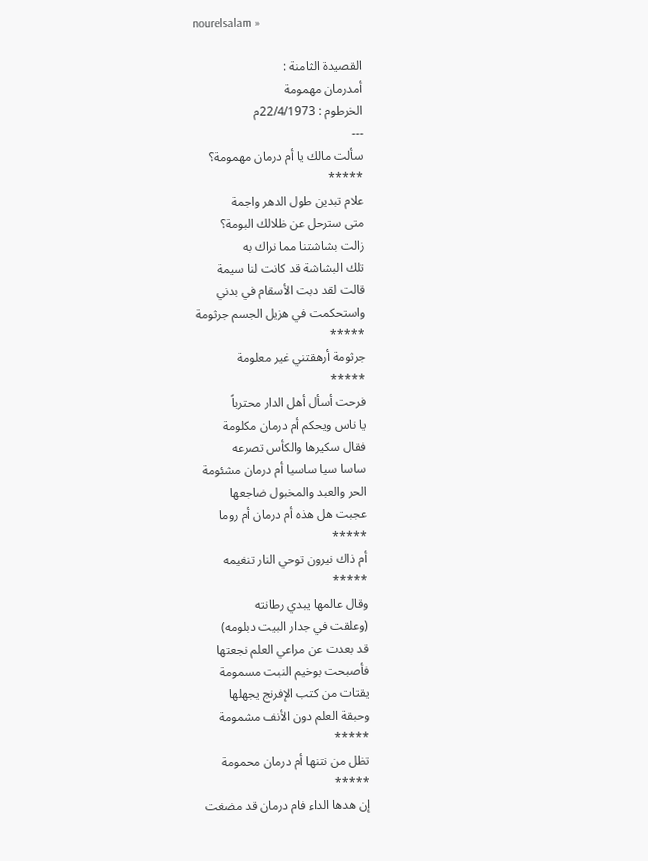nourelsalam »

القصيدة الثامنة :
أمدرمان مهمومة
الخرطوم : 22/4/1973م
---
سألت مالك يا أم درمان مهمومة؟
*****
علام تبدين طول الدهر واجمة
متى سترحل عن ظلالك البومة؟
زالت بشاشتنا مما نراك به
تلك البشاشة قد كانت لنا سيمة
قالت لقد دبت الأسقام في بدني
واستحكمت في هزيل الجسم جرثومة
*****
جرثومة أرهقتني غير معلومة
*****
فرحت أسأل أهل الدار محترباً
يا ناس ويحكم أم درمان مكلومة
فقال سكيرها والكأس تصرعه
ساسا سيا ساسيا أم درمان مشئومة
الحر والعبد والمخبول ضاجعها
عجبت هل هذه أم درمان أم روما
*****
أم ذاك نيرون توحي النار تنغيمه
*****
وقال عالمها يبدي رطانته
(وعلقت في جدار البيت دبلومه)
قد بعدت عن مراعي العلم نجعتها
فأصبحت بوخيم النبت مسمومة
يقتات من كتب الإفرنج يجهلها
وحبقة العلم دون الأنف مشمومة
*****
تظل من نتنها أم درمان محمومة
*****
إن هدها الداء فام درمان قد مضغت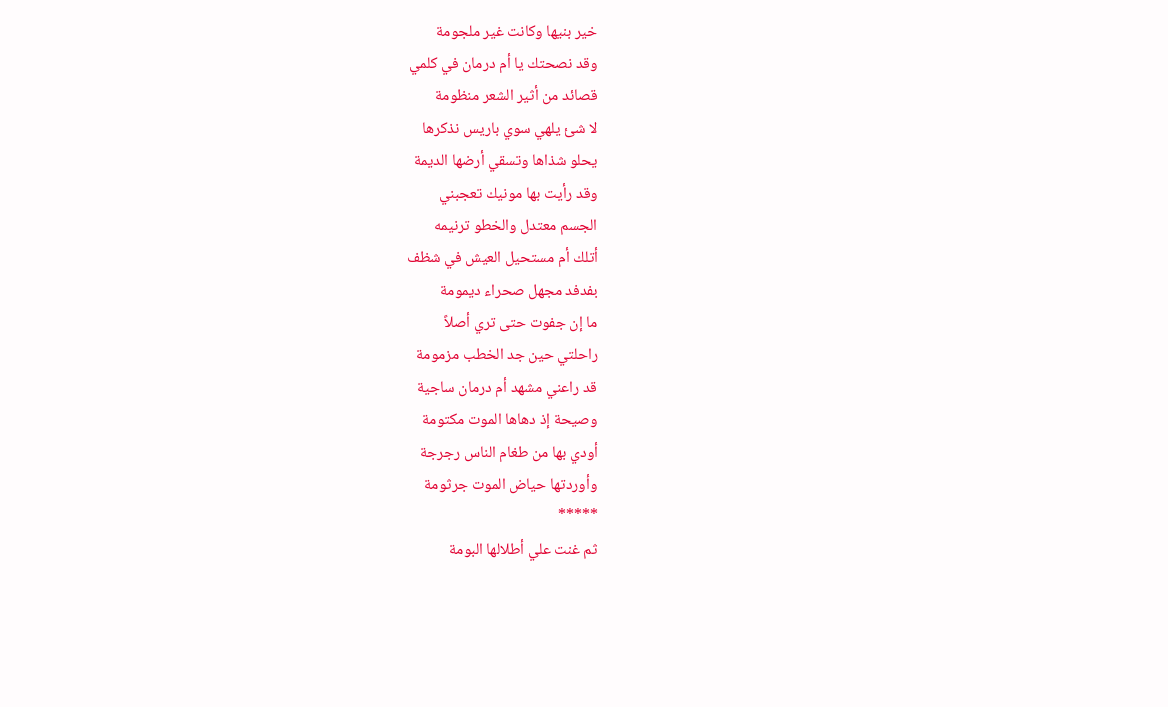خير بنيها وكانت غير ملجومة
وقد نصحتك يا أم درمان في كلمي
قصائد من أثير الشعر منظومة
لا شئ يلهي سوي باريس نذكرها
يحلو شذاها وتسقي أرضها الديمة
وقد رأيت بها مونيك تعجبني
الجسم معتدل والخطو ترنيمه
أتلك أم مستحيل العيش في شظف
بفدفد مجهل صحراء ديمومة
ما إن جفوت حتى تري أصلاً
راحلتي حين جد الخطب مزمومة
قد راعني مشهد أم درمان ساجية
وصيحة إذ دهاها الموت مكتومة
أودي بها من طغام الناس رجرجة
وأوردتها حياض الموت جرثومة
*****
ثم غنت علي أطلالها البومة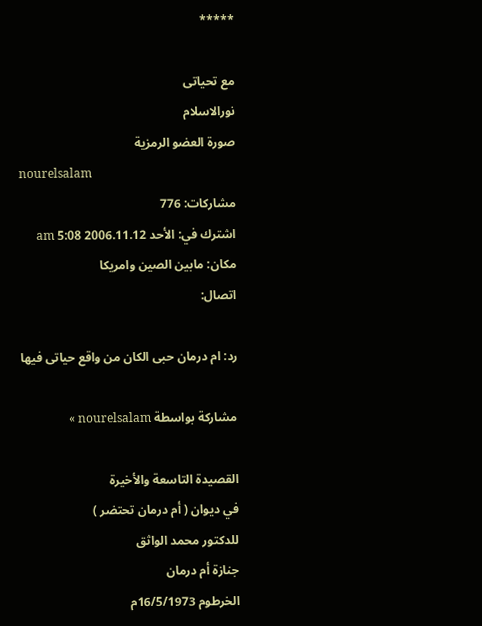*****

مع تحياتى
نورالاسلام
صورة العضو الرمزية
nourelsalam
مشاركات: 776
اشترك في: الأحد 2006.11.12 5:08 am
مكان: مابين الصين وامريكا
اتصال:

رد: ام درمان حبى الكان من واقع حياتى فيها

مشاركة بواسطة nourelsalam »

القصيدة التاسعة والأخيرة
في ديوان ( أم درمان تحتضر )
للدكتور محمد الواثق
جنازة أم درمان
الخرطوم 16/5/1973م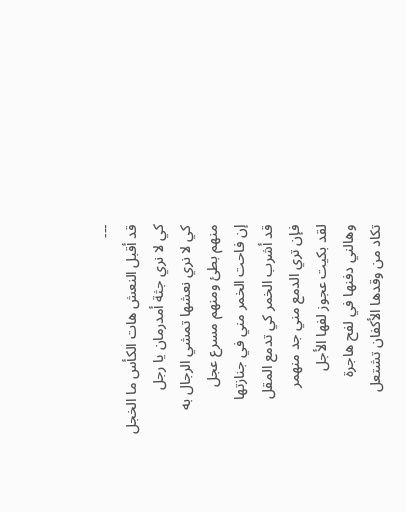---
قد أقبل النعش هات الكأس ما الخجل
كي لا نري جثة أمدرمان يا رجل
كي لا نري نعشها تمشي الرجال به
منهم بطئ ومنهم مسرع عجل
إن فاحت الخمر مني في جنازتها
قد أشرب الخمر كي تدمع المقل
فإن تري الدمع مني جد منهمر
لقد بكيت عجوز لفها الأجل
وهالني دفنها في لفح هاجرة
تكاد من وقدها الأكفان تشتعل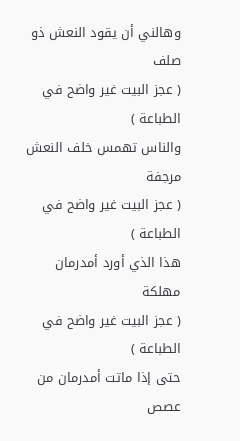وهالني أن يقود النعش ذو صلف
( عجز البيت غير واضح في الطباعة )
والناس تهمس خلف النعش مرجفة
( عجز البيت غير واضح في الطباعة )
هذا الذي أورد أمدرمان مهلكة
( عجز البيت غير واضح في الطباعة )
حتى إذا ماتت أمدرمان من عصص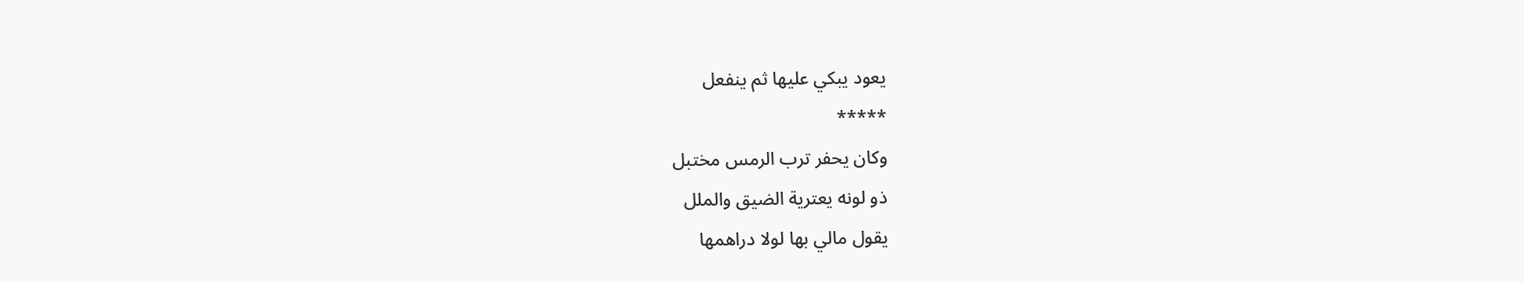يعود يبكي عليها ثم ينفعل
*****
وكان يحفر ترب الرمس مختبل
ذو لونه يعترية الضيق والملل
يقول مالي بها لولا دراهمها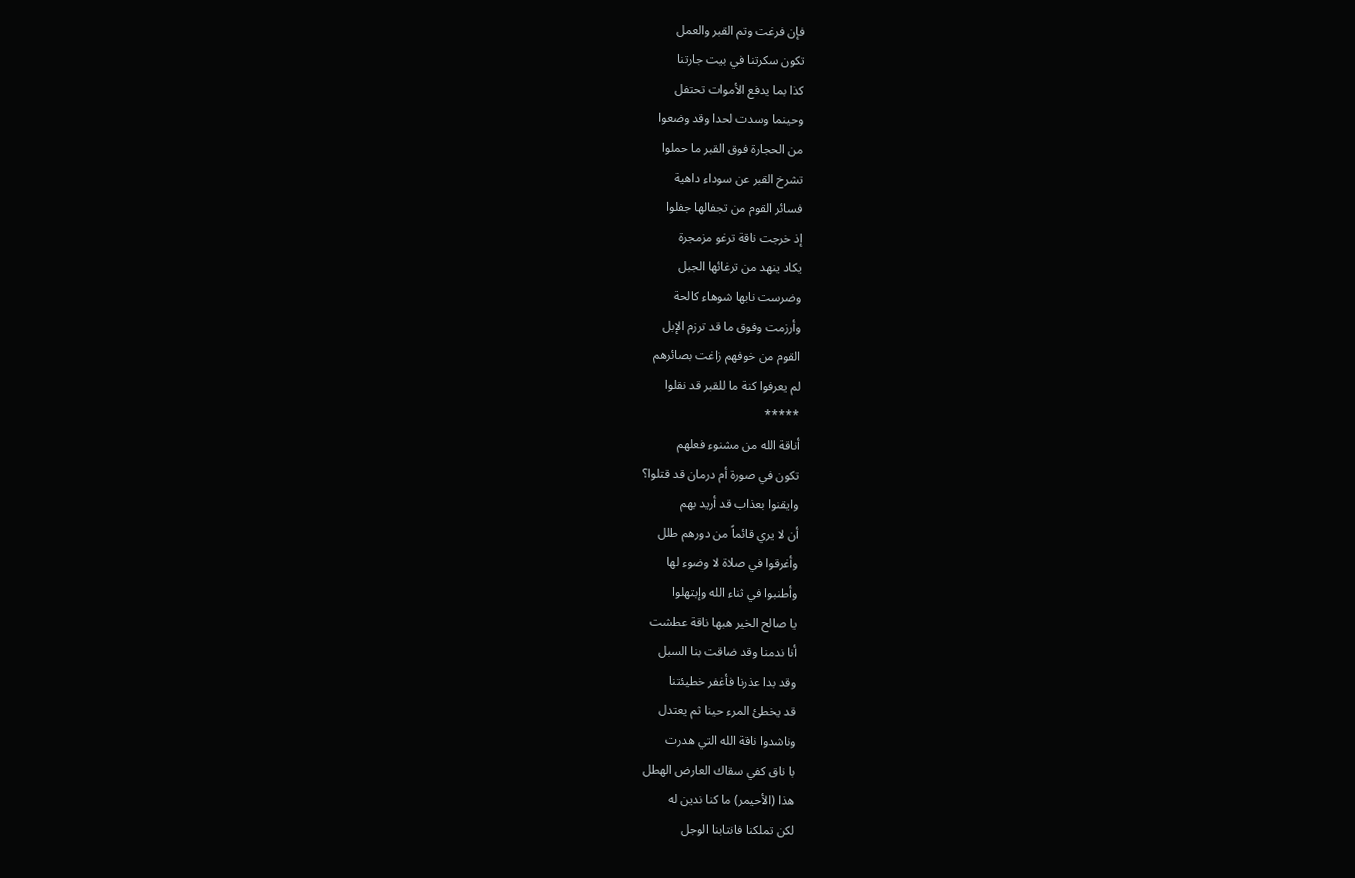فإن فرغت وتم القبر والعمل
تكون سكرتنا في بيت جارتنا
كذا بما يدفع الأموات تحتفل
وحينما وسدت لحدا وقد وضعوا
من الحجارة فوق القبر ما حملوا
تشرخ القبر عن سوداء داهية
فسائر القوم من تجفالها جفلوا
إذ خرجت ناقة ترغو مزمجرة
يكاد ينهد من ترغائها الجبل
وضرست نابها شوهاء كالحة
وأرزمت وفوق ما قد ترزم الإبل
القوم من خوفهم زاغت بصائرهم
لم يعرفوا كنة ما للقبر قد نقلوا
*****
أناقة الله من مشنوء فعلهم
تكون في صورة أم درمان قد قتلوا؟
وايقنوا بعذاب قد أريد بهم
أن لا يري قائماً من دورهم طلل
وأغرقوا في صلاة لا وضوء لها
وأطنبوا في ثناء الله وإبتهلوا
يا صالح الخير هبها ناقة عطشت
أنا ندمنا وقد ضاقت بنا السبل
وقد بدا عذرنا فأغفر خطيئتنا
قد يخطئ المرء حينا ثم يعتدل
وناشدوا ناقة الله التي هدرت
با ناق كفي سقاك العارض الهطل
هذا (الأحيمر) ما كنا ندين له
لكن تملكنا فانتابنا الوجل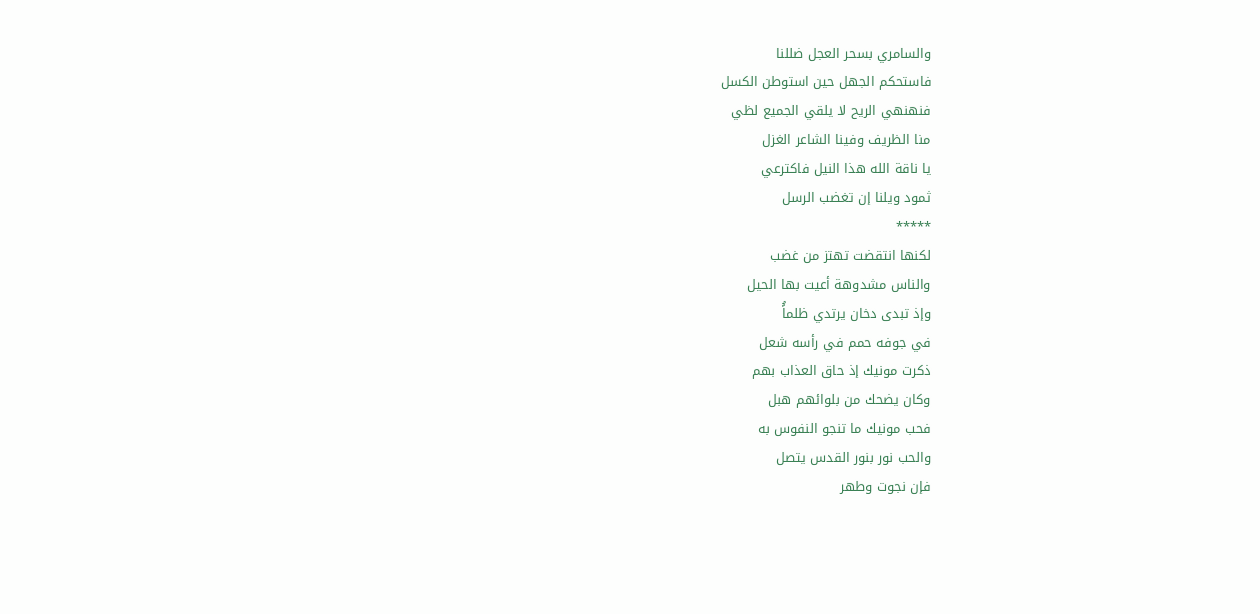والسامري بسحر العجل ضللنا
فاستحكم الجهل حين استوطن الكسل
فنهنهي الريح لا يلقي الجميع لظي
منا الظريف وفينا الشاعر الغزل
يا ناقة الله هذا النيل فاكترعي
ثمود ويلنا إن تغضب الرسل
*****
لكنها انتقضت تهتز من غضب
والناس مشدوهة أعيت بها الحيل
وإذ تبدى دخان يرتدي ظلماًُ
في جوفه حمم في رأسه شعل
ذكرت مونيك إذ حاق العذاب بهم
وكان يضحك من بلوائهم هبل
فحب مونيك ما تنجو النفوس به
والحب نور بنور القدس يتصل
فإن نجوت وطهر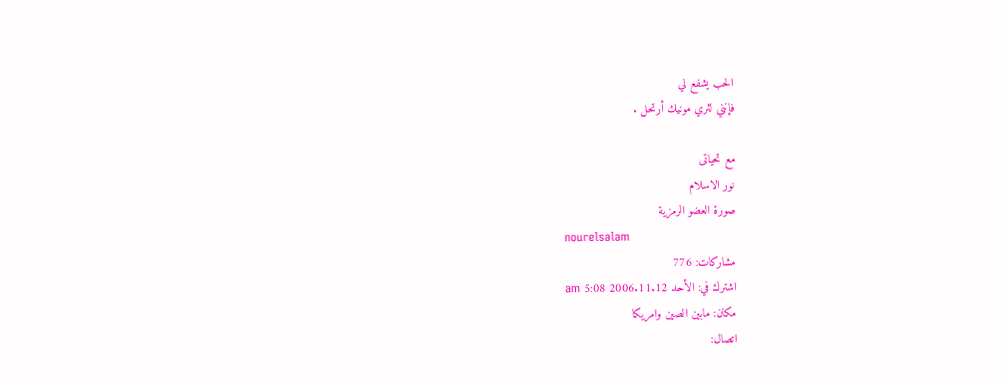الحب يشفع لي
فإنني لثري مونيك أرتحل .

مع تحياتى
نور الاسلام
صورة العضو الرمزية
nourelsalam
مشاركات: 776
اشترك في: الأحد 2006.11.12 5:08 am
مكان: مابين الصين وامريكا
اتصال: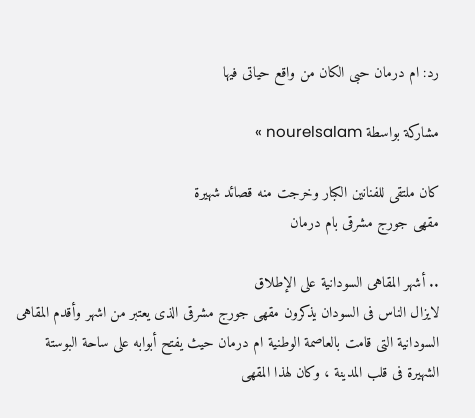رد: ام درمان حبى الكان من واقع حياتى فيها

مشاركة بواسطة nourelsalam »

كان ملتقى للفنانين الكبار وخرجت منه قصائد شهيرة
مقهى جورج مشرقى بام درمان

.. أشهر المقاهى السودانية على الإطلاق
لايزال الناس فى السودان يذكرون مقهى جورج مشرقى الذى يعتبر من اشهر وأقدم المقاهى السودانية التى قامت بالعاصمة الوطنية ام درمان حيث يفتح أبوابه على ساحة البوستة الشهيرة فى قلب المدينة ، وكان لهذا المقهى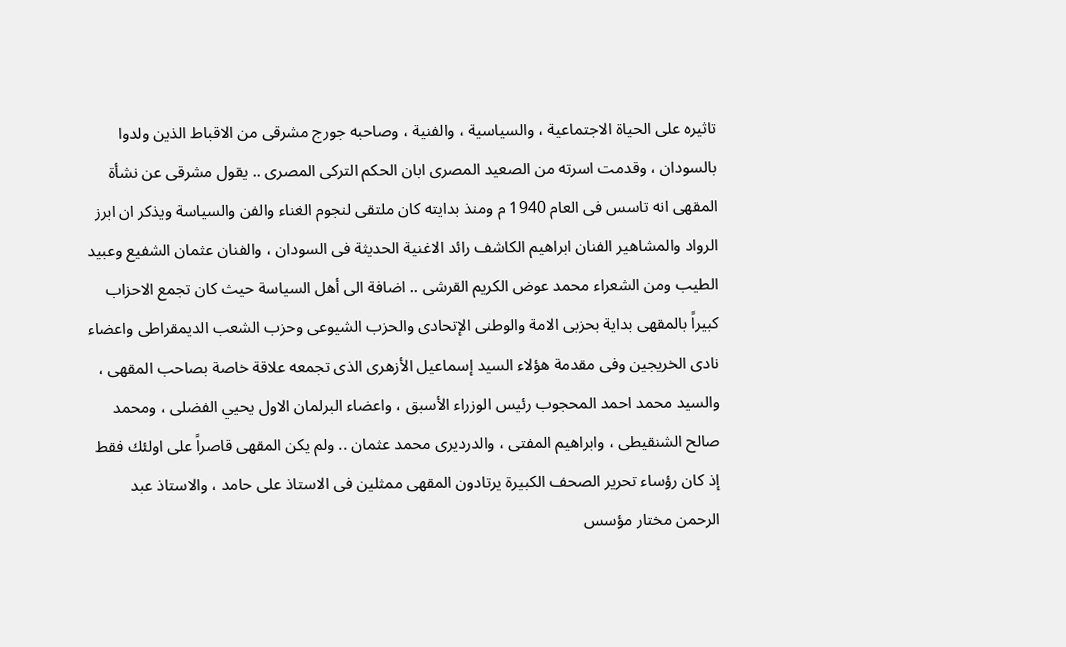تاثيره على الحياة الاجتماعية ، والسياسية ، والفنية ، وصاحبه جورج مشرقى من الاقباط الذين ولدوا بالسودان ، وقدمت اسرته من الصعيد المصرى ابان الحكم التركى المصرى .. يقول مشرقى عن نشأة المقهى انه تاسس فى العام 1940 م ومنذ بدايته كان ملتقى لنجوم الغناء والفن والسياسة ويذكر ان ابرز الرواد والمشاهير الفنان ابراهيم الكاشف رائد الاغنية الحديثة فى السودان ، والفنان عثمان الشفيع وعبيد الطيب ومن الشعراء محمد عوض الكريم القرشى .. اضافة الى أهل السياسة حيث كان تجمع الاحزاب كبيراً بالمقهى بداية بحزبى الامة والوطنى الإتحادى والحزب الشيوعى وحزب الشعب الديمقراطى واعضاء نادى الخريجين وفى مقدمة هؤلاء السيد إسماعيل الأزهرى الذى تجمعه علاقة خاصة بصاحب المقهى ، والسيد محمد احمد المحجوب رئيس الوزراء الأسبق ، واعضاء البرلمان الاول يحيي الفضلى ، ومحمد صالح الشنقيطى ، وابراهيم المفتى ، والدرديرى محمد عثمان .. ولم يكن المقهى قاصراً على اولئك فقط إذ كان رؤساء تحرير الصحف الكبيرة يرتادون المقهى ممثلين فى الاستاذ على حامد ، والاستاذ عبد الرحمن مختار مؤسس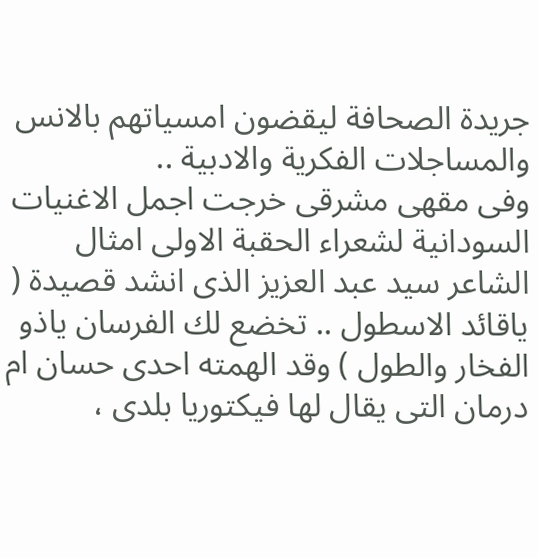جريدة الصحافة ليقضون امسياتهم بالانس والمساجلات الفكرية والادبية ..
وفى مقهى مشرقى خرجت اجمل الاغنيات السودانية لشعراء الحقبة الاولى امثال الشاعر سيد عبد العزيز الذى انشد قصيدة ( ياقائد الاسطول .. تخضع لك الفرسان ياذو الفخار والطول ) وقد الهمته احدى حسان ام درمان التى يقال لها فيكتوريا بلدى ،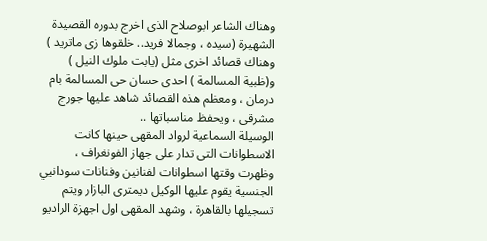وهناك الشاعر ابوصلاح الذى اخرج بدوره القصيدة الشهيرة (سيده ، وجمالا فريد.. خلقوها زى ماتريد ) وهناك قصائد اخرى مثل (يابت ملوك النيل ) و(ظبية المسالمة ) احدى حسان حى المسالمة بام درمان ، ومعظم هذه القصائد شاهد عليها جورج مشرقى ، ويحفظ مناسباتها ..
الوسيلة السماعية لرواد المقهى حينها كانت الاسطوانات التى تدار على جهاز الفونغراف ، وظهرت وقتها اسطوانات لفنانين وفنانات سودانيي الجنسية يقوم عليها الوكيل ديمترى البازار ويتم تسجيلها بالقاهرة ، وشهد المقهى اول اجهزة الراديو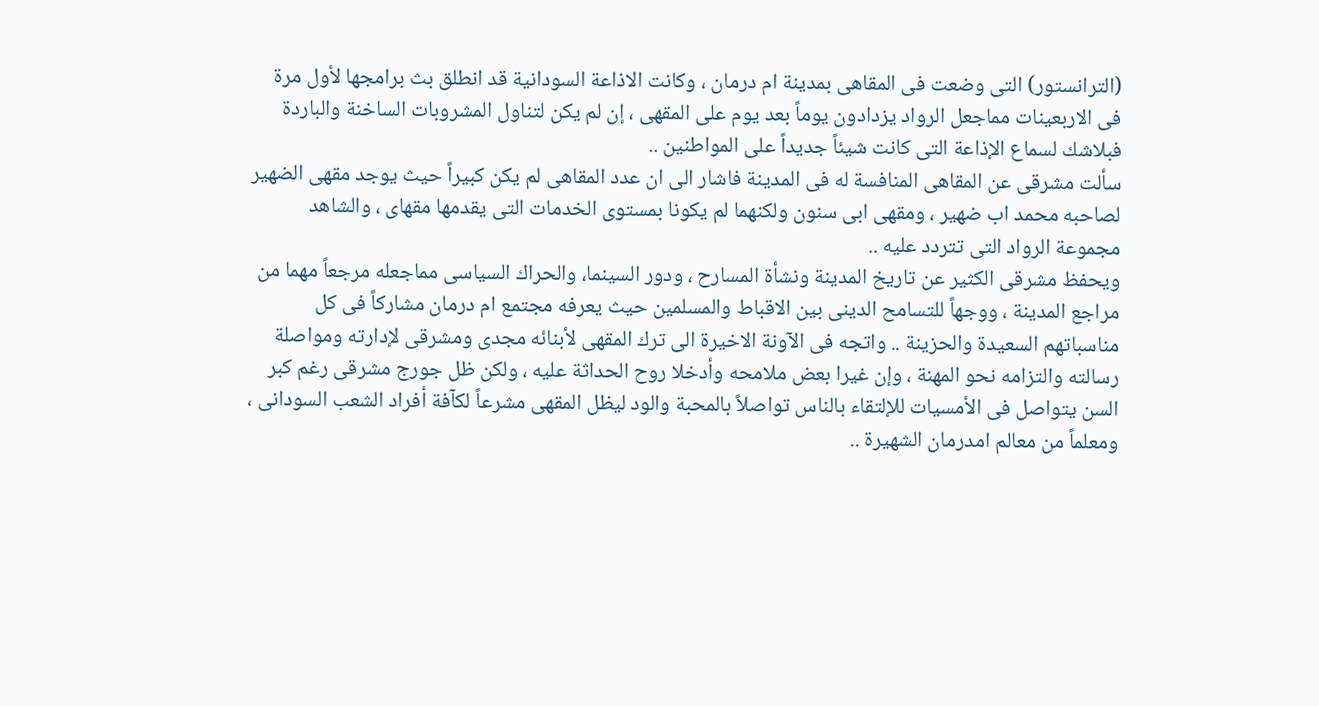(الترانستور) التى وضعت فى المقاهى بمدينة ام درمان ، وكانت الاذاعة السودانية قد انطلق بث برامجها لأول مرة فى الاربعينات مماجعل الرواد يزدادون يوماً بعد يوم على المقهى ، إن لم يكن لتناول المشروبات الساخنة والباردة فبلاشك لسماع الإذاعة التى كانت شيئاً جديداً على المواطنين ..
سألت مشرقى عن المقاهى المنافسة له فى المدينة فاشار الى ان عدد المقاهى لم يكن كبيراً حيث يوجد مقهى الضهير لصاحبه محمد اب ضهير ، ومقهى ابى سنون ولكنهما لم يكونا بمستوى الخدمات التى يقدمها مقهاى ، والشاهد مجموعة الرواد التى تتردد عليه ..
ويحفظ مشرقى الكثير عن تاريخ المدينة ونشأة المسارح ، ودور السينما، والحراك السياسى مماجعله مرجعاً مهما من مراجع المدينة ، ووجهاً للتسامح الدينى بين الاقباط والمسلمين حيث يعرفه مجتمع ام درمان مشاركاً فى كل مناسباتهم السعيدة والحزينة .. واتجه فى الآونة الاخيرة الى ترك المقهى لأبنائه مجدى ومشرقى لإدارته ومواصلة رسالته والتزامه نحو المهنة ، وإن غيرا بعض ملامحه وأدخلا روح الحداثة عليه ، ولكن ظل جورج مشرقى رغم كبر السن يتواصل فى الأمسيات للإلتقاء بالناس تواصلاً بالمحبة والود ليظل المقهى مشرعاً لكآفة أفراد الشعب السودانى ، ومعلماً من معالم امدرمان الشهيرة ..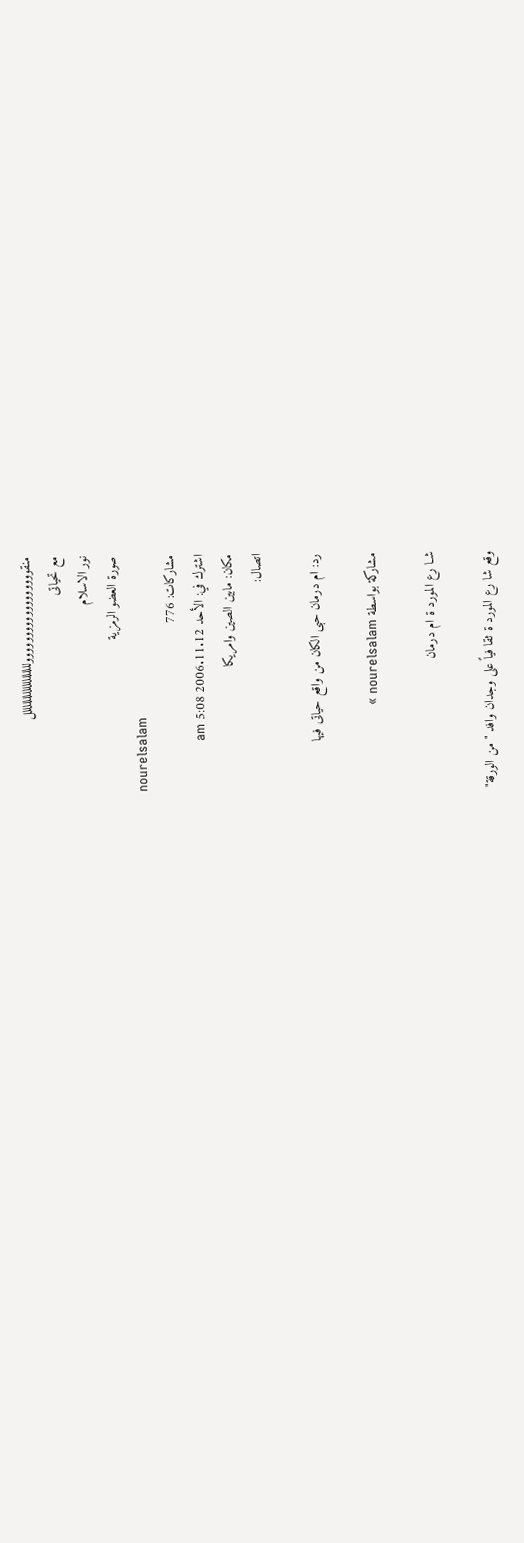منقوووووووووووووووووولللللللللللللللللللل
مع تحياتى
نور الاسلام
صورة العضو الرمزية
nourelsalam
مشاركات: 776
اشترك في: الأحد 2006.11.12 5:08 am
مكان: مابين الصين وامريكا
اتصال:

رد: ام درمان حبى الكان من واقع حياتى فيها

مشاركة بواسطة nourelsalam »

شـا رع المورد ة ام درمان

وقع شا رع المورد ة ثقا فياً على وجدان وافد " من الورقة"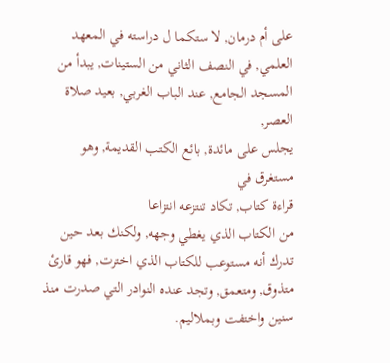على أم درمان, لا ستكما ل دراسته في المعهد العلمي, في النصف الثاني من الستينات, يبدأ من المسجد الجامع, عند الباب الغربي, بعيد صلاة العصر,
يجلس على مائدة, بائع الكتب القديمة, وهو مستغرق في
قراءة كتاب, تكاد تنتزعه انتزاعا
من الكتاب الذي يغطي وجهه, ولكنك بعد حين تدرك أنه مستوعب للكتاب الذي اخترت, فهو قارئ متذوق, ومتعمق, وتجد عنده النوادر التي صدرت منذ سنين واختفت وبملاليم.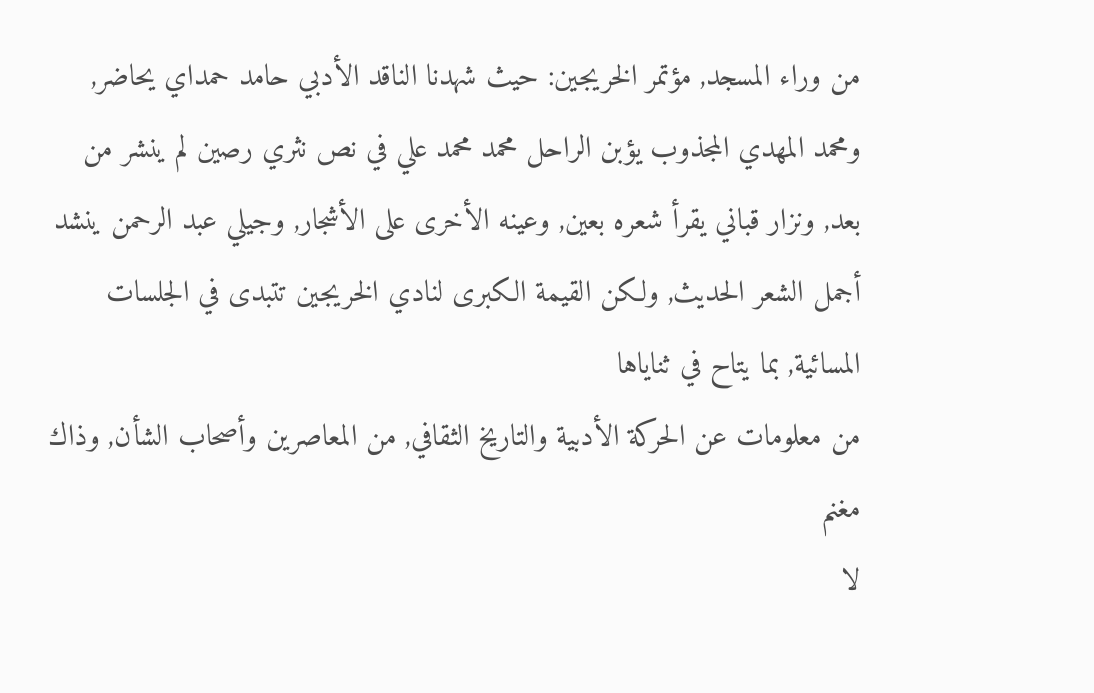من وراء المسجد, مؤتمر الخريجين: حيث شهدنا الناقد الأدبي حامد حمداي يحاضر, ومحمد المهدي المجذوب يؤبن الراحل محمد محمد علي في نص نثري رصين لم ينشر من بعد, ونزار قباني يقرأ شعره بعين, وعينه الأخرى على الأشجار, وجيلي عبد الرحمن ينشد أجمل الشعر الحديث, ولكن القيمة الكبرى لنادي الخريجين تتبدى في الجلسات المسائية, بما يتاح في ثناياها
من معلومات عن الحركة الأدبية والتاريخ الثقافي, من المعاصرين وأصحاب الشأن, وذاك مغنم
لا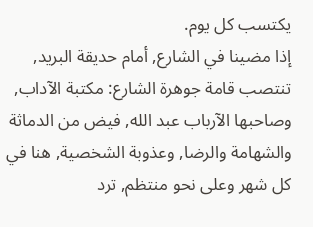يكتسب كل يوم.
إذا مضينا في الشارع, أمام حديقة البريد, تنتصب قامة جوهرة الشارع: مكتبة الآداب, وصاحبها الآرباب عبد الله, فيض من الدماثة والشهامة والرضا, وعذوبة الشخصية, هنا في كل شهر وعلى نحو منتظم, ترد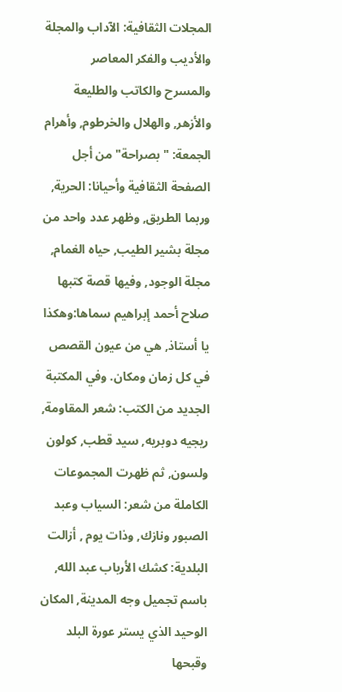المجلات الثقافية: الآداب والمجلة والأديب والفكر المعاصر والمسرح والكاتب والطليعة والأزهر, والهلال والخرطوم, وأهرام الجمعة: " بصراحة" من أجل الصفحة الثقافية وأحيانا: الحرية, وربما الطريق, وظهر عدد واحد من مجلة بشير الطيب, حياه الغمام, مجلة الوجود, وفيها قصة كتبها صلاح أحمد إبراهيم سماها:وهكذا يا أستاذ, هي من عيون القصص في كل زمان ومكان. وفي المكتبة الجديد من الكتب: شعر المقاومة, ريجيه دوبريه, سيد قطب, كولون ولسون, ثم ظهرت المجموعات الكاملة من شعر: السياب وعبد الصبور ونازك, وذات يوم , أزالت البلدية: كشك الأرباب عبد الله, باسم تجميل وجه المدينة, المكان الوحيد الذي يستر عورة البلد وقبحها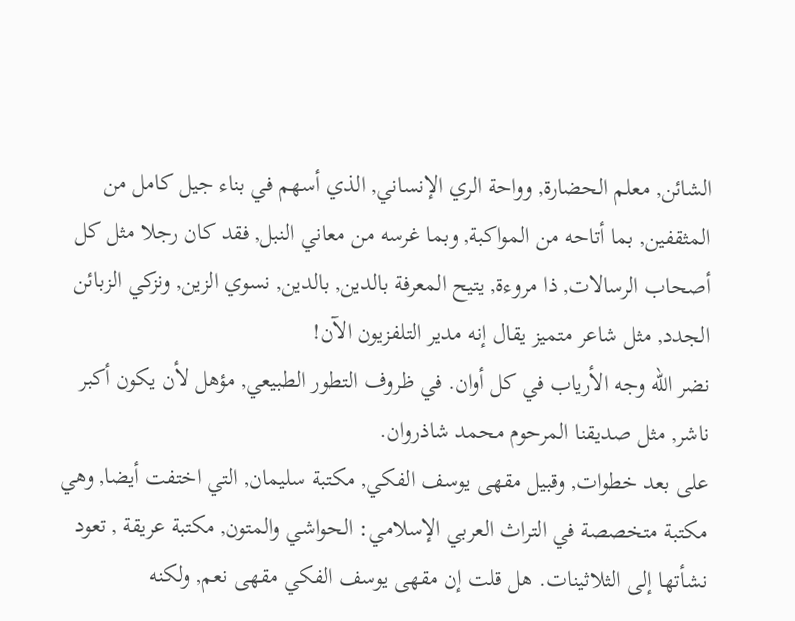الشائن, معلم الحضارة, وواحة الري الإنساني, الذي أسهم في بناء جيل كامل من المثقفين, بما أتاحه من المواكبة, وبما غرسه من معاني النبل, فقد كان رجلا مثل كل أصحاب الرسالات, ذا مروءة, يتيح المعرفة بالدين, بالدين, نسوي الزين, ونزكي الزبائن الجدد, مثل شاعر متميز يقال إنه مدير التلفزيون الآن!
نضر الله وجه الأرياب في كل أوان. في ظروف التطور الطبيعي, مؤهل لأن يكون أكبر ناشر, مثل صديقنا المرحوم محمد شاذروان.
على بعد خطوات, وقبيل مقهى يوسف الفكي, مكتبة سليمان, التي اختفت أيضا, وهي مكتبة متخصصة في التراث العربي الإسلامي: الحواشي والمتون, مكتبة عريقة , تعود نشأتها إلى الثلاثينات. هل قلت إن مقهى يوسف الفكي مقهى نعم, ولكنه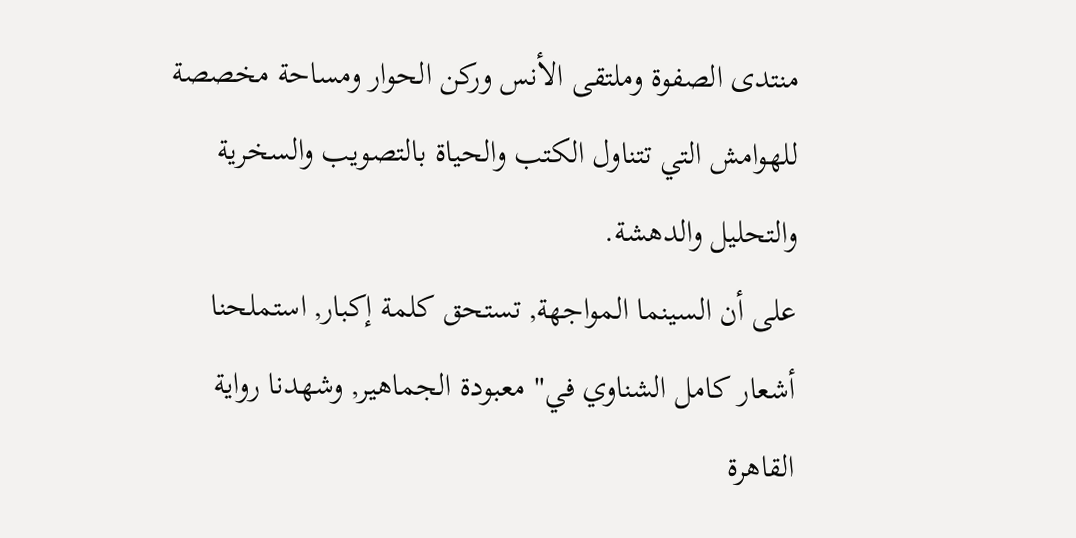منتدى الصفوة وملتقى الأنس وركن الحوار ومساحة مخصصة للهوامش التي تتناول الكتب والحياة بالتصويب والسخرية والتحليل والدهشة.
على أن السينما المواجهة, تستحق كلمة إكبار, استملحنا أشعار كامل الشناوي في" معبودة الجماهير, وشهدنا رواية القاهرة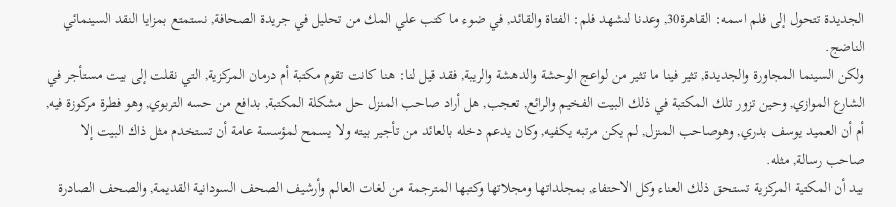الجديدة تتحول إلى فلم اسمه: القاهرة30, وعدنا لنشهد فلم: الفتاة والقائد, في ضوء ما كتب علي المك من تحليل في جريدة الصحافة, نستمتع بمزايا النقد السينمائي الناضج.
ولكن السينما المجاورة والجديدة, تثير فينا ما تثير من لواعج الوحشة والدهشة والريبة, فقد قيل لنا: هنا كانت تقوم مكتبة أم درمان المركزية, التي نقلت إلى بيت مستأجر في الشارع الموازي, وحين تزور تلك المكتبة في ذلك البيت الفخيم والرائع, تعجب, هل أراد صاحب المنزل حل مشكلة المكتبة, بدافع من حسه التربوي, وهو فطرة مركوزة فيه, أم أن العميد يوسف بدري, وهوصاحب المنزل, لم يكن مرتبه يكفيه, وكان يدعم دخله بالعائد من تأجير بيته ولا يسمح لمؤسسة عامة أن تستخدم مثل ذاك البيت إلا صاحب رسالة, مثله.
بيد أن المكتية المركزية تستحق ذلك العناء وكل الاحتفاء, بمجلداتها ومجلاتها وكتبها المترجمة من لغات العالم وأرشيف الصحف السودانية القديمة, والصحف الصادرة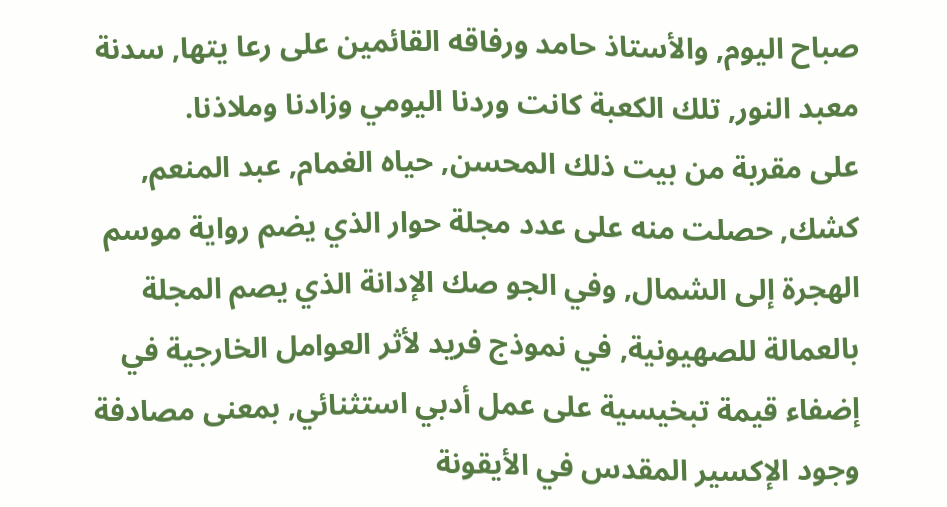صباح اليوم, والأستاذ حامد ورفاقه القائمين على رعا يتها, سدنة معبد النور, تلك الكعبة كانت وردنا اليومي وزادنا وملاذنا.
على مقربة من بيت ذلك المحسن, حياه الغمام, عبد المنعم, كشك, حصلت منه على عدد مجلة حوار الذي يضم رواية موسم الهجرة إلى الشمال, وفي الجو صك الإدانة الذي يصم المجلة بالعمالة للصهيونية, في نموذج فريد لأثر العوامل الخارجية في إضفاء قيمة تبخيسية على عمل أدبي استثنائي, بمعنى مصادفة وجود الإكسير المقدس في الأيقونة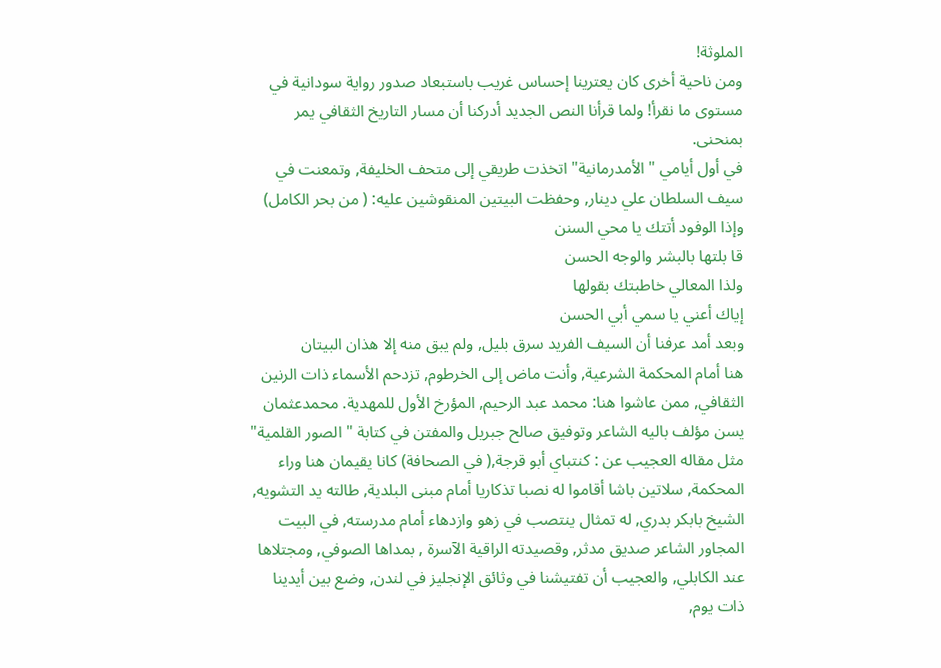الملوثة!
ومن ناحية أخرى كان يعترينا إحساس غريب باستبعاد صدور رواية سودانية في مستوى ما نقرأ! ولما قرأنا النص الجديد أدركنا أن مسار التاريخ الثقافي يمر بمنحنى.
في أول أيامي " الأمدرمانية" اتخذت طريقي إلى متحف الخليفة, وتمعنت في سيف السلطان علي دينار, وحفظت البيتين المنقوشين عليه: ( من بحر الكامل)
وإذا الوفود أتتك يا محي السنن
قا بلتها بالبشر والوجه الحسن
ولذا المعالي خاطبتك بقولها
إياك أعني يا سمي أبي الحسن
وبعد أمد عرفنا أن السيف الفريد سرق بليل, ولم يبق منه إلا هذان البيتان
هنا أمام المحكمة الشرعية, وأنت ماض إلى الخرطوم, تزدحم الأسماء ذات الرنين الثقافي, ممن عاشوا هنا: محمد عبد الرحيم, المؤرخ الأول للمهدية. محمدعثمان يسن مؤلف باليه الشاعر وتوفيق صالح جبريل والمفتن في كتابة " الصور القلمية" مثل مقاله العجيب عن : كنتباي أبو قرجة,( في الصحافة) كانا يقيمان هنا وراء المحكمة, سلاتين باشا أقاموا له نصبا تذكاريا أمام مبنى البلدية, طالته يد التشويه, الشيخ بابكر بدري, له تمثال ينتصب في زهو وازدهاء أمام مدرسته, في البيت المجاور الشاعر صديق مدثر, وقصيدته الراقية الآسرة , بمداها الصوفي, ومجتلاها عند الكابلي, والعجيب أن تفتيشنا في وثائق الإنجليز في لندن, وضع بين أيدينا ذات يوم,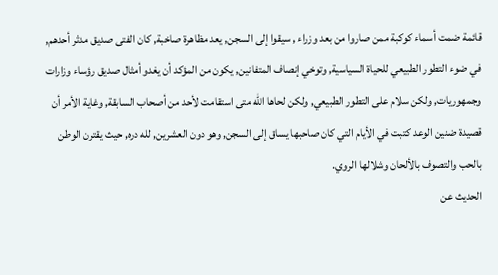قائمة ضمت أسماء كوكبة ممن صاروا من بعد وزراء , سيقوا إلى السجن, يعد مظاهرة صاخبة, كان الفتى صديق مدثر أحدهم, في ضوء التطور الطبيعي للحياة السياسية, وتوخي إنصاف المتفانين, يكون من المؤكد أن يغدو أمثال صديق رؤساء وزارات وجمهوريات, ولكن سلام على التطور الطبيعي, ولكن لحاها الله متى استقامت لأحد من أصحاب السابقة, وغاية الأمر أن قصيدة ضنين الوعد كتبت في الأيام التي كان صاحبها يساق إلى السجن, وهو دون العشرين, لله دره, حيث يقترن الوطن بالحب والتصوف بالألحان وشلالها الروي.
الحديث عن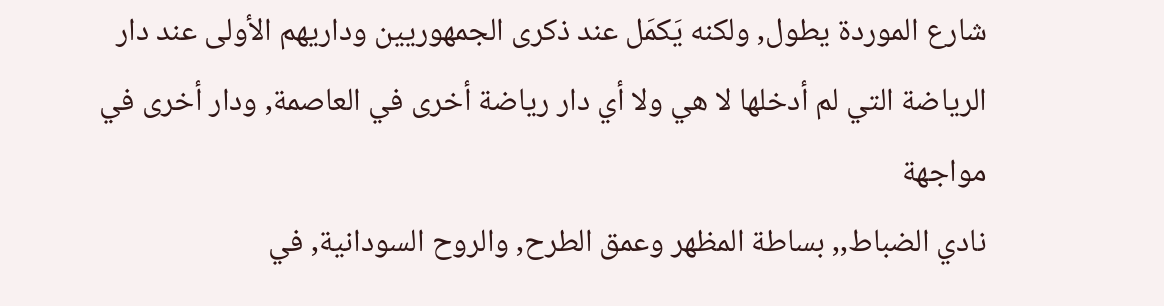شارع الموردة يطول, ولكنه يَكمَل عند ذكرى الجمهوريين وداريهم الأولى عند دار الرياضة التي لم أدخلها لا هي ولا أي دار رياضة أخرى في العاصمة, ودار أخرى في مواجهة
نادي الضباط,, بساطة المظهر وعمق الطرح, والروح السودانية, في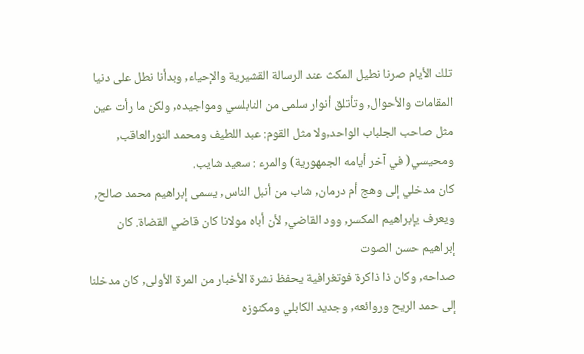تلك الأيام صرنا نطيل المكث عند الرسالة القشيرية والإحياء, وبدأنا نطل على دنيا المقامات والأحوال, وتأتلق أنوار سلمى من النابلسي ومواجيده, ولكن ما رأت عين مثل صاحب الجلباب الواحد,ولا مثل القوم: عبد اللطيف ومحمد النورالعاقب, ومحيسي( في آخر أيامه الجمهورية) والمرء : سعيد شايب.
كان مدخلي إلى وهج أم درمان, شاب من أنبل الناس, يسمى إبراهيم محمد صالح, ويعرف يإبراهيم المكسر, وود القاضي, لأن أباه مولانا كان قاضي القضاة. كان إبراهيم حسن الصوت
صداحه, وكان ذا ذاكرة فوتغرافية يحفظ نشرة الأخبار من المرة الأولى, كان مدخلنا إلى حمد الريح وروائعه, وجديد الكابلي ومكنوزه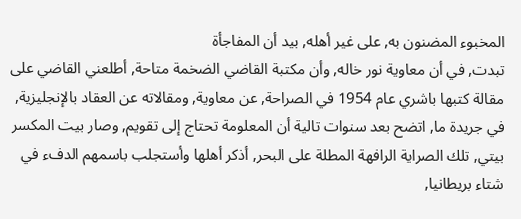المخبوء المضنون به, على غير أهله, بيد أن المفاجأة
تبدت, في أن معاوية نور خاله, وأن مكتبة القاضي الضخمة متاحة, أطلعني القاضي على مقالة كتبها باشري عام 1954 في الصراحة, عن معاوية, ومقالاته عن العقاد بالإنجليزية, في جريدة ما, اتضح بعد سنوات تالية أن المعلومة تحتاج إلى تقويم, وصار بيت المكسر بيتي, تلك الصراية الرافهة المطلة على البحر, أذكر أهلها وأستجلب باسمهم الدفء في شتاء بريطانيا,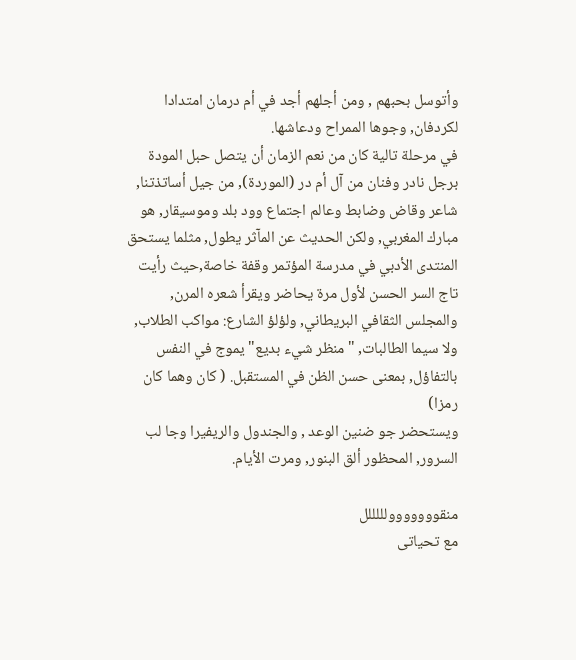وأتوسل بحبهم , ومن أجلهم أجد في أم درمان امتدادا لكردفان, وجوها الممراح ودعاشها.
في مرحلة تالية كان من نعم الزمان أن يتصل حبل المودة برجل نادر وفنان من آل أم در (الموردة), من جيل أساتذتنا, شاعر وقاض وضابط وعالم اجتماع وود بلد وموسيقار, هو مبارك المغربي, ولكن الحديث عن المآثر يطول, مثلما يستحق المنتدى الأدبي في مدرسة المؤتمر وقفة خاصة,حيث رأيت تاج السر الحسن لأول مرة يحاضر ويقرأ شعره المرن, والمجلس الثقافي البريطاني, ولؤلؤ الشارع: مواكب الطلاب, ولا سيما الطالبات, "منظر شيء بديع" يموج في النفس بالتفاؤل, بمعنى حسن الظن في المستقبل. ( كان وهما كان رمزا)
ويستحضر جو ضنين الوعد , والجندول والريفيرا وجا لب السرور, المحظور ألق البنور, ومرت الأيام.

منقووووووولللللل
مع تحياتى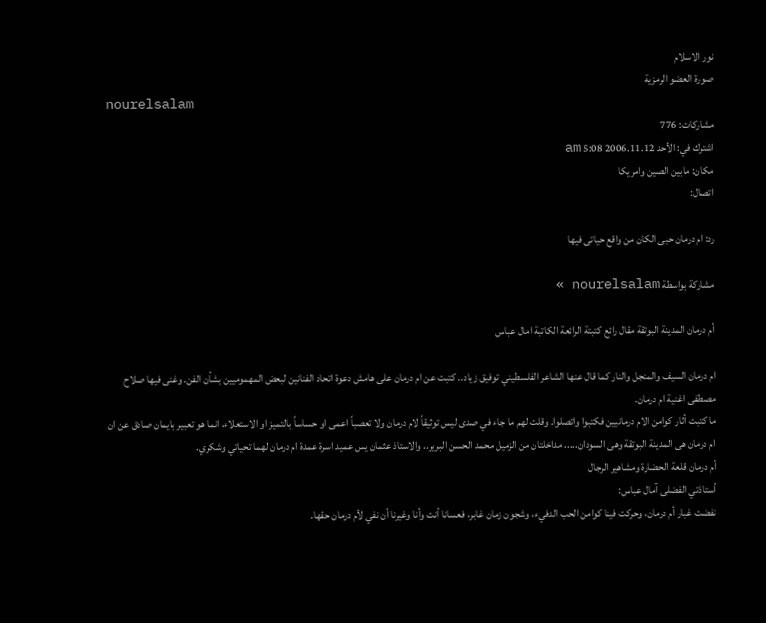نور الاسلام
صورة العضو الرمزية
nourelsalam
مشاركات: 776
اشترك في: الأحد 2006.11.12 5:08 am
مكان: مابين الصين وامريكا
اتصال:

رد: ام درمان حبى الكان من واقع حياتى فيها

مشاركة بواسطة nourelsalam »

أم درمان المدينة البوتقة مقال رائع كتبتة الرائعة الكاتبة امال عباس

ام درمان السيف والمنجل والنار كما قال عنها الشاعر الفلسطيني توفيق زياد.. كتبت عن ام درمان على هامش دعوة اتحاد الفنانين لبعض المهموميين بشأن الفن. وغنى فيها صلاح مصطفى اغنية ام درمان.
ما كتبت أثار كوامن الام درمانيين فكتبوا واتصلوا. وقلت لهم ما جاء في صدى ليس توثيقاً لام درمان ولا تعصباً اعمى او حساساً بالتميز او الاستعلاء، انما هو تعبير بايمان صادق عن ان ام درمان هى المدينة البوتقة وهى السودان..... مداخلتان من الزميل محمد الحسن البرير.. والاستاذ عثمان يس عميد اسرة عمدة ام درمان لهما تحياتي وشكري.
أم درمان قلعة الحضارة ومشاهير الرجال
أستاذتي الفضلى آمال عباس:
نفضت غبار أم درمان، وحركت فينا كوامن الحب الدفيء، وشجون زمان غابر، فعسانا أنت وأنا وغيرنا أن نفي لأم درمان حقها.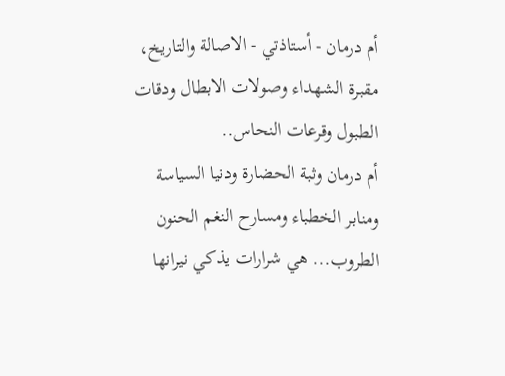أم درمان - أستاذتي - الاصالة والتاريخ، مقبرة الشهداء وصولات الابطال ودقات الطبول وقرعات النحاس..
أم درمان وثبة الحضارة ودنيا السياسة ومنابر الخطباء ومسارح النغم الحنون الطروب... هي شرارات يذكي نيرانها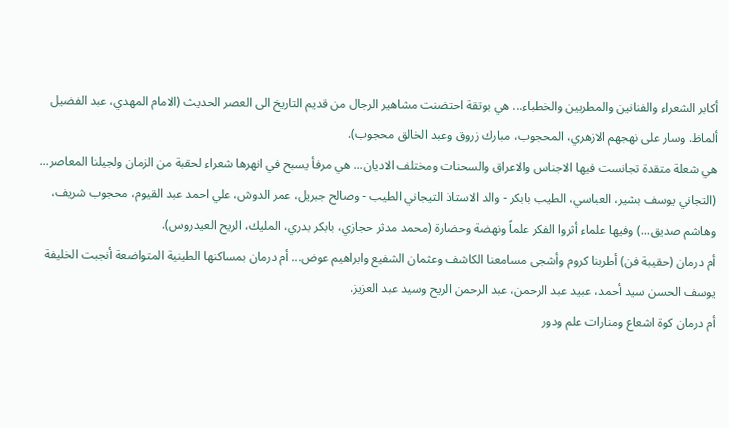أكابر الشعراء والفنانين والمطربين والخطباء... هي بوتقة احتضنت مشاهير الرجال من قديم التاريخ الى العصر الحديث (الامام المهدي، عبد الفضيل ألماظ. وسار على نهجهم الازهري، المحجوب، مبارك زروق وعبد الخالق محجوب).
هي شعلة متقدة تجانست فيها الاجناس والاعراق والسحنات ومختلف الاديان... هي مرفأ يسبح في انهرها شعراء لحقبة من الزمان ولجيلنا المعاصر... (التجاني يوسف بشير، العباسي، الطيب بابكر - والد الاستاذ التيجاني الطيب - وصالح جبريل، عمر الدوش، علي احمد عبد القيوم، محجوب شريف، وهاشم صديق...) وفيها علماء أثروا الفكر علماً ونهضة وحضارة (محمد مدثر حجازي، بابكر بدري، المليك، الريح العيدروس).
أم درمان (حقيبة فن) أطربنا كروم وأشجى مسامعنا الكاشف وعثمان الشفيع وابراهيم عوض... أم درمان بمساكنها الطينية المتواضعة أنجبت الخليفة يوسف الحسن سيد أحمد، عبيد عبد الرحمن، عبد الرحمن الريح وسيد عبد العزيز.
أم درمان كوة اشعاع ومنارات علم ودور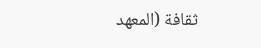ثقافة (المعهد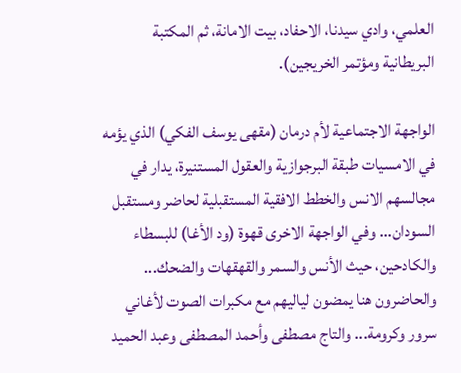العلمي، وادي سيدنا، الاحفاد، بيت الامانة، ثم المكتبة البريطانية ومؤتمر الخريجين).

الواجهة الاجتماعية لأم درمان (مقهى يوسف الفكي) الذي يؤمه في الامسيات طبقة البرجوازية والعقول المستنيرة، يدار في مجالسهم الانس والخطط الافقية المستقبلية لحاضر ومستقبل السودان... وفي الواجهة الاخرى قهوة (ود الأغا) للبسطاء والكادحين، حيث الأنس والسمر والقهقهات والضحك... والحاضرون هنا يمضون لياليهم مع مكبرات الصوت لأغاني سرور وكرومة... والتاج مصطفى وأحمد المصطفى وعبد الحميد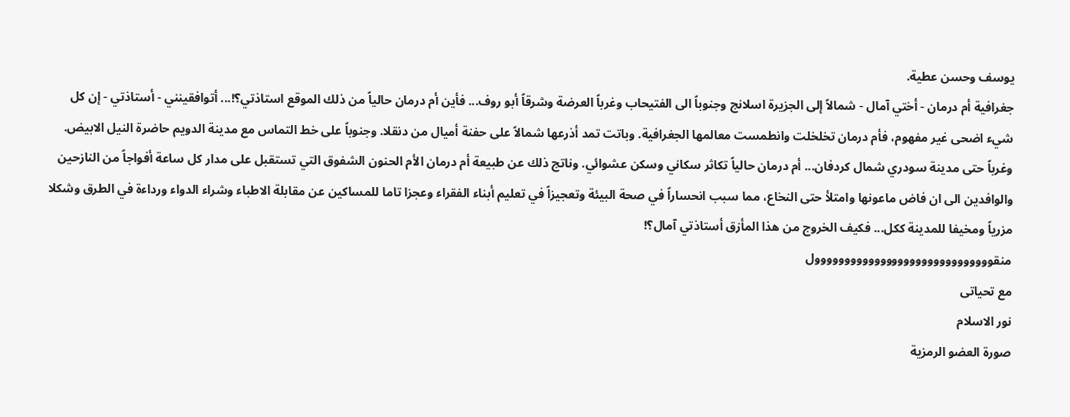يوسف وحسن عطية.
جغرافية أم درمان - أختي آمال - شمالاً إلى الجزيرة اسلانج وجنوباً الى الفتيحاب وغرباً العرضة وشرقاً أبو روف... فأين أم درمان حالياً من ذلك الموقع استاذتي؟!... أتوافقينني - أستاذتي - إن كل شيء اضحى غير مفهوم، فأم درمان تخلخلت وانطمست معالمها الجغرافية. وباتت تمد أذرعها شمالاً على حفنة أميال من دنقلا. وجنوباً على خط التماس مع مدينة الدويم حاضرة النيل الابيض. وغرباً حتى مدينة سودري شمال كردفان... أم درمان حالياً تكاثر سكاني وسكن عشوائي. وناتج ذلك عن طبيعة أم درمان الأم الحنون الشفوق التي تستقبل على مدار كل ساعة أفواجاً من النازحين والوافدين الى ان فاض ماعونها وامتلأ حتى النخاع، مما سبب انحساراً في صحة البيئة وتعجيزاً في تعليم أبناء الفقراء وعجزا تاما للمساكين عن مقابلة الاطباء وشراء الدواء ورداءة في الطرق وشكلا مزرياً ومخيفا للمدينة ككل... فكيف الخروج من هذا المأزق أستاذتي آمال؟!
منقوووووووووووووووووووووووووووووول
مع تحياتى
نور الاسلام
صورة العضو الرمزية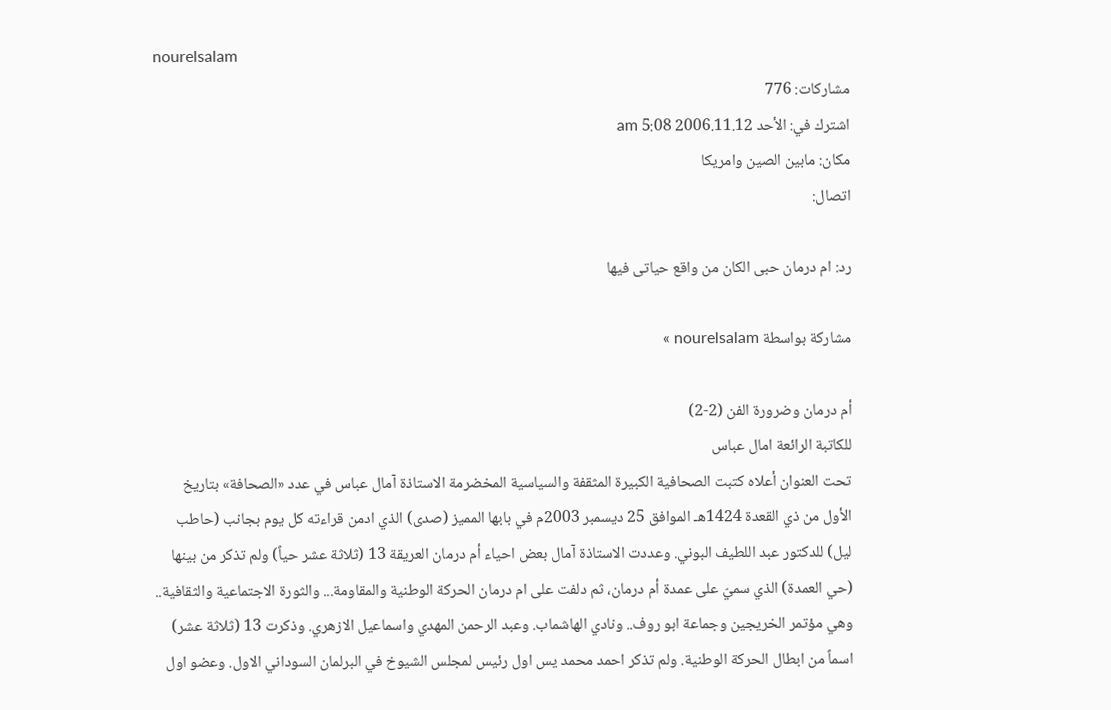nourelsalam
مشاركات: 776
اشترك في: الأحد 2006.11.12 5:08 am
مكان: مابين الصين وامريكا
اتصال:

رد: ام درمان حبى الكان من واقع حياتى فيها

مشاركة بواسطة nourelsalam »

أم درمان وضرورة الفن (2-2)
للكاتبة الرائعة امال عباس
تحت العنوان أعلاه كتبت الصحافية الكبيرة المثقفة والسياسية المخضرمة الاستاذة آمال عباس في عدد «الصحافة» بتاريخ الأول من ذي القعدة 1424هـ الموافق 25 ديسمبر 2003م في بابها المميز (صدى) الذي ادمن قراءته كل يوم بجانب (حاطب ليل) للدكتور عبد اللطيف البوني. وعددت الاستاذة آمال بعض احياء أم درمان العريقة 13 (ثلاثة عشر حياً) ولم تذكر من بينها (حي العمدة) الذي سميّ على عمدة أم درمان، ثم دلفت على ام درمان الحركة الوطنية والمقاومة... والثورة الاجتماعية والثقافية.. وهي مؤتمر الخريجين وجماعة ابو روف.. ونادي الهاشماب. وعبد الرحمن المهدي واسماعيل الازهري. وذكرت 13 (ثلاثة عشر) اسماً من ابطال الحركة الوطنية. ولم تذكر احمد محمد يس اول رئيس لمجلس الشيوخ في البرلمان السوداني الاول. وعضو اول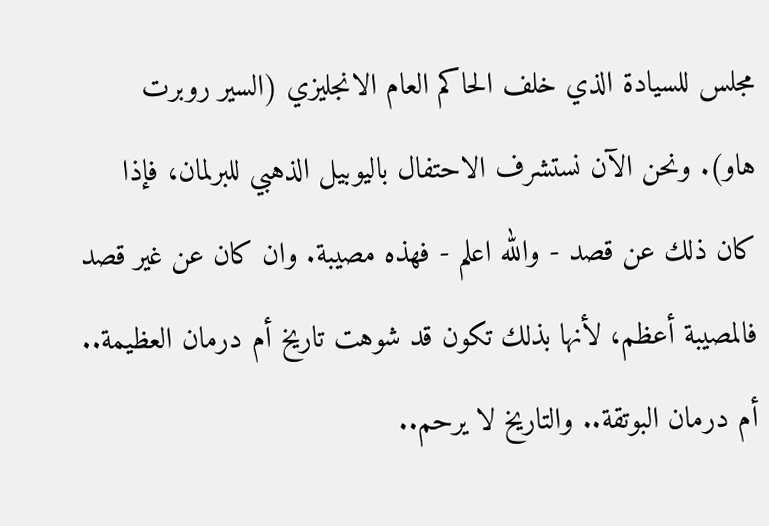مجلس للسيادة الذي خلف الحاكم العام الانجليزي (السير روبرت هاو). ونحن الآن نستشرف الاحتفال باليوبيل الذهبي للبرلمان، فإذا كان ذلك عن قصد - والله اعلم - فهذه مصيبة. وان كان عن غير قصد فالمصيبة أعظم، لأنها بذلك تكون قد شوهت تاريخ أم درمان العظيمة.. أم درمان البوتقة.. والتاريخ لا يرحم..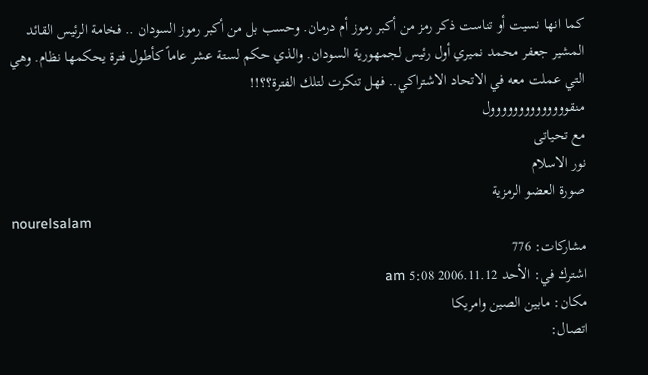كما انها نسيت أو تناست ذكر رمز من أكبر رموز أم درمان. وحسب بل من أكبر رموز السودان .. فخامة الرئيس القائد المشير جعفر محمد نميري أول رئيس لجمهورية السودان. والذي حكم لستة عشر عاماً كأطول فترة يحكمها نظام. وهي التي عملت معه في الاتحاد الاشتراكي.. فهل تنكرت لتلك الفترة؟؟!!
منقوووووووووووووول
مع تحياتى
نور الاسلام
صورة العضو الرمزية
nourelsalam
مشاركات: 776
اشترك في: الأحد 2006.11.12 5:08 am
مكان: مابين الصين وامريكا
اتصال: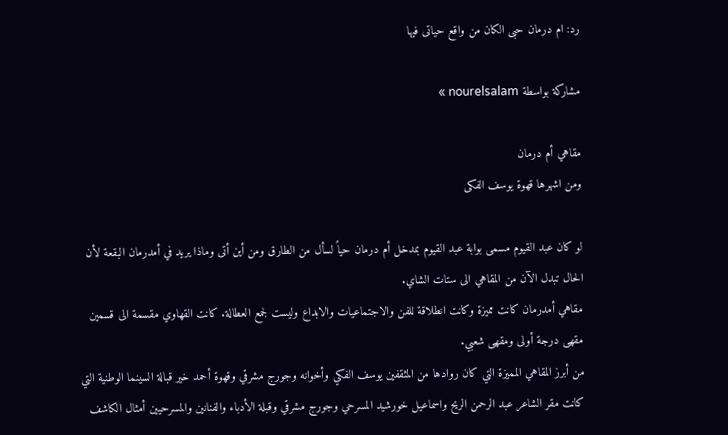رد: ام درمان حبى الكان من واقع حياتى فيها

مشاركة بواسطة nourelsalam »

مقاهي أم درمان
ومن اشهرها قهوة يوسف الفكى

لو كان عبد القيوم مسمى بوابة عبد القيوم بمدخل أم درمان حياً لسأل من الطارق ومن أين أتى وماذا يريد في أمدرمان البقعة لأن الحال تبدل الآن من المقاهي الى ستات الشاي.
مقاهي أمدرمان كانت مميزة وكانت انطلاقة للفن والاجتماعيات والابداع وليست لجمع العطالة. كانت القهاوي مقسمة الى قسمين مقهى درجة أولى ومقهى شعبي.
من أبرز المقاهي المميزة التي كان روادها من المثقفين يوسف الفكي وأخوانه وجورج مشرقي وقهوة أحمد خير قبالة السينما الوطنية التي كانت مقر الشاعر عبد الرحمن الريح واسماعيل خورشيد المسرحي وجورج مشرقي وقبلة الأدباء والفنانين والمسرحيين أمثال الكاشف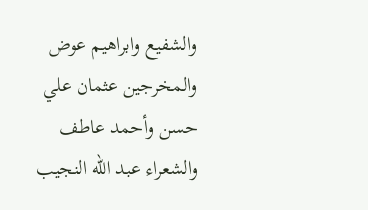والشفيع وابراهيم عوض والمخرجين عثمان علي حسن وأحمد عاطف والشعراء عبد الله النجيب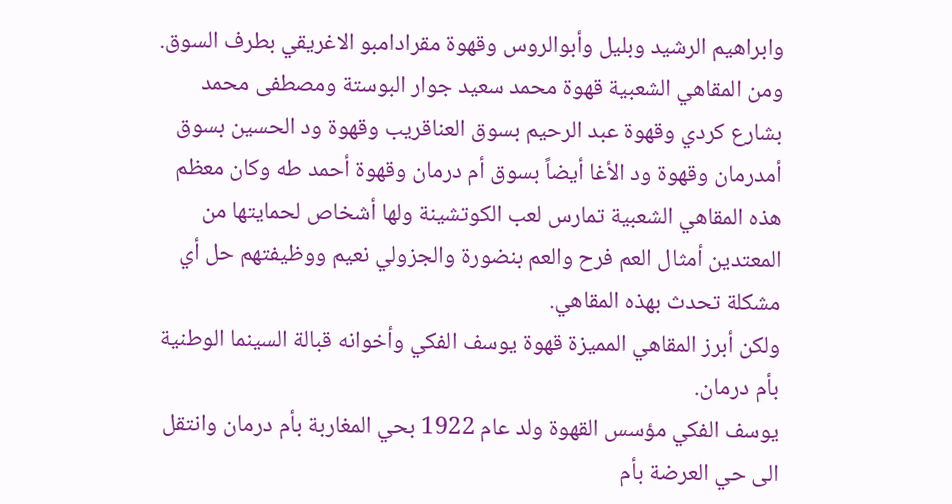وابراهيم الرشيد وبليل وأبوالروس وقهوة مقرادامبو الاغريقي بطرف السوق.
ومن المقاهي الشعبية قهوة محمد سعيد جوار البوستة ومصطفى محمد بشارع كردي وقهوة عبد الرحيم بسوق العناقريب وقهوة ود الحسين بسوق أمدرمان وقهوة ود الأغا أيضاً بسوق أم درمان وقهوة أحمد طه وكان معظم هذه المقاهي الشعبية تمارس لعب الكوتشينة ولها أشخاص لحمايتها من المعتدين أمثال العم فرح والعم بنضورة والجزولي نعيم ووظيفتهم حل أي مشكلة تحدث بهذه المقاهي.
ولكن أبرز المقاهي المميزة قهوة يوسف الفكي وأخوانه قبالة السينما الوطنية بأم درمان.
يوسف الفكي مؤسس القهوة ولد عام 1922 بحي المغاربة بأم درمان وانتقل الى حي العرضة بأم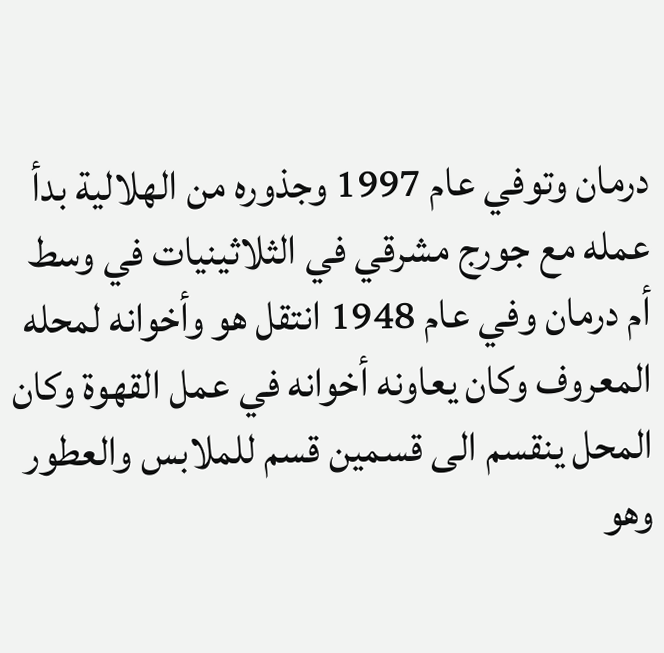درمان وتوفي عام 1997 وجذوره من الهلالية بدأ عمله مع جورج مشرقي في الثلاثينيات في وسط أم درمان وفي عام 1948 انتقل هو وأخوانه لمحله المعروف وكان يعاونه أخوانه في عمل القهوة وكان المحل ينقسم الى قسمين قسم للملابس والعطور وهو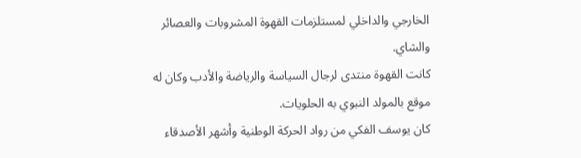الخارجي والداخلي لمستلزمات القهوة المشروبات والعصائر والشاي.
كانت القهوة منتدى لرجال السياسة والرياضة والأدب وكان له موقع بالمولد النبوي به الحلويات.
كان يوسف الفكي من رواد الحركة الوطنية وأشهر الأصدقاء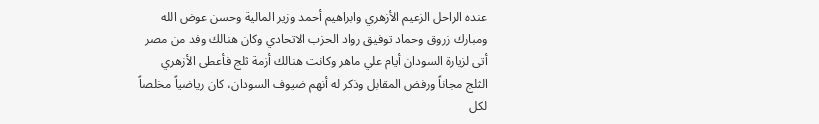عنده الراحل الزعيم الأزهري وابراهيم أحمد وزير المالية وحسن عوض الله ومبارك زروق وحماد توفيق رواد الحزب الاتحادي وكان هنالك وفد من مصر أتى لزيارة السودان أيام علي ماهر وكانت هنالك أزمة ثلج فأعطى الأزهري الثلج مجاناً ورفض المقابل وذكر له أنهم ضيوف السودان، كان رياضياً مخلصاً لكل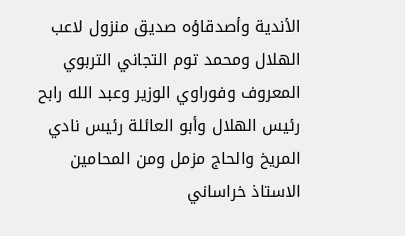الأندية وأصدقاؤه صديق منزول لاعب الهلال ومحمد توم التجاني التربوي المعروف وفوراوي الوزير وعبد الله رابح رئيس الهلال وأبو العائلة رئيس نادي المريخ والحاج مزمل ومن المحامين الاستاذ خراساني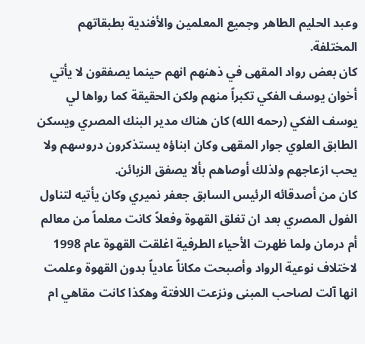وعبد الحليم الطاهر وجميع المعلمين والأفندية بطبقاتهم المختلفة.
كان بعض رواد المقهى في ذهنهم انهم حينما يصفقون لا يأتي أخوان يوسف الفكي تكبراً منهم ولكن الحقيقة كما رواها لي يوسف الفكي (رحمه الله) كان هناك مدير البنك المصري ويسكن الطابق العلوي جوار المقهى وكان ابناؤه يستذكرون دروسهم ولا يحب ازعاجهم ولذلك أوصاهم بألا يصفق الزبائن.
كان من أصدقائه الرئيس السابق جعفر نميري وكان يأتيه لتناول الفول المصري بعد ان تغلق القهوة وفعلاً كانت معلماً من معالم أم درمان ولما ظهرت الأحياء الطرفية اغلقت القهوة عام 1998 لاختلاف نوعية الرواد وأصبحت مكاناً عادياً بدون القهوة وعلمت انها آلت لصاحب المبنى ونزعت اللافتة وهكذا كانت مقاهي ام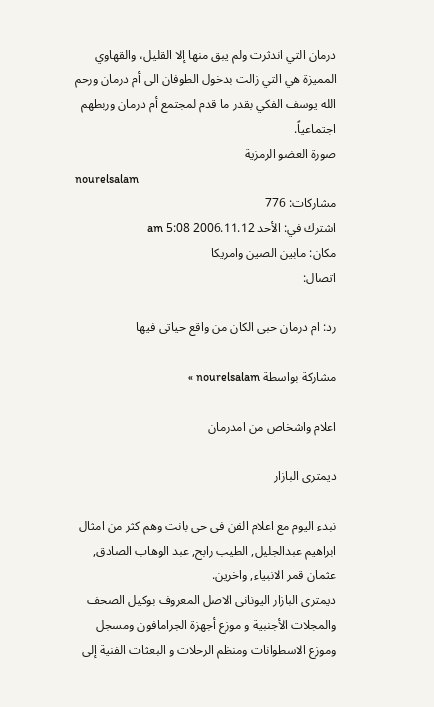درمان التي اندثرت ولم يبق منها إلا القليل، والقهاوي المميزة هي التي زالت بدخول الطوفان الى أم درمان ورحم الله يوسف الفكي بقدر ما قدم لمجتمع أم درمان وربطهم اجتماعياً.
صورة العضو الرمزية
nourelsalam
مشاركات: 776
اشترك في: الأحد 2006.11.12 5:08 am
مكان: مابين الصين وامريكا
اتصال:

رد: ام درمان حبى الكان من واقع حياتى فيها

مشاركة بواسطة nourelsalam »

اعلام واشخاص من امدرمان

ديمترى البازار

نبدء اليوم مع اعلام الفن فى حى بانت وهم كثر من امثال ابراهيم عبدالجليل, الطيب رابح, عبد الوهاب الصادق, عثمان قمر الانبياء, واخرين.
ديمترى البازار اليونانى الاصل المعروف بوكيل الصحف والمجلات الأجنبية و موزع أجهزة الجرامافون ومسجل وموزع الاسطوانات ومنظم الرحلات و البعثات الفنية إلى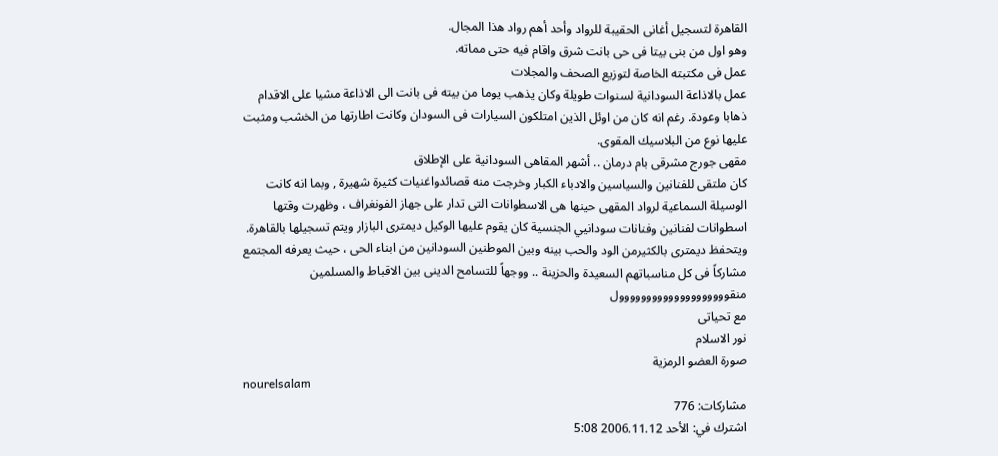القاهرة لتسجيل أغانى الحقيبة للرواد وأحد أهم رواد هذا المجال.
وهو اول من بنى بيتا فى حى بانت شرق واقام فيه حتى مماته.
عمل فى مكتبته الخاصة لتوزيع الصحف والمجلات
عمل بالاذاعة السودانية لسنوات طويلة وكان يذهب يوما من بيته فى بانت الى الاذاعة مشيا على الاقدام ذهابا وعودة. رغم انه كان من اوئل الذين امتلكون السيارات فى السودان وكانت اطارتها من الخشب ومثبت عليها نوع من البلاسيك المقوى.
مقهى جورج مشرقى بام درمان .. أشهر المقاهى السودانية على الإطلاق
كان ملتقى للفنانين والسياسين والادباء الكبار وخرجت منه قصائدواغنيات كثيرة شهيرة , وبما انه كانت الوسيلة السماعية لرواد المقهى حينها هى الاسطوانات التى تدار على جهاز الفونغراف ، وظهرت وقتها اسطوانات لفنانين وفنانات سودانيي الجنسية كان يقوم عليها الوكيل ديمترى البازار ويتم تسجيلها بالقاهرة.
ويتحفظ ديمترى بالكثيرمن الود والحب بينه وبين الموطنين السودانين من ابناء الحى ، حيث يعرفه المجتمع مشاركاً فى كل مناسباتهم السعيدة والحزينة .. ووجهاً للتسامح الدينى بين الاقباط والمسلمين
منقوووووووووووووووووووول
مع تحياتى
نور الاسلام
صورة العضو الرمزية
nourelsalam
مشاركات: 776
اشترك في: الأحد 2006.11.12 5:08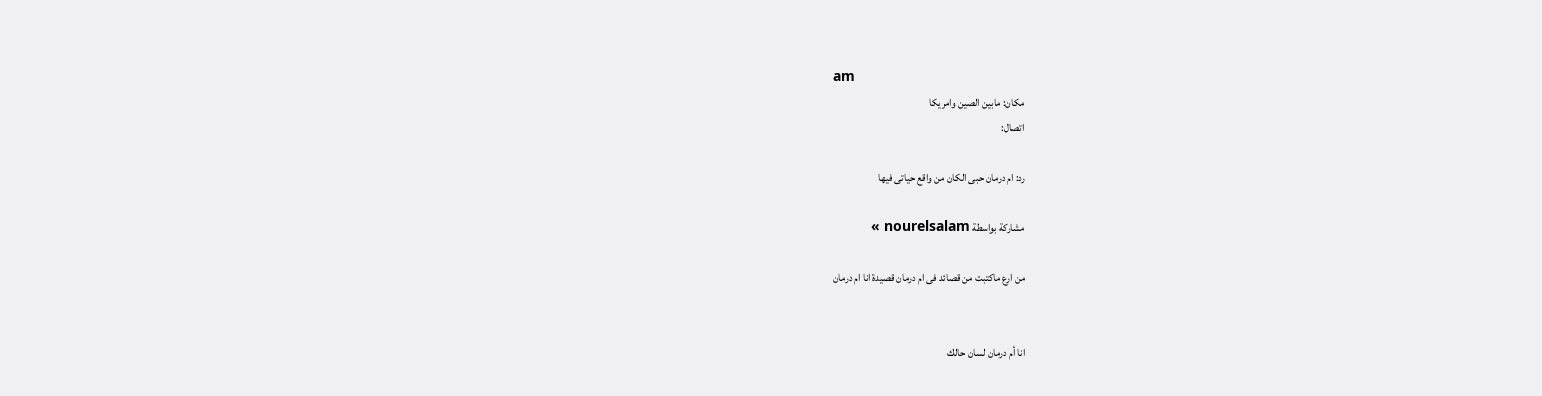am
مكان: مابين الصين وامريكا
اتصال:

رد: ام درمان حبى الكان من واقع حياتى فيها

مشاركة بواسطة nourelsalam »

من ارع ماكتبت من قصائد فى ام درمان قصيدة انا ام درمان


انا أم درمان لسان حالك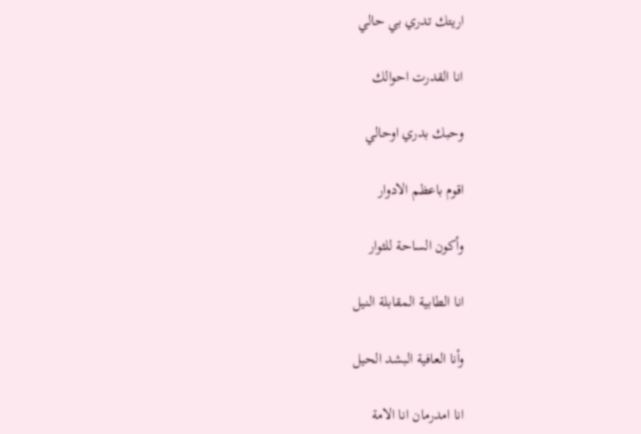اريتك تدري بي حالي

انا القدرت احوالك

وحبك بدري اوحالي

اقوم باعظم الادوار

وأكون الساحة للثوار

انا الطابية المقابلة النيل

وأنا العافية البشد الحيل

انا امدرمان انا الامة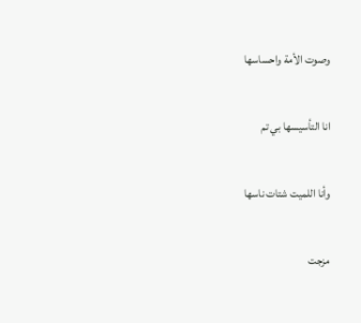وصوت الأمة واحساسها

انا التأسيسها بي تم

وأنا اللميت شتات ناسها

مزجت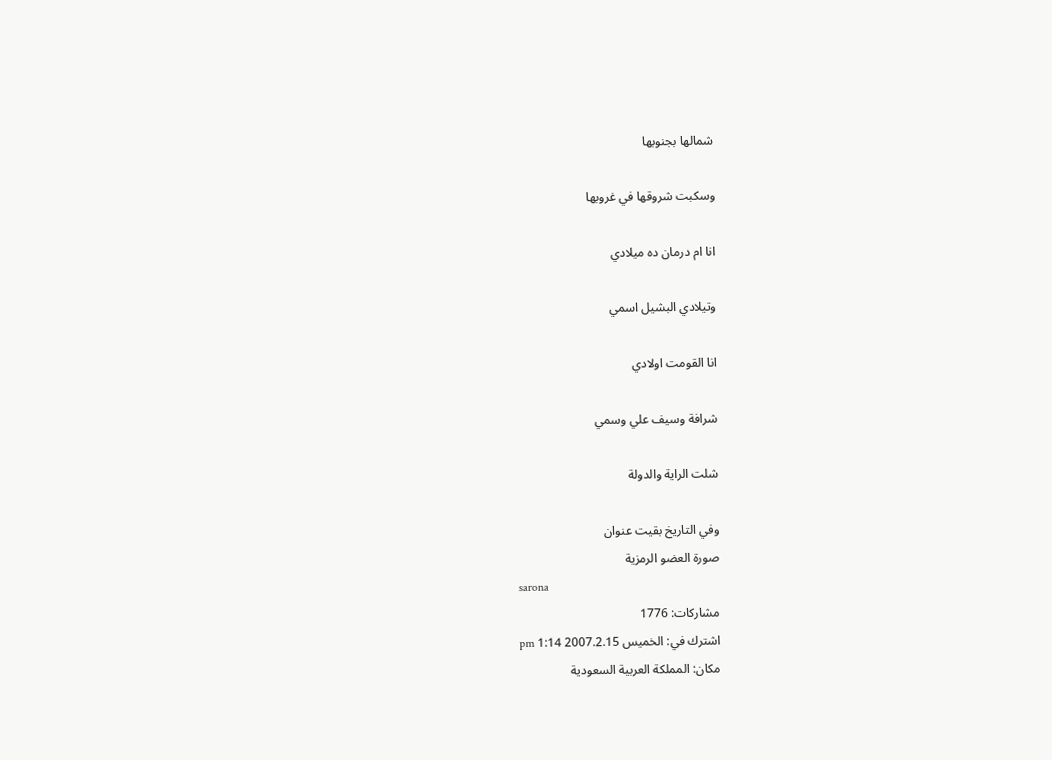شمالها بجنوبها

وسكبت شروقها في غروبها

انا ام درمان ده ميلادي

وتيلادي البشيل اسمي

انا القومت اولادي

شرافة وسيف علي وسمي

شلت الراية والدولة

وفي التاريخ بقيت عنوان
صورة العضو الرمزية
sarona
مشاركات: 1776
اشترك في: الخميس 2007.2.15 1:14 pm
مكان: المملكة العربية السعودية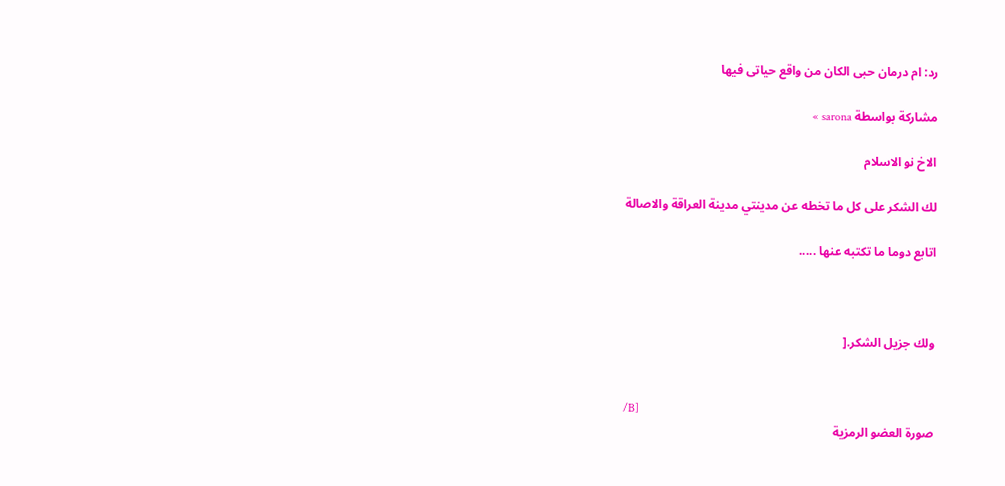رد: ام درمان حبى الكان من واقع حياتى فيها

مشاركة بواسطة sarona »

الاخ نو الاسلام

لك الشكر على كل ما تخطه عن مدينتي مدينة العراقة والاصالة

اتابع دوما ما تكتبه عنها .....



ولك جزيل الشكر.[


/B]
صورة العضو الرمزية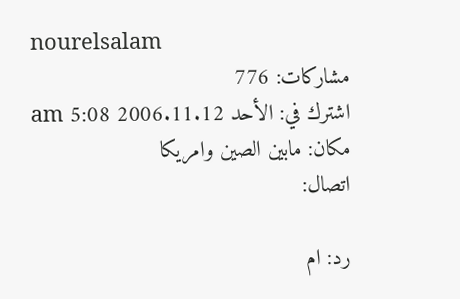nourelsalam
مشاركات: 776
اشترك في: الأحد 2006.11.12 5:08 am
مكان: مابين الصين وامريكا
اتصال:

رد: ام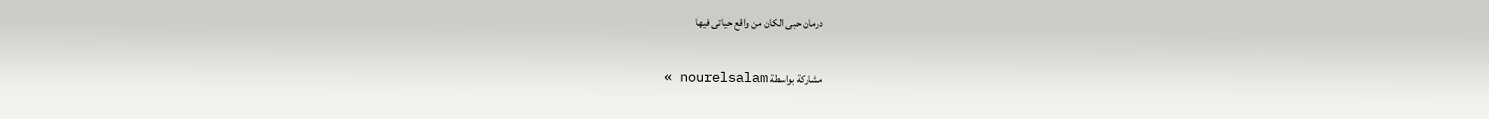درمان حبى الكان من واقع حياتى فيها

مشاركة بواسطة nourelsalam »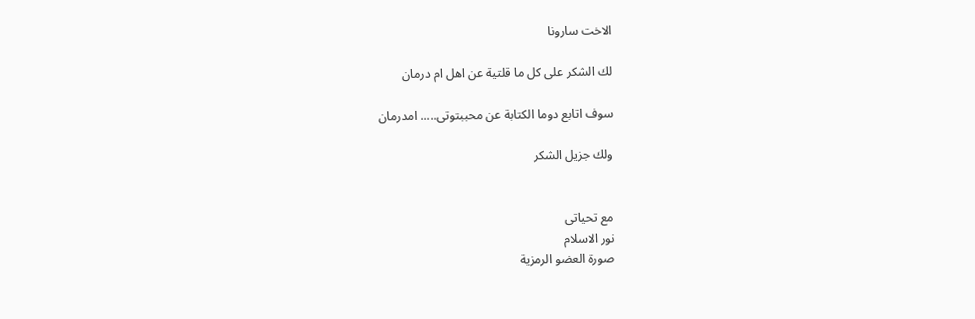الاخت سارونا

لك الشكر على كل ما قلتية عن اهل ام درمان

سوف اتابع دوما الكتابة عن محببتوتى..... امدرمان

ولك جزيل الشكر


مع تحياتى
نور الاسلام
صورة العضو الرمزية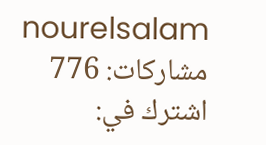nourelsalam
مشاركات: 776
اشترك في: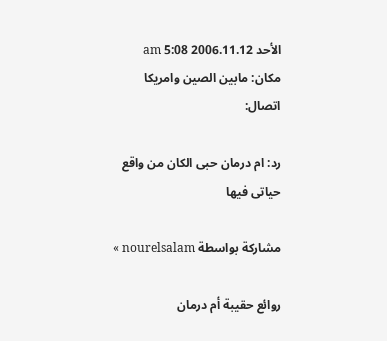الأحد 2006.11.12 5:08 am
مكان: مابين الصين وامريكا
اتصال:

رد: ام درمان حبى الكان من واقع حياتى فيها

مشاركة بواسطة nourelsalam »

روائع حقيبة أم درمان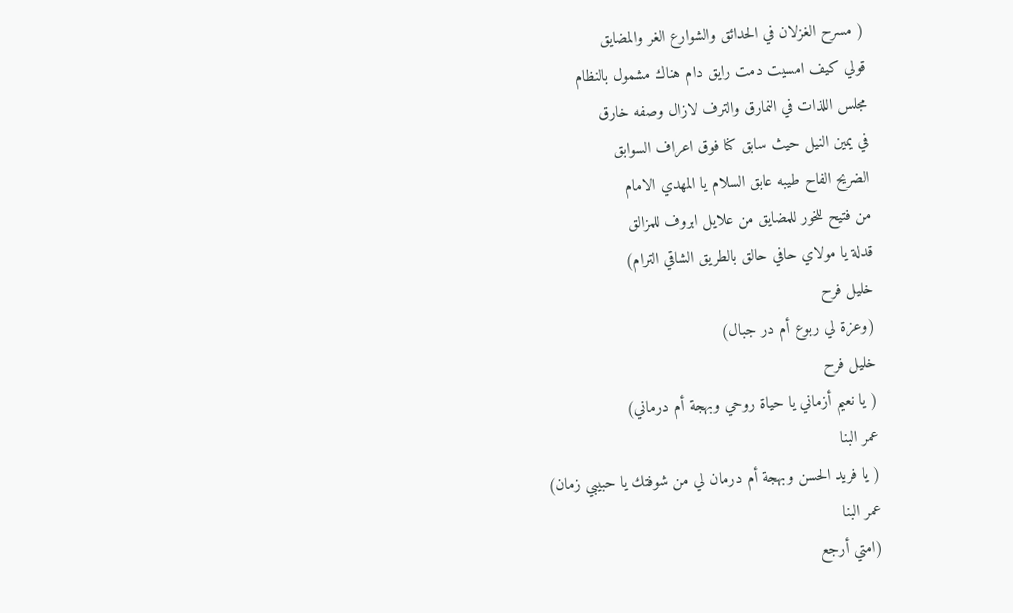( مسرح الغزلان في الحدائق والشوارع الغر والمضايق
قولي كيف امسيت دمت رايق دام هناك مشمول بالنظام
مجلس اللذات في النمارق والترف لازال وصفه خارق
في يمين النيل حيث سابق كنا فوق اعراف السوابق
الضريح الفاح طيبه عابق السلام يا المهدي الامام
من فتيح للخور للمضايق من علايل ابروف للمزالق
قدلة يا مولاي حافي حالق بالطريق الشاقي الترام)
خليل فرح
(وعزة لي ربوع أم در جبال)
خليل فرح
( يا نعيم أزماني يا حياة روحي وبهجة أم درماني)
عمر البنا
( يا فريد الحسن وبهجة أم درمان لي من شوفتك يا حبيبي زمان)
عمر البنا
(امتي أرجع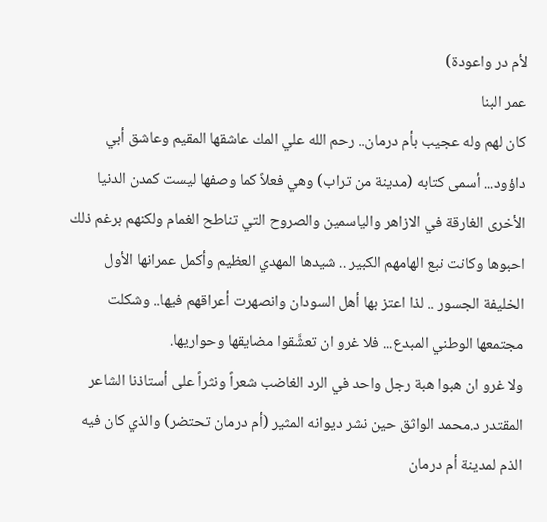لأم در واعودة)
عمر البنا
كان لهم وله عجيب بأم درمان.. رحم الله علي المك عاشقها المقيم وعاشق أبي داؤود... أسمى كتابه (مدينة من تراب) وهي فعلاً كما وصفها ليست كمدن الدنيا الأخرى الغارقة في الازاهر والياسمين والصروح التي تناطح الغمام ولكنهم برغم ذلك احبوها وكانت نبع الهامهم الكبير .. شيدها المهدي العظيم وأكمل عمرانها الأول الخليفة الجسور .. لذا اعتز بها أهل السودان وانصهرت أعراقهم فيها.. وشكلت مجتمعها الوطني المبدع... فلا غرو ان تعشَّقوا مضايقها وحواريها.
ولا غرو ان هبوا هبة رجل واحد في الرد الغاضب شعراً ونثراً على أستاذنا الشاعر المقتدر د.محمد الواثق حين نشر ديوانه المثير (أم درمان تحتضر) والذي كان فيه الذم لمدينة أم درمان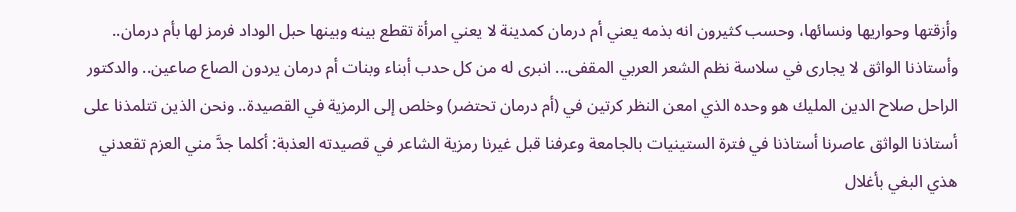وأزقتها وحواريها ونسائها، وحسب كثيرون انه بذمه يعني أم درمان كمدينة لا يعني امرأة تقطع بينه وبينها حبل الوداد فرمز لها بأم درمان.. وأستاذنا الواثق لا يجارى في سلاسة نظم الشعر العربي المقفى... انبرى له من كل حدب أبناء وبنات أم درمان يردون الصاع صاعين.. والدكتور الراحل صلاح الدين المليك هو وحده الذي امعن النظر كرتين في (أم درمان تحتضر) وخلص إلى الرمزية في القصيدة.. ونحن الذين تتلمذنا على أستاذنا الواثق عاصرنا أستاذنا في فترة الستينيات بالجامعة وعرفنا قبل غيرنا رمزية الشاعر في قصيدته العذبة: أكلما جدَّ مني العزم تقعدني هذي البغي بأغلال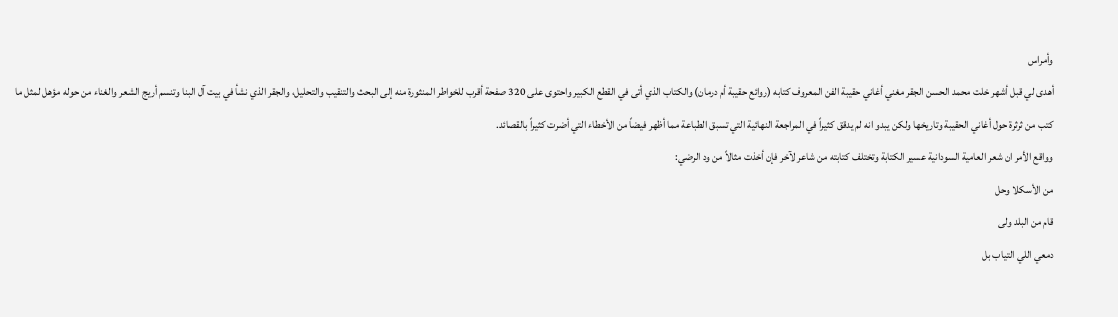وأمراس
أهدى لي قبل أشهر خلت محمد الحسن الجقر مغني أغاني حقيبة الفن المعروف كتابه (روائع حقيبة أم درمان) والكتاب الذي أتى في القطع الكبير واحتوى على 320 صفحة أقرب للخواطر المنثورة منه إلى البحث والتنقيب والتحليل، والجقر الذي نشأ في بيت آل البنا وتنسم أريج الشعر والغناء من حوله مؤهل لمثل ما كتب من ثرثرة حول أغاني الحقيبة وتاريخها ولكن يبدو انه لم يدقق كثيراً في المراجعة النهائية التي تسبق الطباعة مما أظهر فيضاً من الأخطاء التي أضرت كثيراً بالقصائد.
وواقع الأمر ان شعر العامية السودانية عسير الكتابة وتختلف كتابته من شاعر لآخر فإن أخذت مثالاً من ود الرضي:
من الأسكلا وحل
قام من البلد ولى
دمعي اللي التياب بل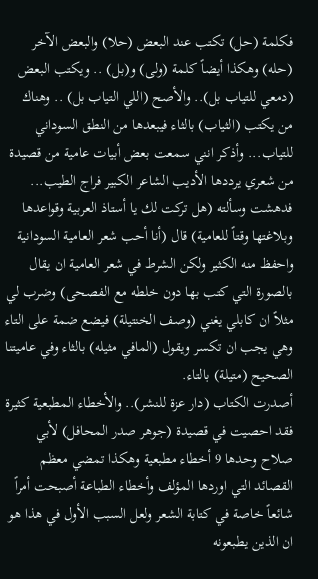فكلمة (حل) تكتب عند البعض (حلا) والبعض الآخر (حله) وهكذا أيضاً كلمة (ولى) و(بل) .. ويكتب البعض (دمعي للتياب بل).. والأصح (اللي التياب بل) .. وهناك من يكتب (الثياب) بالثاء فيبعدها من النطق السوداني للتياب... وأذكر انني سمعت بعض أبيات عامية من قصيدة من شعري يرددها الأديب الشاعر الكبير فراج الطيب... فدهشت وسألته (هل تركت لك يا أستاذ العربية وقواعدها وبلاغتها وقتاً للعامية) قال (أنا أحب شعر العامية السودانية واحفظ منه الكثير ولكن الشرط في شعر العامية ان يقال بالصورة التي كتب بها دون خلطه مع الفصحى) وضرب لي مثلاً ان كابلي يغني (وصف الخنتيلة) فيضع ضمة على التاء وهي يجب ان تكسر ويقول (المافي مثيله) بالثاء وفي عاميتنا الصحيح (متيلة) بالتاء.
أصدرت الكتاب (دار عزة للنشر).. والأخطاء المطبعية كثيرة فقد احصيت في قصيدة (جوهر صدر المحافل) لأبي صلاح وحدها 9 أخطاء مطبعية وهكذا تمضي معظم القصائد التي اوردها المؤلف وأخطاء الطباعة أصبحت أمراً شائعاً خاصة في كتابة الشعر ولعل السبب الأول في هذا هو ان الذين يطبعونه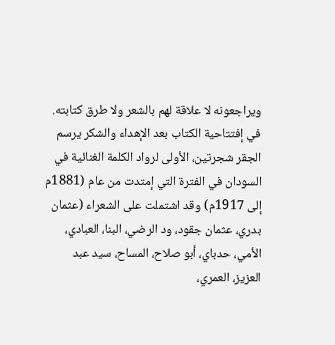ويراجعونه لا علاقة لهم بالشعر ولا طرق كتابته.
في إفتتاحية الكتاب بعد الإهداء والشكر يرسم الجقر شجرتين، الأولى لرواد الكلمة الغنائية في السودان في الفترة التي إمتدت من عام (1881م إلى 1917م) وقد اشتملت على الشعراء (عثمان بدري، عثمان جقود، ود الرضي، البنا، العبادي، الأمي، حدباي، أبو صلاح، المساح، سيد عبد العزيز، العمري،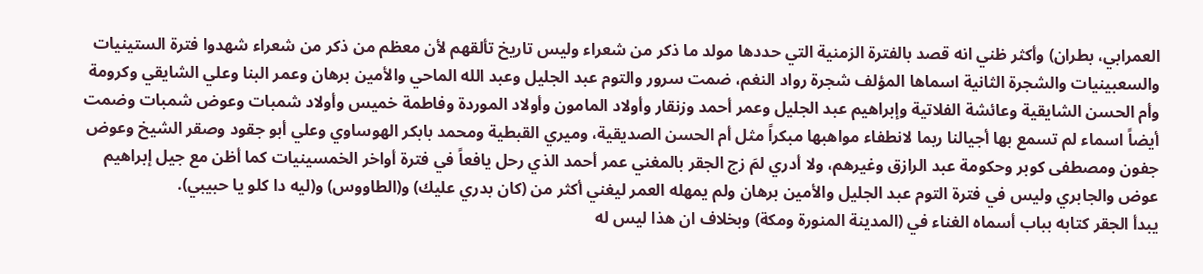العمرابي، بطران) وأكثر ظني انه قصد بالفترة الزمنية التي حددها مولد ما ذكر من شعراء وليس تاريخ تألقهم لأن معظم من ذكر من شعراء شهدوا فترة الستينيات والسعبينيات والشجرة الثانية اسماها المؤلف شجرة رواد النغم، ضمت سرور والتوم عبد الجليل وعبد الله الماحي والأمين برهان وعمر البنا وعلي الشايقي وكرومة وأم الحسن الشايقية وعائشة الفلاتية وإبراهيم عبد الجليل وعمر أحمد وزنقار وأولاد المامون وأولاد الموردة وفاطمة خميس وأولاد شمبات وعوض شمبات وضمت أيضاً اسماء لم تسمع بها أجيالنا ربما لانطفاء مواهبها مبكراً مثل أم الحسن الصديقية، وميري القبطية ومحمد بابكر الهوساوي وعلي أبو جقود وصقر الشيخ وعوض جفون ومصطفى كوبر وحكومة عبد الرازق وغيرهم، ولا أدري لمَ زج الجقر بالمغني عمر أحمد الذي رحل يافعاً في فترة أواخر الخمسينيات كما أظن مع جيل إبراهيم عوض والجابري وليس في فترة التوم عبد الجليل والأمين برهان ولم يمهله العمر ليغني أكثر من (كان بدري عليك) و(الطاووس) و(ليه دا كلو يا حبيبي).
يبدأ الجقر كتابه بباب أسماه الغناء في (المدينة المنورة ومكة) وبخلاف ان هذا ليس له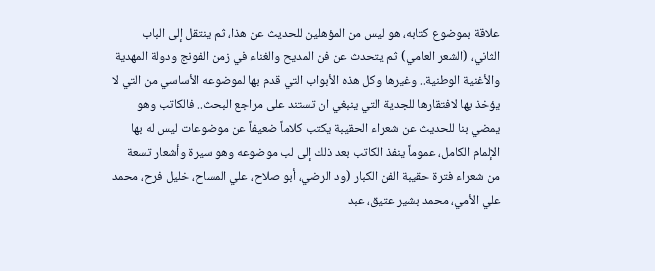علاقة بموضوع كتابه، هو ليس من المؤهلين للحديث عن هذا، ثم ينتقل إلى الباب الثاني، (الشعر العامي) ثم يتحدث عن فن المديح والغناء في زمن الفونج ودولة المهدية والأغنية الوطنية.. وغيرها وكل هذه الأبواب التي قدم بها لموضوعه الأساسي من التي لا يؤخذ بها لافتقارها للجدية التي ينبغي ان تستند على مراجع البحث.. فالكاتب وهو يمضي بنا للحديث عن شعراء الحقيبة يكتب كلاماً ضعيفاً عن موضوعات ليس له بها الإلمام الكامل، عموماً ينفذ الكاتب بعد ذلك إلى لب موضوعه وهو سيرة وأشعار تسعة من شعراء فترة حقيبة الفن الكبار (ود الرضي، أبو صلاح، علي المساح، خليل فرح، محمد علي الأمي، محمد بشير عتيق، عبد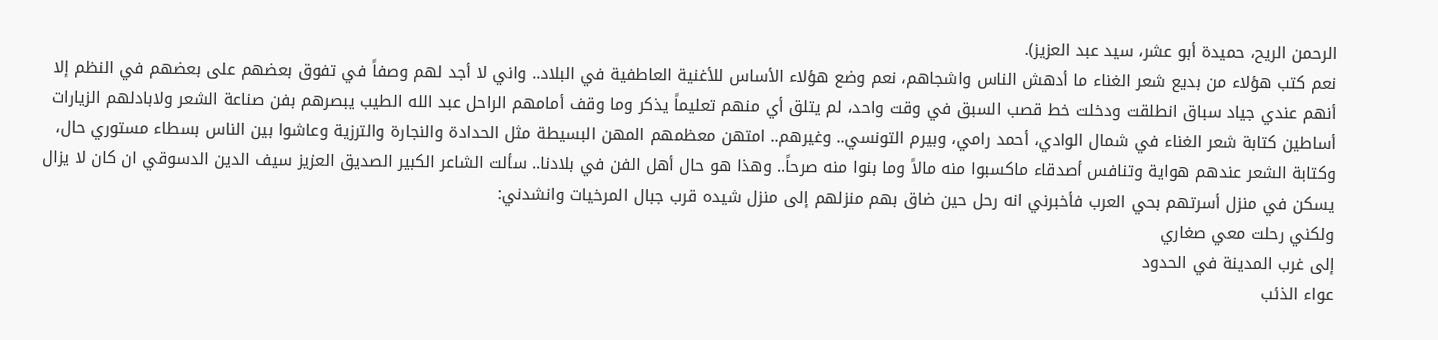الرحمن الريح، حميدة أبو عشر، سيد عبد العزيز).
نعم كتب هؤلاء من بديع شعر الغناء ما أدهش الناس واشجاهم، نعم وضع هؤلاء الأساس للأغنية العاطفية في البلاد.. واني لا أجد لهم وصفاً في تفوق بعضهم على بعضهم في النظم إلا أنهم عندي جياد سباق انطلقت ودخلت خط قصب السبق في وقت واحد، لم يتلق أي منهم تعليماً يذكر وما وقف أمامهم الراحل عبد الله الطيب يبصرهم بفن صناعة الشعر ولابادلهم الزيارات أساطين كتابة شعر الغناء في شمال الوادي، أحمد رامي، وبيرم التونسي.. وغيرهم.. امتهن معظمهم المهن البسيطة مثل الحدادة والنجارة والترزية وعاشوا بين الناس بسطاء مستوري حال، وكتابة الشعر عندهم هواية وتنافس أصدقاء ماكسبوا منه مالاً وما بنوا منه صرحاً.. وهذا هو حال أهل الفن في بلادنا.. سألت الشاعر الكبير الصديق العزيز سيف الدين الدسوقي ان كان لا يزال يسكن في منزل أسرتهم بحي العرب فأخبرني انه رحل حين ضاق بهم منزلهم إلى منزل شيده قرب جبال المرخيات وانشدني:
ولكني رحلت معي صغاري
إلى غرب المدينة في الحدود
عواء الذئب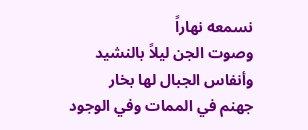نسمعه نهاراً
وصوت الجن ليلاً بالنشيد
وأنفاس الجبال لها بخار
جهنم في الممات وفي الوجود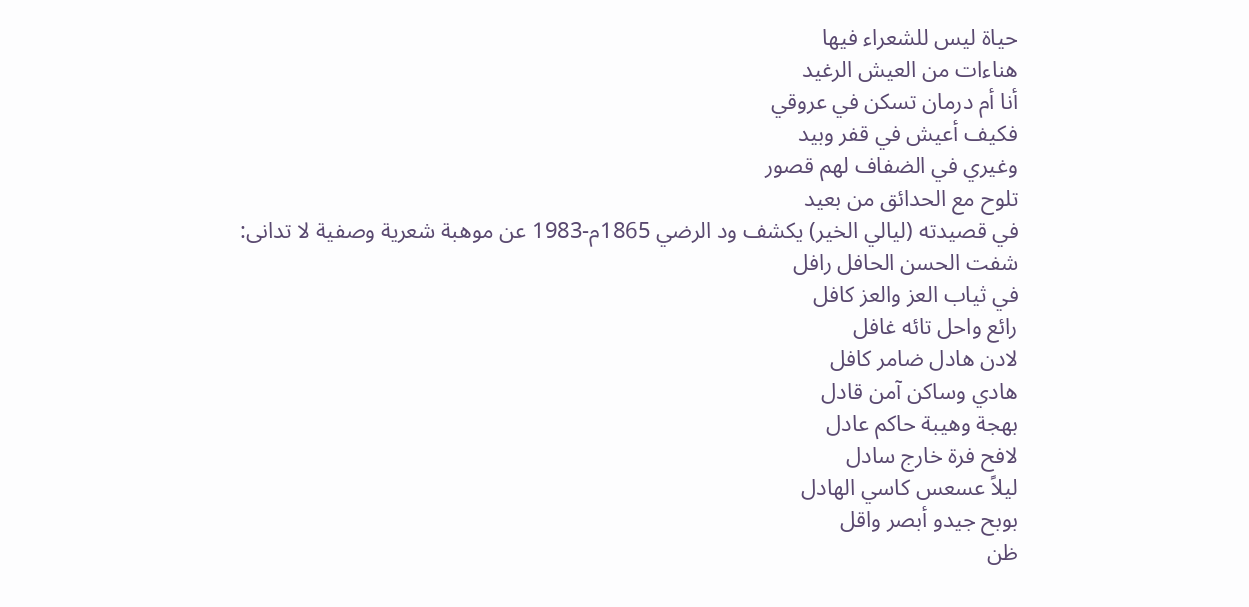حياة ليس للشعراء فيها
هناءات من العيش الرغيد
أنا أم درمان تسكن في عروقي
فكيف أعيش في قفر وبيد
وغيري في الضفاف لهم قصور
تلوح مع الحدائق من بعيد
في قصيدته (ليالي الخير) يكشف ود الرضي 1865م-1983 عن موهبة شعرية وصفية لا تدانى:
شفت الحسن الحافل رافل
في ثياب العز والعز كافل
رائع واحل تائه غافل
لادن هادل ضامر كافل
هادي وساكن آمن قادل
بهجة وهيبة حاكم عادل
لافح فرة خارج سادل
ليلاً عسعس كاسي الهادل
بوبح جيدو أبصر واقل
ظن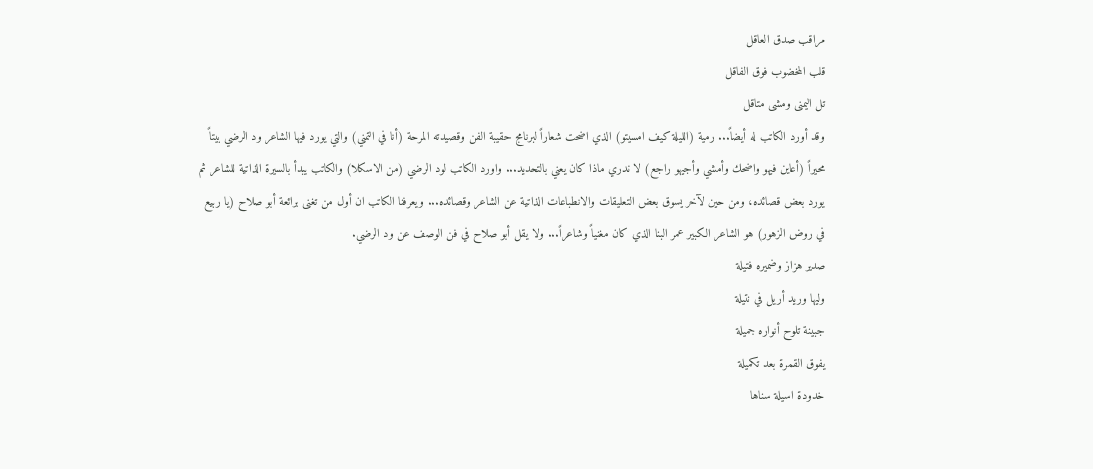مراقب صدق العاقل
قلب المخضوب فوق الفاقل
تل اليمنى ومشى متاقل
وقد أورد الكاتب له أيضاً... رمية (الليلة كيف امسيتو) الذي اضحت شعاراً لبرنامج حقيبة الفن وقصيدته المرحة (أنا في التمني) والتي يورد فيها الشاعر ود الرضي بيتاً محيراً (أعاين فيهو واضحك وأمشي وأجيهو راجع) لا ندري ماذا كان يعني بالتحديد... واورد الكاتب لود الرضي (من الاسكلا) والكاتب يبدأ بالسيرة الذاتية للشاعر ثم يورد بعض قصائده، ومن حين لآخر يسوق بعض التعليقات والانطباعات الذاتية عن الشاعر وقصائده... ويعرفنا الكاتب ان أول من تغنى برائعة أبو صلاح (يا ربيع في روض الزهور) هو الشاعر الكبير عمر البنا الذي كان مغنياً وشاعراً... ولا يقل أبو صلاح في فن الوصف عن ود الرضي.
صدير هزاز وضميره فتيلة
وليها وريد أريل في نتيلة
جبينة تلوح أنواره جميلة
يفوق القمرة بعد تكميلة
خدودة اسيلة سناها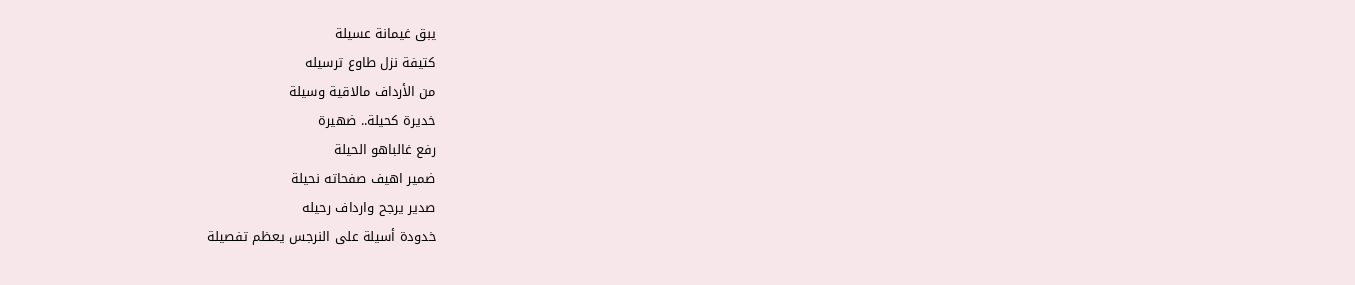يبق غيمانة عسيلة
كتيفة نزل طاوع ترسيله
من الأرداف مالاقية وسيلة
خديرة كحيلة.. ضهيرة
رفع غالباهو الحيلة
ضمير اهيف صفحاته نحيلة
صدير يرجح وارداف رحيله
خدودة أسيلة على النرجس يعظم تفصيلة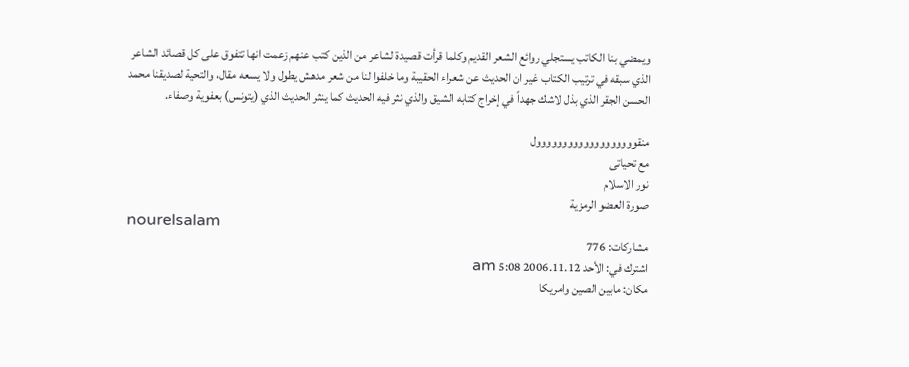ويمضي بنا الكاتب يستجلي روائع الشعر القديم وكلما قرأت قصيدة لشاعر من الذين كتب عنهم زعمت انها تتفوق على كل قصائد الشاعر الذي سبقه في ترتيب الكتاب غير ان الحديث عن شعراء الحقيبة وما خلفوا لنا من شعر مدهش يطول ولا يسعه مقال، والتحية لصديقنا محمد الحسن الجقر الذي بذل لاشك جهداً في إخراج كتابه الشيق والذي نثر فيه الحديث كما ينثر الحديث الذي (يتونس) بعفوية وصفاء.

منقووووووووووووووووووول
مع تحياتى
نور الاسلام
صورة العضو الرمزية
nourelsalam
مشاركات: 776
اشترك في: الأحد 2006.11.12 5:08 am
مكان: مابين الصين وامريكا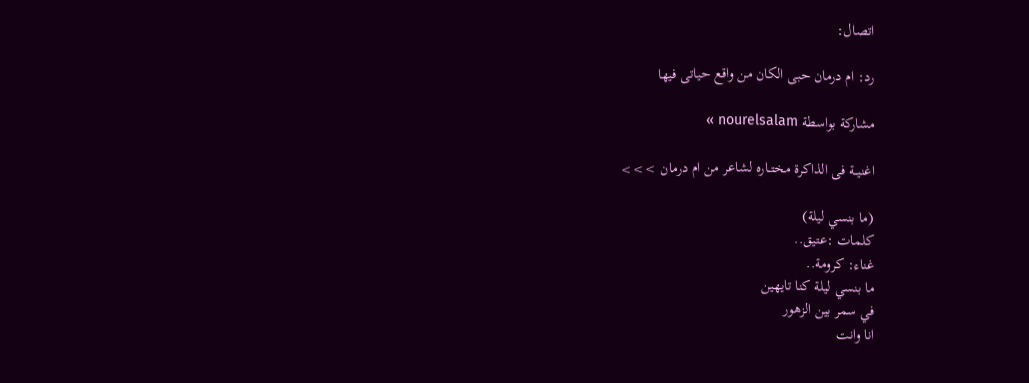اتصال:

رد: ام درمان حبى الكان من واقع حياتى فيها

مشاركة بواسطة nourelsalam »

اغنيــة فى الذاكرة مختــاره لشاعر من ام درمان >>>

(ما بنسي ليلة)
كلمات :عتيق..
غناء: كرومة..
ما بنسي ليلة كنا تايهين
في سمر بين الزهور
انا وانت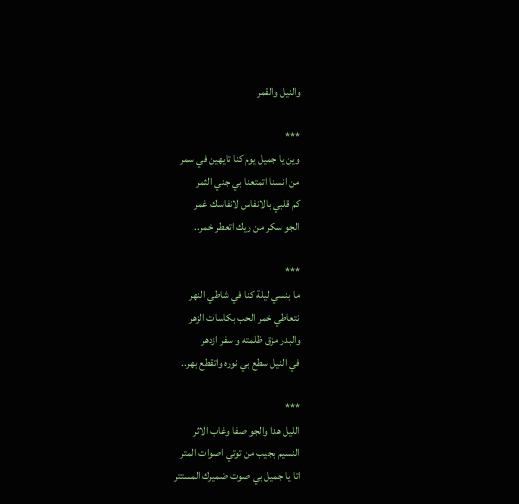والنيل والقمر

***
وين يا جميل يوم كنا تايهين في سمر
من انسنا اتمتعنا بي جني الثمر
كم قلبي بالانفاس لانفاسك غمر
الجو سكر من ريك اتعطر خمر..

***
ما بنسي ليلة كنا في شاطي النهر
نتعاطي خمر الحب بكاسات الزهر
والبدر مزق ظلمته و سفر ازدهر
في النيل سطع بي نوره واتقطع بهر..

***
الليل هدا والجو صفا وغاب الاثر
النسيم بجيب من توتي اصوات المتر
اتا يا جميل بي صوت ضميرك المستتر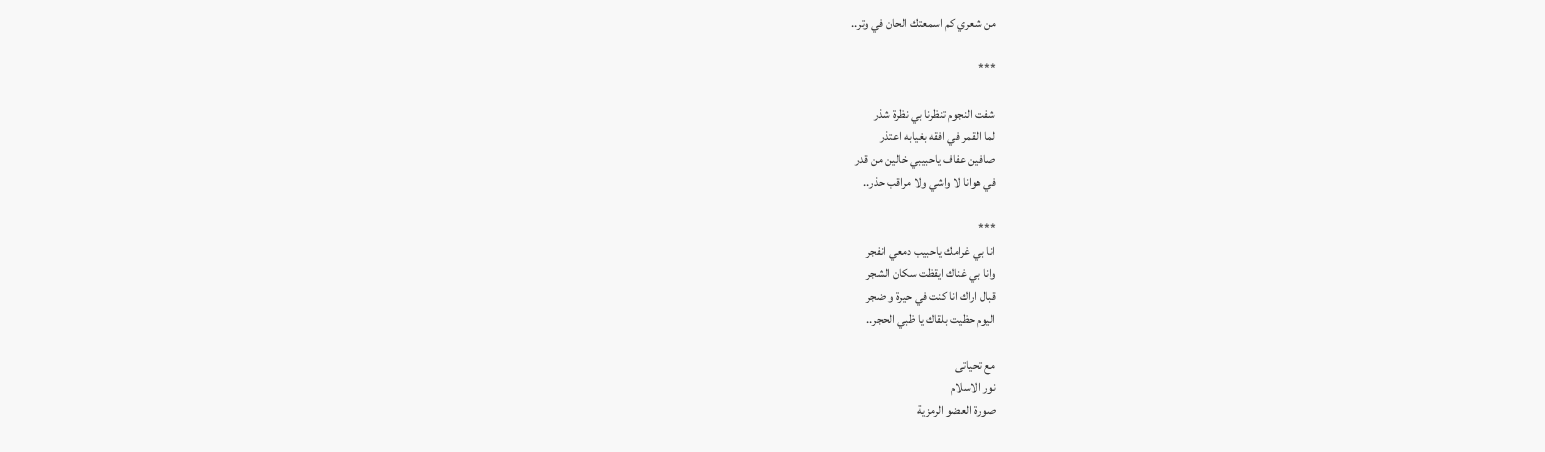من شعري كم اسمعتك الحان في وتر..

***

شفت النجوم تنظرنا بي نظرة شذر
لما القمر في افقه بغيابه اعتذر
صافين عفاف ياحبيبي خالين من قدر
في هوانا لا واشي ولا مراقب حذر..

***
انا بي غرامك ياحبيب دمعي انفجر
وانا بي غناك ايقظت سكان الشجر
قبال اراك انا كنت في حيرة و ضجر
اليوم حظيت بلقاك يا ظبي الحجر..

مع تحياتى
نور الاسلام
صورة العضو الرمزية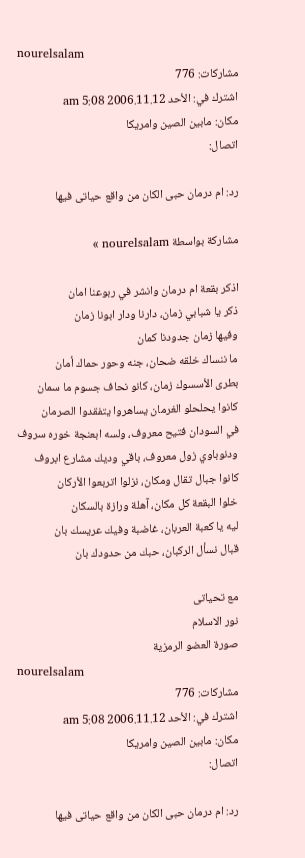nourelsalam
مشاركات: 776
اشترك في: الأحد 2006.11.12 5:08 am
مكان: مابين الصين وامريكا
اتصال:

رد: ام درمان حبى الكان من واقع حياتى فيها

مشاركة بواسطة nourelsalam »

اذكر بقعة ام درمان وانشر في ربوعنا امان
ذكر يا شبابي زمان، دارنا ودار ابونا زمان
وفيها زمان جدودنا كمان
ما ننساك خلقه ضحان، جنه وحور حماك أمان
بطرى الأسسوك زمان، كانو نحاف جسوم ما سمان
كانوا يحلحلو الغرمان يساهروا يتفقدوا الصرمان
في السودان فتيح معروف، ولسه ابعنجة خوره سروف
ودنوباوي زول معروف، باقي وديك مشارع ابروف
كانوا جبال تقال ومكان، نزلوا اتربعوا الأركان
خلوا البقعة كل مكان، آهلة ورازة بالسكان
ليه يا كعبة العربان، غاضبة وفيك عريسك بان
قبال نسأل الركبان، حبك من حدودك بان

مع تحياتى
نور الاسلام
صورة العضو الرمزية
nourelsalam
مشاركات: 776
اشترك في: الأحد 2006.11.12 5:08 am
مكان: مابين الصين وامريكا
اتصال:

رد: ام درمان حبى الكان من واقع حياتى فيها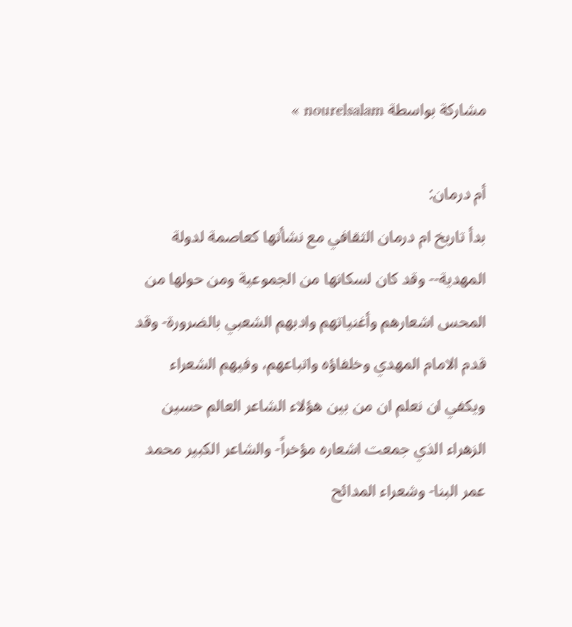مشاركة بواسطة nourelsalam »

أم درمان:
بدأ تاريخ ام درمان الثقافي مع نشأتها كعاصمة لدولة المهدية-- وقد كان لسكانها من الجموعية ومن حولها من المحس اشعارهم وأغنياتهم وادبهم الشعبي بالضرورة- وقد قدم الامام المهدي وخلفاؤه واتباعهم، وفيهم الشعراء ويكفي ان نعلم ان من بين هؤلاء الشاعر العالم حسين الزهراء الذي جمعت اشعاره مؤخراً- والشاعر الكبير محمد عمر البنا- وشعراء المدائح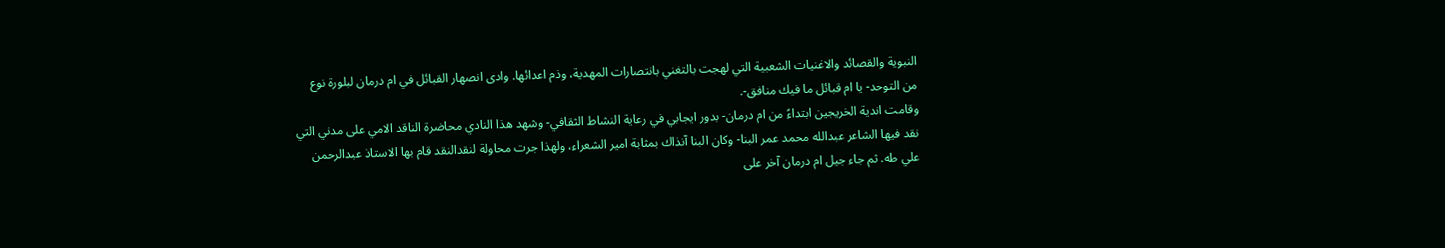النبوية والقصائد والاغنيات الشعبية التي لهجت بالتغني بانتصارات المهدية، وذم اعدائها. وادى انصهار القبائل في ام درمان لبلورة نوع من التوحد- يا ام قبائل ما فيك منافق-.
وقامت اندية الخريجين ابتداءً من ام درمان- بدور ايجابي في رعاية النشاط الثقافي- وشهد هذا النادي محاضرة الناقد الامي على مدني التي نقد فيها الشاعر عبدالله محمد عمر البنا- وكان البنا آنذاك بمثابة امير الشعراء، ولهذا جرت محاولة لنقدالنقد قام بها الاستاذ عبدالرحمن علي طه. ثم جاء جيل ام درمان آخر على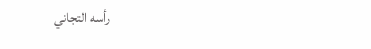رأسه التجاني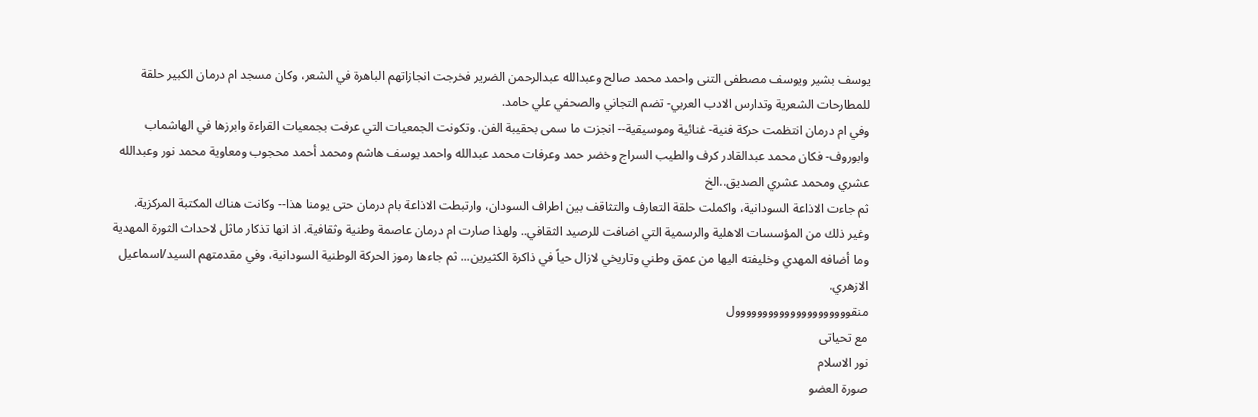يوسف بشير ويوسف مصطفى التنى واحمد محمد صالح وعبدالله عبدالرحمن الضرير فخرجت انجازاتهم الباهرة في الشعر، وكان مسجد ام درمان الكبير حلقة للمطارحات الشعرية وتدارس الادب العربي- تضم التجاني والصحفي علي حامد.
وفي ام درمان انتظمت حركة فنية- غنائية وموسيقية-- انجزت ما سمى بحقيبة الفن. وتكونت الجمعيات التي عرفت بجمعيات القراءة وابرزها في الهاشماب وابوروف- فكان محمد عبدالقادر كرف والطيب السراج وخضر حمد وعرفات محمد عبدالله واحمد يوسف هاشم ومحمد أحمد محجوب ومعاوية محمد نور وعبدالله عشري ومحمد عشري الصديق..الخ
ثم جاءت الاذاعة السودانية، واكملت حلقة التعارف والتثاقف بين اطراف السودان، وارتبطت الاذاعة بام درمان حتى يومنا هذا-- وكانت هناك المكتبة المركزية. وغير ذلك من المؤسسات الاهلية والرسمية التي اضافت للرصيد الثقافي.. ولهذا صارت ام درمان عاصمة وطنية وثقافية. اذ انها تذكار ماثل لاحداث الثورة المهدية وما أضافه المهدي وخليفته اليها من عمق وطني وتاريخي لازال حياً في ذاكرة الكثيرين... ثم جاءها رموز الحركة الوطنية السودانية، وفي مقدمتهم السيد/اسماعيل الازهري.
منقووووووووووووووووووووول
مع تحياتى
نور الاسلام
صورة العضو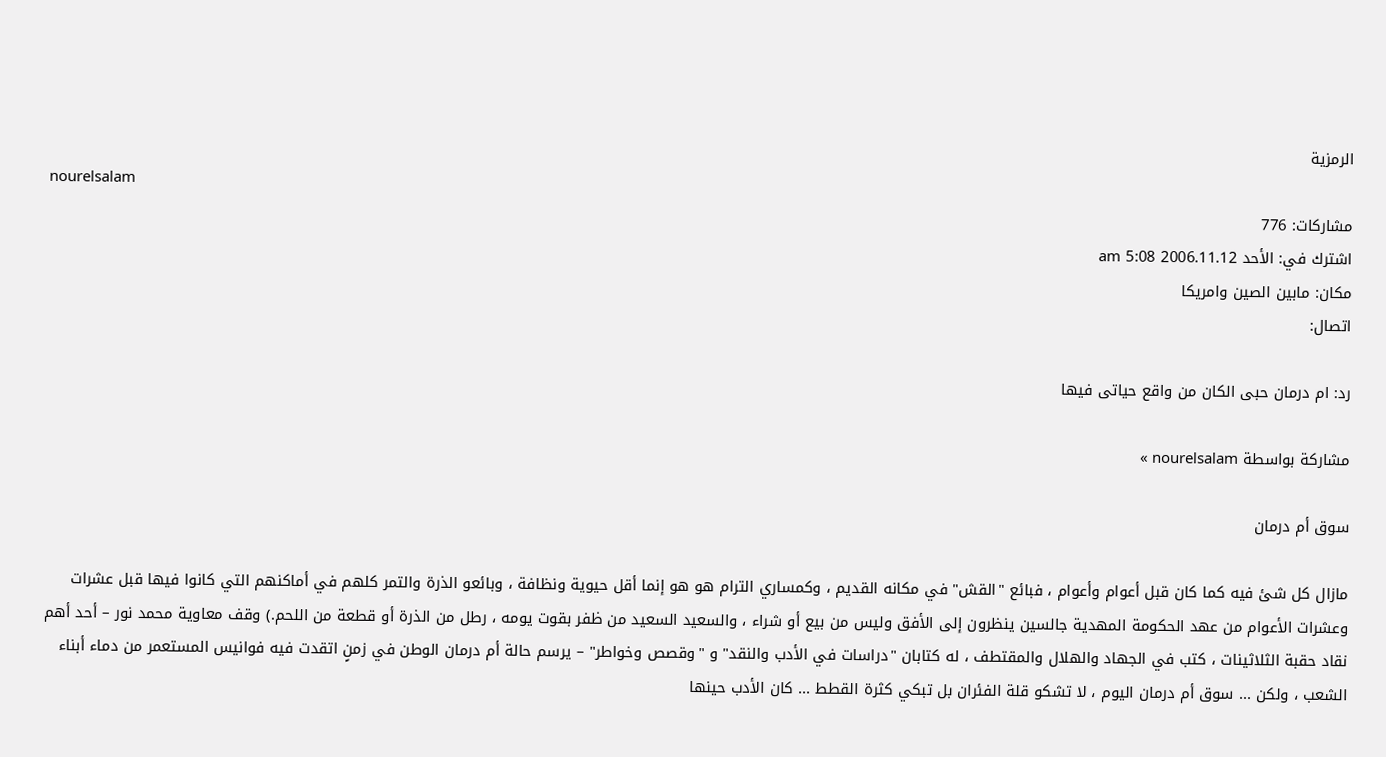الرمزية
nourelsalam
مشاركات: 776
اشترك في: الأحد 2006.11.12 5:08 am
مكان: مابين الصين وامريكا
اتصال:

رد: ام درمان حبى الكان من واقع حياتى فيها

مشاركة بواسطة nourelsalam »

سوق أم درمان

مازال كل شئ فيه كما كان قبل أعوام وأعوام ، فبائع "القش" في مكانه القديم ، وكمساري الترام هو هو إنما أقل حيوية ونظافة ، وبائعو الذرة والتمر كلهم في أماكنهم التي كانوا فيها قبل عشرات وعشرات الأعوام من عهد الحكومة المهدية جالسين ينظرون إلى الأفق وليس من بيع أو شراء ، والسعيد السعيد من ظفر بقوت يومه ، رطل من الذرة أو قطعة من اللحم.) وقف معاوية محمد نور – أحد أهم نقاد حقبة الثلاثينات ، كتب في الجهاد والهلال والمقتطف ، له كتابان "دراسات في الأدب والنقد" و "وقصص وخواطر" – يرسم حالة أم درمان الوطن في زمنٍ اتقدت فيه فوانيس المستعمر من دماء أبناء الشعب ، ولكن ... سوق أم درمان اليوم ، لا تشكو قلة الفئران بل تبكي كثرة القطط ... كان الأدب حينها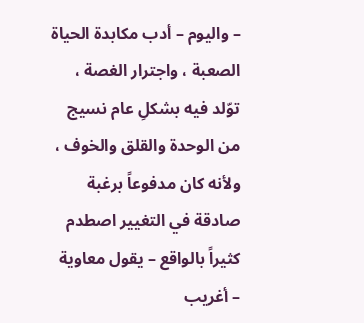– واليوم – أدب مكابدة الحياة الصعبة ، واجترار الغصة ، توّلد فيه بشكلِ عام نسيج من الوحدة والقلق والخوف ، ولأنه كان مدفوعاً برغبة صادقة في التغيير اصطدم كثيراً بالواقع – يقول معاوية – أغريب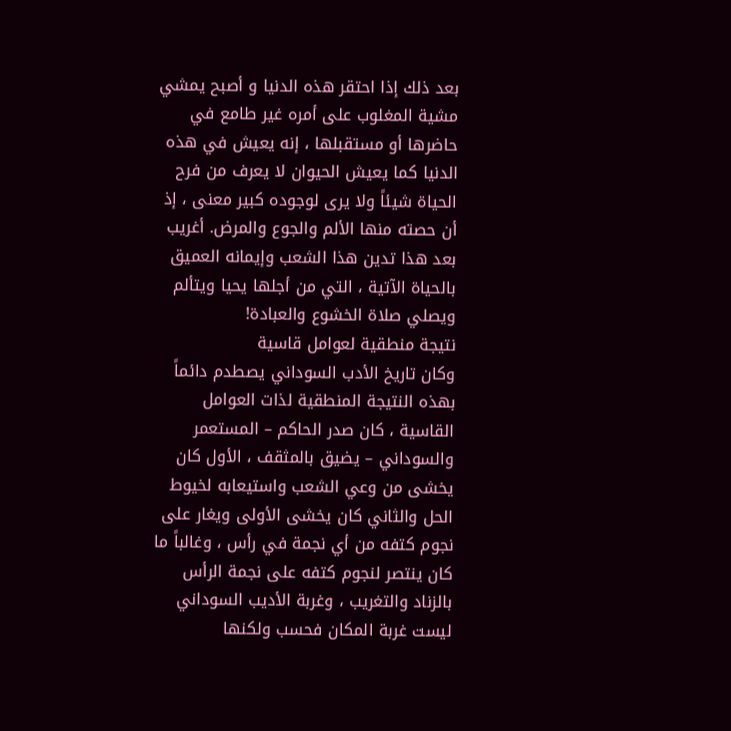بعد ذلك إذا احتقر هذه الدنيا و أصبح يمشي مشية المغلوب على أمره غير طامع في حاضرها أو مستقبلها ، إنه يعيش في هذه الدنيا كما يعيش الحيوان لا يعرف من فرح الحياة شيئاً ولا يرى لوجوده كبير معنى ، إذ أن حصته منها الألم والجوع والمرض. أغريب بعد هذا تدين هذا الشعب وإيمانه العميق بالحياة الآتية ، التي من أجلها يحيا ويتألم ويصلي صلاة الخشوع والعبادة!
نتيجة منطقية لعوامل قاسية
وكان تاريخ الأدب السوداني يصطدم دائماً بهذه النتيجة المنطقية لذات العوامل القاسية ، كان صدر الحاكم – المستعمر والسوداني – يضيق بالمثقف ، الأول كان يخشى من وعي الشعب واستيعابه لخيوط الحل والثاني كان يخشى الأولى ويغار على نجوم كتفه من أي نجمة في رأس ، وغالباً ما كان ينتصر لنجوم كتفه على نجمة الرأس بالزناد والتغريب ، وغربة الأديب السوداني ليست غربة المكان فحسب ولكنها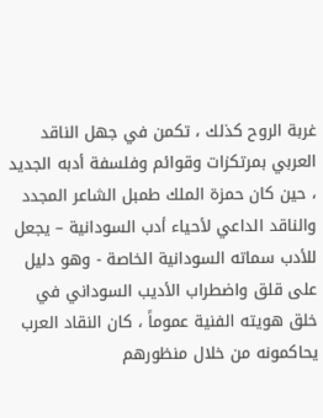غربة الروح كذلك ، تكمن في جهل الناقد العربي بمرتكزات وقوائم وفلسفة أدبه الجديد ، حين كان حمزة الملك طمبل الشاعر المجدد والناقد الداعي لأحياء أدب السودانية – يجعل للأدب سماته السودانية الخاصة - وهو دليل على قلق واضطراب الأديب السوداني في خلق هويته الفنية عموماً ، كان النقاد العرب يحاكمونه من خلال منظورهم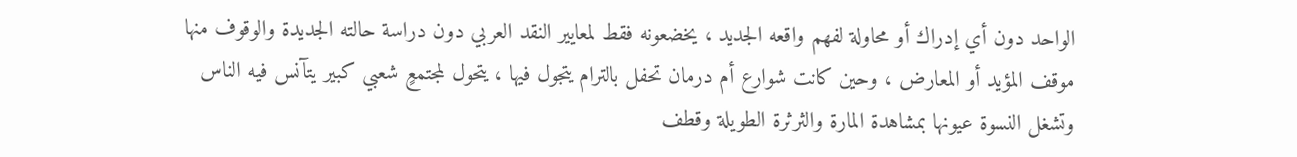الواحد دون أي إدراك أو محاولة لفهم واقعه الجديد ، يخضعونه فقط لمعايير النقد العربي دون دراسة حالته الجديدة والوقوف منها موقف المؤيد أو المعارض ، وحين كانت شوارع أم درمان تحفل بالترام يتجول فيها ، يتحول لمجتمعٍ شعبي كبير يتآنس فيه الناس وتشغل النسوة عيونها بمشاهدة المارة والثرثرة الطويلة وقطف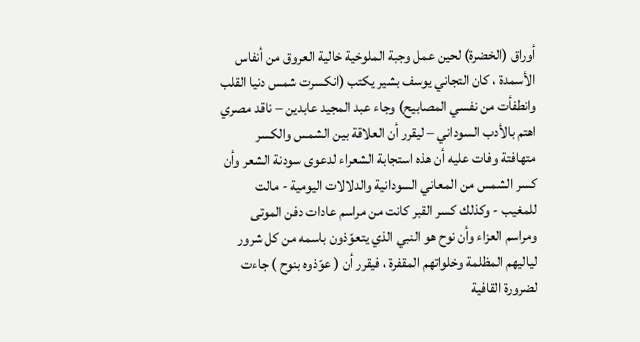أوراق (الخضرة) لحين عمل وجبة الملوخية خالية العروق من أنفاس الأسمدة ، كان التجاني يوسف بشير يكتب (انكسرت شمس دنيا القلب وانطفأت من نفسي المصابيح) وجاء عبد المجيد عابدين – ناقد مصري اهتم بالأدب السوداني – ليقرر أن العلاقة بين الشمس والكسر متهافتة وفات عليه أن هذه استجابة الشعراء لدعوى سودنة الشعر وأن كسر الشمس من المعاني السودانية والدلالات اليومية - مالت للمغيب - وكذلك كسر القبر كانت من مراسم عادات دفن الموتى ومراسم العزاء وأن نوح هو النبي الذي يتعوّذون باسمه من كل شرور لياليهم المظلمة وخلواتهم المقفرة ، فيقرر أن ( عوّذوه بنوح ) جاءت لضرورة القافية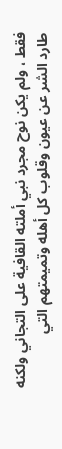فقط ، ولم يكن نوح مجرد نبي أملته القافية على التجاني ولكنه طارد الشر عن عيون وقلوب كل أهله وتميمتهم التي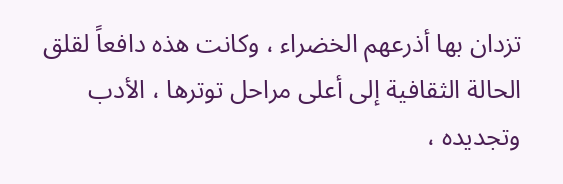تزدان بها أذرعهم الخضراء ، وكانت هذه دافعاً لقلق الحالة الثقافية إلى أعلى مراحل توترها ، الأدب وتجديده ،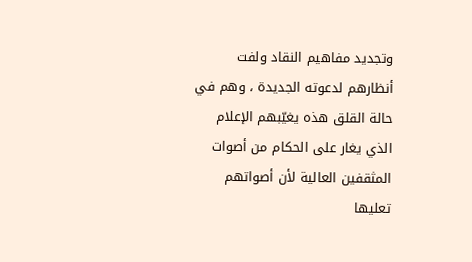وتجديد مفاهيم النقاد ولفت أنظارهم لدعوته الجديدة ، وهم في حالة القلق هذه يغيّبهم الإعلام الذي يغار على الحكام من أصوات المثقفين العالية لأن أصواتهم تعليها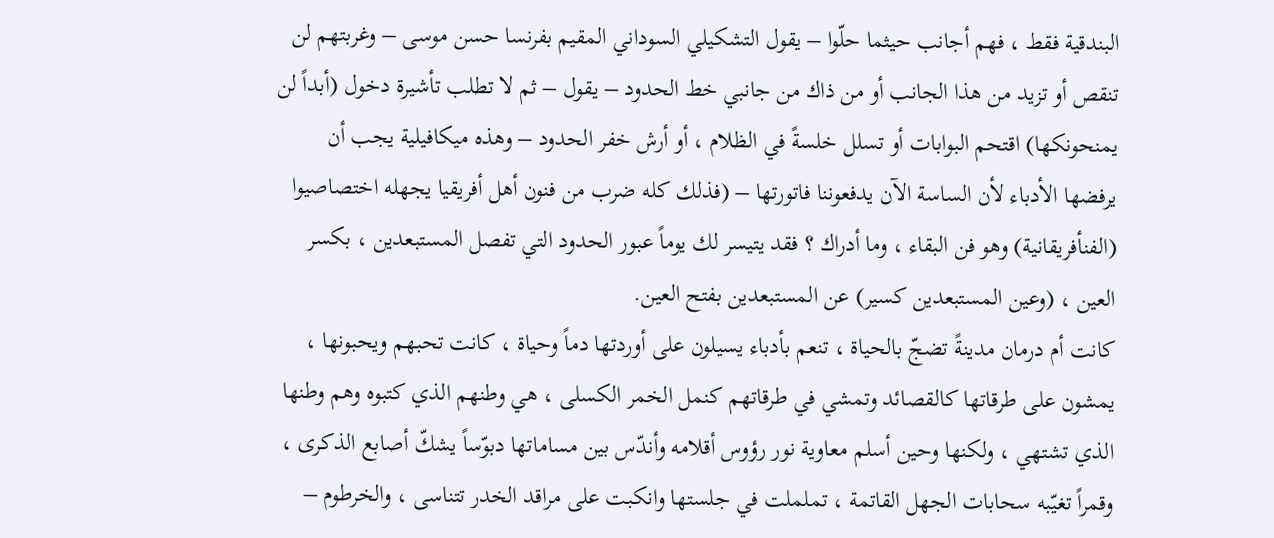البندقية فقط ، فهم أجانب حيثما حلّوا – يقول التشكيلي السوداني المقيم بفرنسا حسن موسى – وغربتهم لن تنقص أو تزيد من هذا الجانب أو من ذاك من جانبي خط الحدود – يقول – ثم لا تطلب تأشيرة دخول (أبداً لن يمنحونكها) اقتحم البوابات أو تسلل خلسةً في الظلام ، أو أرش خفر الحدود – وهذه ميكافيلية يجب أن يرفضها الأدباء لأن الساسة الآن يدفعوننا فاتورتها – (فذلك كله ضرب من فنون أهل أفريقيا يجهله اختصاصيوا (الفنأفريقانية) وهو فن البقاء ، وما أدراك ؟ فقد يتيسر لك يوماً عبور الحدود التي تفصل المستبعدين ، بكسر العين ، (وعين المستبعدين كسير) عن المستبعدين بفتح العين.
كانت أم درمان مدينةً تضجّ بالحياة ، تنعم بأدباء يسيلون على أوردتها دماً وحياة ، كانت تحبهم ويحبونها ، يمشون على طرقاتها كالقصائد وتمشي في طرقاتهم كنمل الخمر الكسلى ، هي وطنهم الذي كتبوه وهم وطنها الذي تشتهي ، ولكنها وحين أسلم معاوية نور رؤوس أقلامه وأندّس بين مساماتها دبوّساً يشكّ أصابع الذكرى ، وقمراً تغيّبه سحابات الجهل القاتمة ، تململت في جلستها وانكبت على مراقد الخدر تتناسى ، والخرطوم –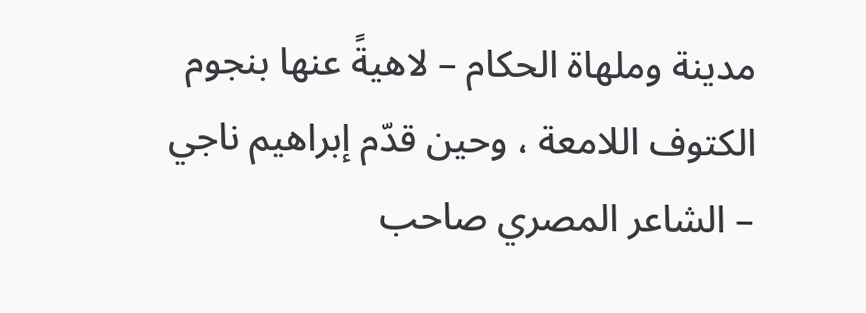مدينة وملهاة الحكام – لاهيةً عنها بنجوم الكتوف اللامعة ، وحين قدّم إبراهيم ناجي – الشاعر المصري صاحب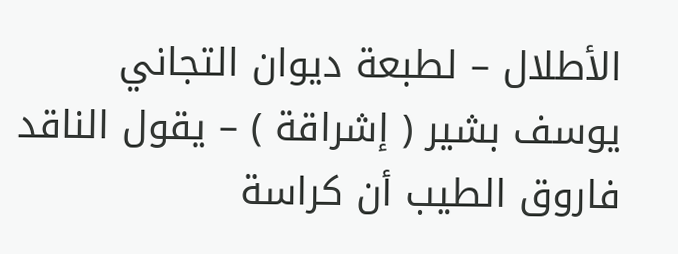الأطلال – لطبعة ديوان التجاني يوسف بشير ( إشراقة ) – يقول الناقد فاروق الطيب أن كراسة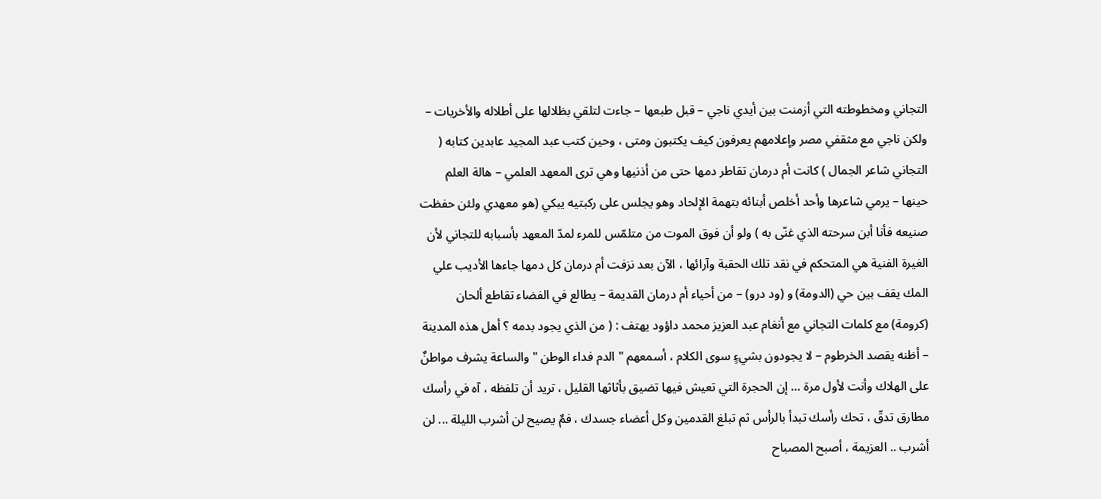التجاني ومخطوطته التي أزمنت بين أيدي ناجي – قبل طبعها – جاءت لتلقي بظلالها على أطلاله والأخريات – ولكن ناجي مع مثقفي مصر وإعلامهم يعرفون كيف يكتبون ومتى ، وحين كتب عبد المجيد عابدين كتابه ( التجاني شاعر الجمال ) كانت أم درمان تقاطر دمها حتى من أذنيها وهي ترى المعهد العلمي – هالة العلم حينها – يرمي شاعرها وأحد أخلص أبنائه بتهمة الإلحاد وهو يجلس على ركبتيه يبكي (هو معهدي ولئن حفظت صنيعه فأنا أبن سرحته الذي غنّى به ) ولو أن فوق الموت من متلمّس للمرء لمدّ المعهد بأسبابه للتجاني لأن الغيرة الفنية هي المتحكم في نقد تلك الحقبة وآرائها ، الآن بعد نزفت أم درمان كل دمها جاءها الأديب علي المك يقف بين حي (الدومة) و (ود درو) – من أحياء أم درمان القديمة – يطالع في الفضاء تقاطع ألحان (كرومة) مع كلمات التجاني مع أنغام عبد العزيز محمد داؤود يهتف : ( من الذي يجود بدمه ؟ أهل هذه المدينة – أظنه يقصد الخرطوم – لا يجودون بشيءٍ سوى الكلام ، أسمعهم " الدم فداء الوطن " والساعة يشرف مواطنٌ على الهلاك وأنت لأول مرة … إن الحجرة التي تعيش فيها تضيق بأثاثها القليل ، تريد أن تلفظه ، آه في رأسك مطارق تدقّ ، تحك رأسك تبدأ بالرأس ثم تبلغ القدمين وكل أعضاء جسدك ، فمٌ يصيح لن أشرب الليلة ... لن أشرب .. العزيمة ، أصبح المصباح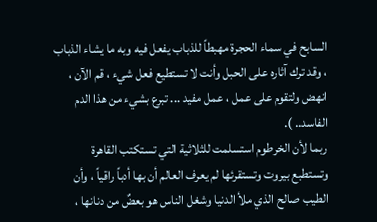السابح في سماء الحجرة مهبطاً للذباب يفعل فيه وبه ما يشاء الذباب ، وقد ترك آثاره على الحبل وأنت لا تستطيع فعل شيء ، قم الآن ، انهض ولتقوم على عمل ، عمل مفيد ... تبرع بشيء من هذا الدم الفاسد.. ).
ربما لأن الخرطوم استسلمت للثلاثية التي تستكتب القاهرة وتستطبع بيروت وتستقرئها لم يعرف العالم أن بها أدباً راقياً ، وأن الطيب صالح الذي ملأ الدنيا وشغل الناس هو بعضٌ من دنانها ،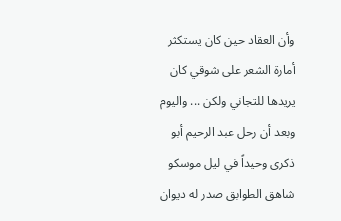وأن العقاد حين كان يستكثر أمارة الشعر على شوقي كان يريدها للتجاني ولكن ... واليوم وبعد أن رحل عبد الرحيم أبو ذكرى وحيداً في ليل موسكو شاهق الطوابق صدر له ديوان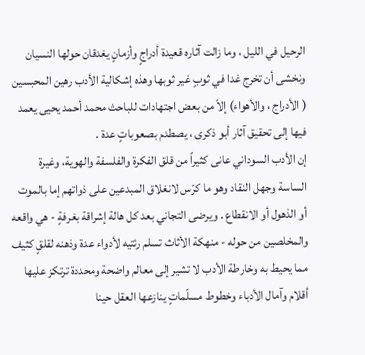الرحيل في الليل ، وما زالت آثاره قعيدة أدراجٍ وأزمانٍ يغدقان حولها النسيان ونخشى أن تخرج غدا في ثوبٍ غير ثوبها وهذه إشكالية الأدب رهين المحبسين ( الأدراج ، والأهواء) إلاّ من بعض اجتهادات للباحث محمد أحمد يحيى يعمد فيها إلى تحقيق آثار أبو ذكرى ، يصطدم بصعوباتٍ عدة .
إن الأدب السوداني عانى كثيراً من قلق الفكرة والفلسفة والهوية، وغيرة الساسة وجهل النقاد وهو ما كرّس لانغلاق المبدعين على ذواتهم إما بالموت أو الذهول أو الانقطاع . ويرضى التجاني بعد كل هالة إشراقة بغرفةٍ - هي واقعه والمخلصين من حوله - منهكة الأثاث تسلم رئتيه لأدواء عدة وذهنه لقلقٍ كثيف مما يحيط به وخارطة الأدب لا تشير إلى معالم واضحة ومحددة ترتكز عليها أقلام وآمال الأدباء وخطوط مسلّماتٍ ينازعها العقل حينا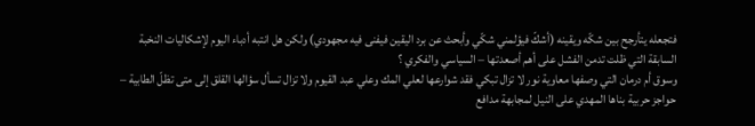فتجعله يتأرجح بين شكّه ويقينه (أشكّ فيؤلمني شكّي وأبحث عن برد اليقين فيفنى فيه مجهودي) ولكن هل انتبه أدباء اليوم لإشكاليات النخبة السابقة التي ظلت تدمن الفشل على أهم أصعدتها – السياسي والفكري ؟
وسوق أم درمان التي وصفها معاوية نور لا تزال تبكي فقد شوارعها لعلي المك وعلي عبد القيوم ولا تزال تسأل سؤالها القلق إلى متى تظلّ الطابية – حواجز حربية بناها المهدي على النيل لمجابهة مدافع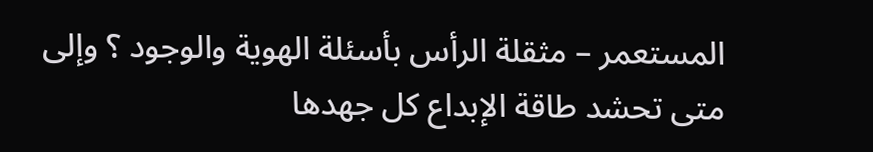المستعمر – مثقلة الرأس بأسئلة الهوية والوجود ؟ وإلى متى تحشد طاقة الإبداع كل جهدها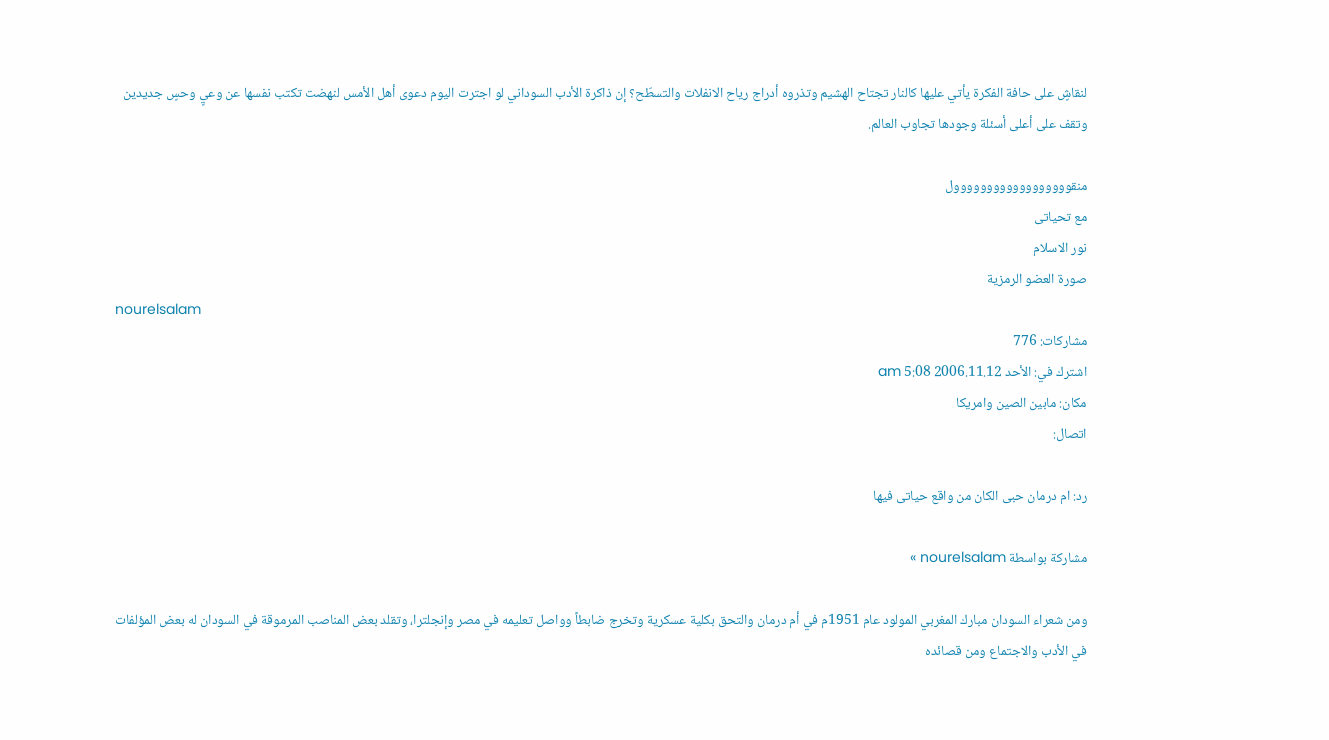لنقاشٍ على حافة الفكرة يأتي عليها كالنار تجتاح الهشيم وتذروه أدراج رياح الانفلات والتسطّح؟ إن ذاكرة الأدب السوداني لو اجترت اليوم دعوى أهل الأمس لنهضت تكتب نفسها عن وعيٍ وحسٍ جديدين وتقف على أعلى أسئلة وجودها تجاوب العالم.

منقوووووووووووووووووول
مع تحياتى
نور الاسلام
صورة العضو الرمزية
nourelsalam
مشاركات: 776
اشترك في: الأحد 2006.11.12 5:08 am
مكان: مابين الصين وامريكا
اتصال:

رد: ام درمان حبى الكان من واقع حياتى فيها

مشاركة بواسطة nourelsalam »

ومن شعراء السودان مبارك المغربي المولود عام 1951م في أم درمان والتحق بكلية عسكرية وتخرج ضابطاً وواصل تعليمه في مصر وإنجلترا، وتقلد بعض المناصب المرموقة في السودان له بعض المؤلفات في الأدب والاجتماع ومن قصائده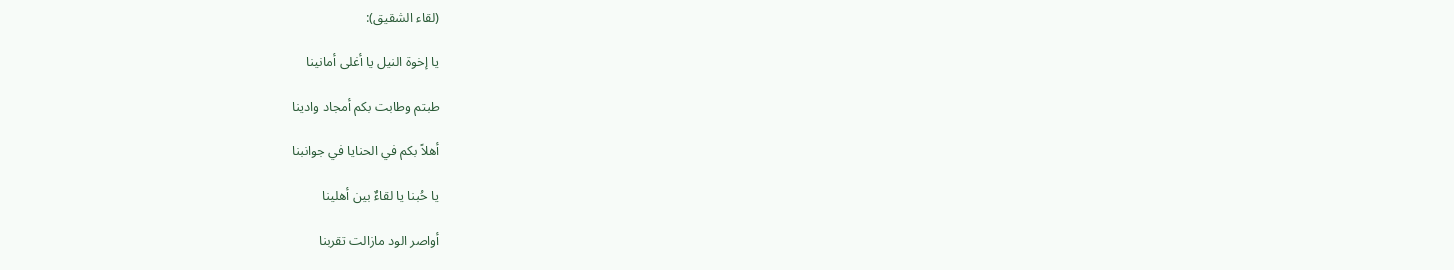(لقاء الشقيق):

يا إخوة النيل يا أغلى أمانينا

طبتم وطابت بكم أمجاد وادينا

أهلاً بكم في الحنايا في جوانبنا

يا حُبنا يا لقاءٌ بين أهلينا

أواصر الود مازالت تقربنا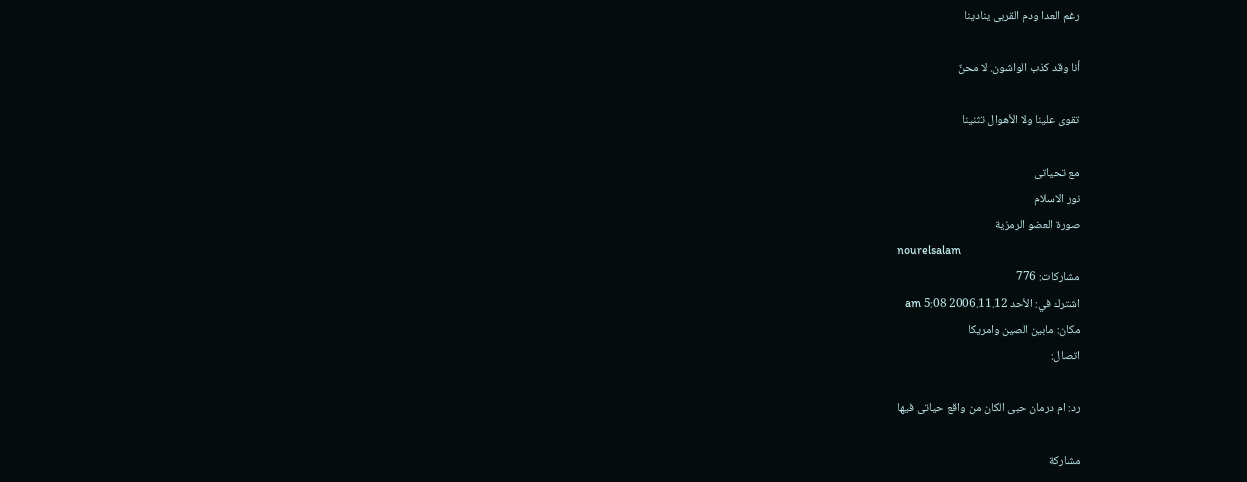رغم العدا ودم القربى ينادينا

أنا وقد كذب الواشون. لا محنٌ

تقوى علينا ولا الأهوال تثنينا

مع تحياتى
نور الاسلام
صورة العضو الرمزية
nourelsalam
مشاركات: 776
اشترك في: الأحد 2006.11.12 5:08 am
مكان: مابين الصين وامريكا
اتصال:

رد: ام درمان حبى الكان من واقع حياتى فيها

مشاركة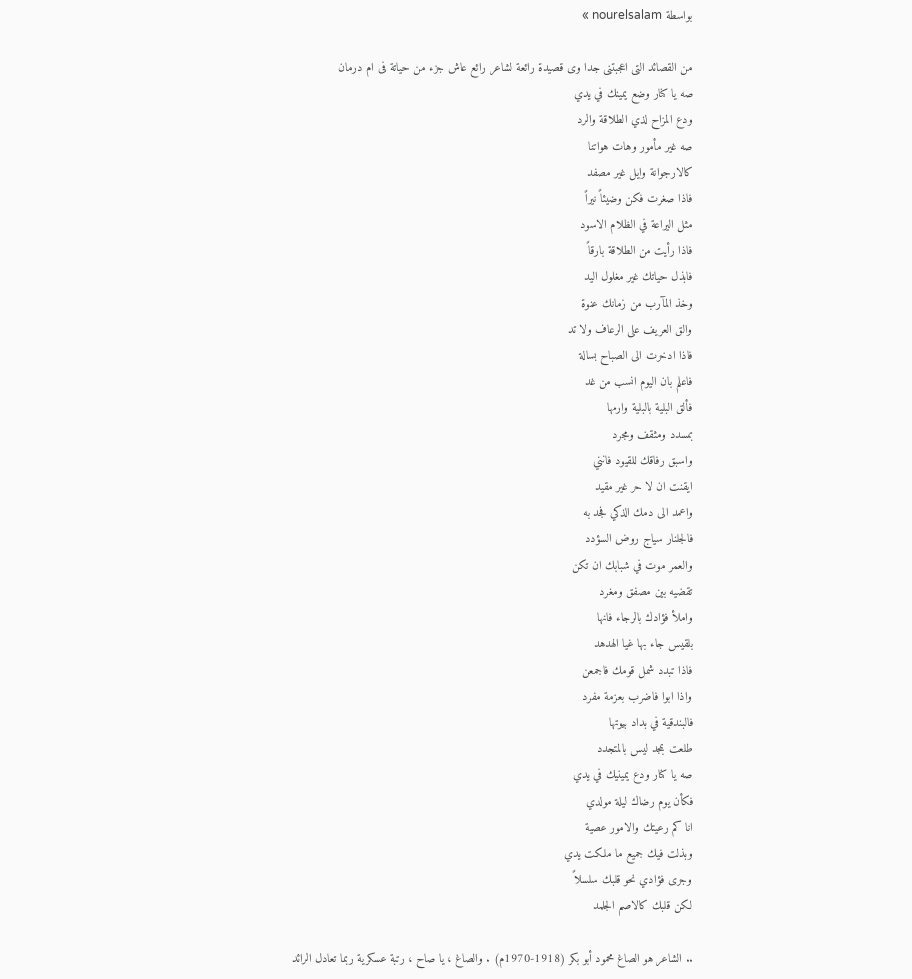بواسطة nourelsalam »

من القصائد التى اعجبتنى جدا وى قصيدة رائعة لشاعر رائع عاش جزء من حياتة فى ام درمان
صه يا كنار وضع يمينك في يدي
ودع المزاح لذي الطلاقة والرد
صه غير مأمور وهات هواتنا
كالارجوانة وايل غير مصفد
فاذا صغرت فكن وضيئاً نيراً
مثل اليراعة في الظلام الاسود
فاذا رأيت من الطلاقة بارقاً
فابذل حياتك غير مغلول اليد
وخذ المآرب من زمانك عنوة
والق العريف على الرعاف ولا تد
فاذا ادخرت الى الصباح بسالة
فاعلم بان اليوم انسب من غد
فألق البلية بالبلية وارمها
بمسدد ومثقف ومجرد
واسبق رفاقك للقيود فانني
ايقنت ان لا حر غير مقيد
واعمد الى دمك الذكي فجد به
فالجلنار سياج روض السؤدد
والعمر موت في شبابك ان تكن
تقضيه بين مصفق ومغرد
واملأ فؤادك بالرجاء فانها
بلقيس جاء بها غيا الهدهد
فاذا تبدد شمل قومك فاجمعن
واذا ابوا فاضرب بعزمة مفرد
فالبندقية في بداد بيوتها
طلعت بمجد ليس بالمتجدد
صه يا كنار ودع يمينيك في يدي
فكأن يوم رضاك ليلة مولدي
انا كم رعيتك والامور عصية
وبذلت فيك جميع ما ملكت يدي
وجرى فؤادي نحو قلبك سلسلاً
لكن قلبك كالاصم الجلمد

.. الشاعر هو الصاغ محمود أبو بكر (1918-1970م) . والصاغ ، يا صاح ، رتبة عسكرية ربما تعادل الرائد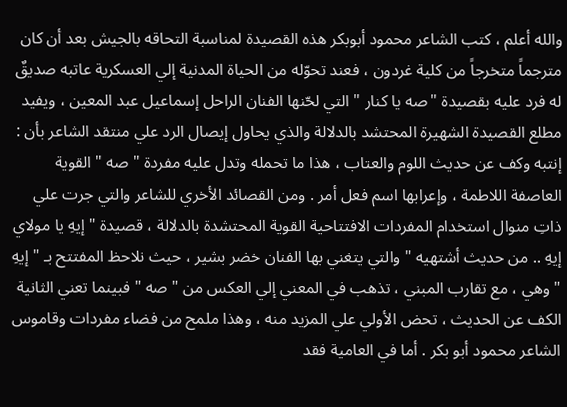والله أعلم ، كتب الشاعر محمود أبوبكر هذه القصيدة لمناسبة التحاقه بالجيش بعد أن كان مترجماً متخرجاً من كلية غردون ، فعند تحوّله من الحياة المدنية إلي العسكرية عاتبه صديقٌ له فرد عليه بقصيدة "صه يا كنار " التي لحّنها الفنان الراحل إسماعيل عبد المعين ، ويفيد مطلع القصيدة الشهيرة المحتشد بالدلالة والذي يحاول إيصال الرد علي منتقد الشاعر بأن : إنتبه وكف عن حديث اللوم والعتاب ، هذا ما تحمله وتدل عليه مفردة " صه " القوية العاصفة اللاطمة ، وإعرابها اسم فعل أمر . ومن القصائد الأخري للشاعر والتي جرت علي ذاتِ منوال استخدام المفردات الافتتاحية القوية المحتشدة بالدلالة ، قصيدة " إيهِ يا مولاي إيهِ .. من حديث أشتهيه " والتي يتغني بها الفنان خضر بشير ، حيث نلاحظ المفتتح بـ " إيهِ " وهي ، مع تقارب المبني ، تذهب في المعني إلي العكس من " صه " فبينما تعني الثانية الكف عن الحديث ، تحض الأولي علي المزيد منه ، وهذا ملمح من فضاء مفردات وقاموس الشاعر محمود أبو بكر . أما في العامية فقد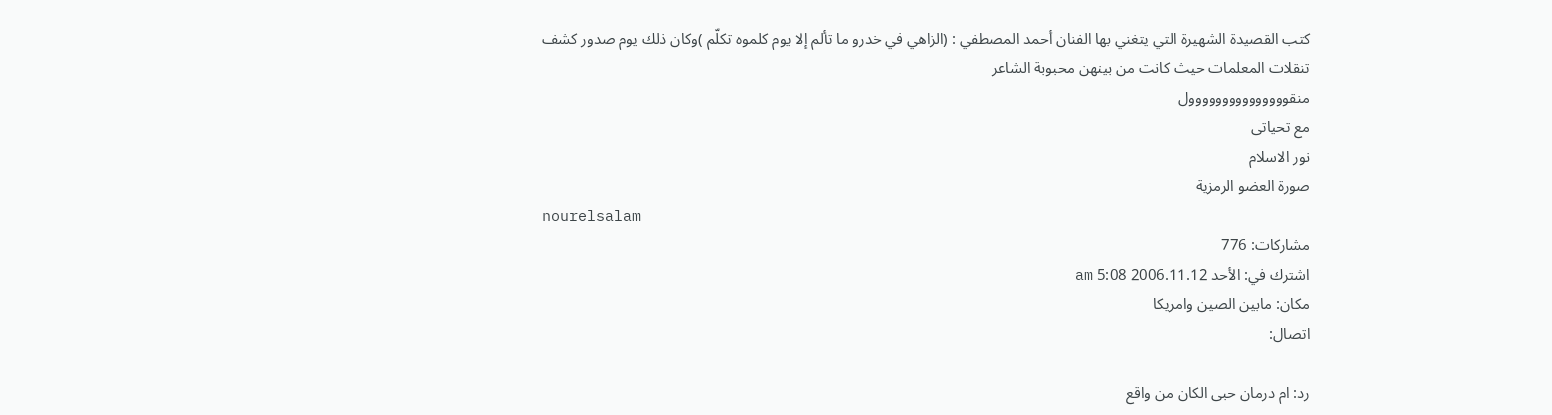كتب القصيدة الشهيرة التي يتغني بها الفنان أحمد المصطفي : (الزاهي في خدرو ما تألم إلا يوم كلموه تكلّم )وكان ذلك يوم صدور كشف تنقلات المعلمات حيث كانت من بينهن محبوبة الشاعر
منقووووووووووووووول
مع تحياتى
نور الاسلام
صورة العضو الرمزية
nourelsalam
مشاركات: 776
اشترك في: الأحد 2006.11.12 5:08 am
مكان: مابين الصين وامريكا
اتصال:

رد: ام درمان حبى الكان من واقع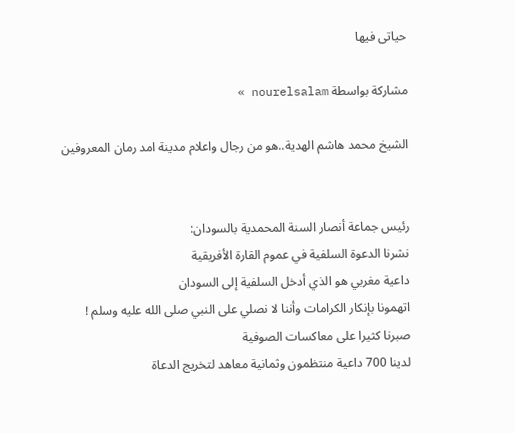حياتى فيها

مشاركة بواسطة nourelsalam »

الشيخ محمد هاشم الهدية..هو من رجال واعلام مدينة امد رمان المعروفين


رئيس جماعة أنصار السنة المحمدية بالسودان:
نشرنا الدعوة السلفية في عموم القارة الأفريقية
داعية مغربي هو الذي أدخل السلفية إلى السودان
اتهمونا بإنكار الكرامات وأننا لا نصلي على النبي صلى الله عليه وسلم !
صبرنا كثيرا على معاكسات الصوفية
لدينا 700 داعية منتظمون وثمانية معاهد لتخريج الدعاة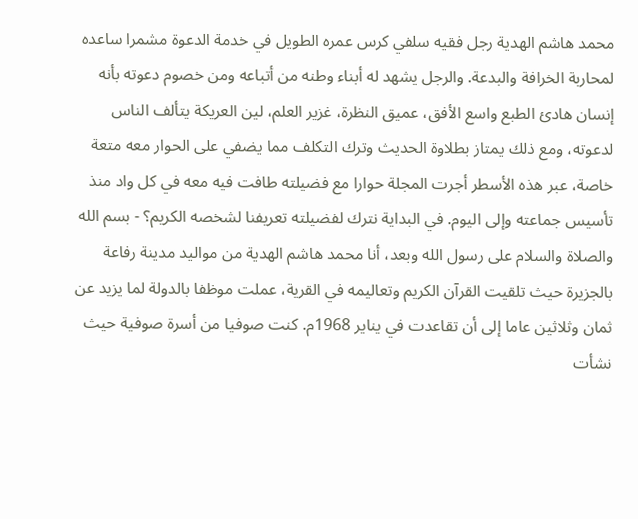محمد هاشم الهدية رجل فقيه سلفي كرس عمره الطويل في خدمة الدعوة مشمرا ساعده لمحاربة الخرافة والبدعة. والرجل يشهد له أبناء وطنه من أتباعه ومن خصوم دعوته بأنه إنسان هادئ الطبع واسع الأفق، عميق النظرة، غزير العلم، لين العريكة يتألف الناس لدعوته، ومع ذلك يمتاز بطلاوة الحديث وترك التكلف مما يضفي على الحوار معه متعة خاصة، عبر هذه الأسطر أجرت المجلة حوارا مع فضيلته طافت فيه معه في كل واد منذ تأسيس جماعته وإلى اليوم. في البداية نترك لفضيلته تعريفنا لشخصه الكريم؟ - بسم الله والصلاة والسلام على رسول الله وبعد، أنا محمد هاشم الهدية من مواليد مدينة رفاعة بالجزيرة حيث تلقيت القرآن الكريم وتعاليمه في القرية، عملت موظفا بالدولة لما يزيد عن ثمان وثلاثين عاما إلى أن تقاعدت في يناير 1968م. كنت صوفيا من أسرة صوفية حيث نشأت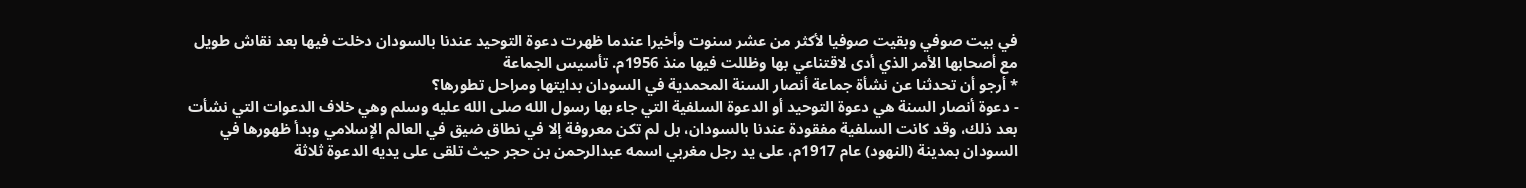في بيت صوفي وبقيت صوفيا لأكثر من عشر سنوت وأخيرا عندما ظهرت دعوة التوحيد عندنا بالسودان دخلت فيها بعد نقاش طويل مع أصحابها الأمر الذي أدى لاقتناعي بها وظللت فيها منذ 1956م. تأسيس الجماعة
* أرجو أن تحدثنا عن نشأة جماعة أنصار السنة المحمدية في السودان بدايتها ومراحل تطورها؟
- دعوة أنصار السنة هي دعوة التوحيد أو الدعوة السلفية التي جاء بها رسول الله صلى الله عليه وسلم وهي خلاف الدعوات التي نشأت بعد ذلك، وقد كانت السلفية مفقودة عندنا بالسودان، بل لم تكن معروفة إلا في نطاق ضيق في العالم الإسلامي وبدأ ظهورها في السودان بمدينة (النهود) عام 1917م، على يد رجل مغربي اسمه عبدالرحمن بن حجر حيث تلقى على يديه الدعوة ثلاثة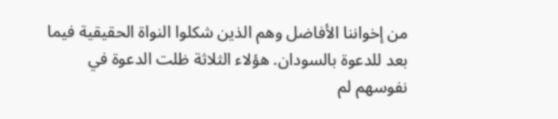من إخواننا الأفاضل وهم الذين شكلوا النواة الحقيقية فيما بعد للدعوة بالسودان. هؤلاء الثلاثة ظلت الدعوة في نفوسهم لم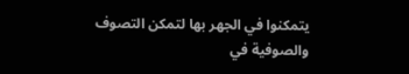يتمكنوا في الجهر بها لتمكن التصوف والصوفية في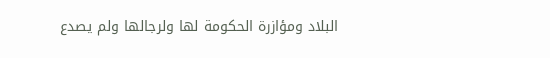البلاد ومؤازرة الحكومة لها ولرجالها ولم يصدع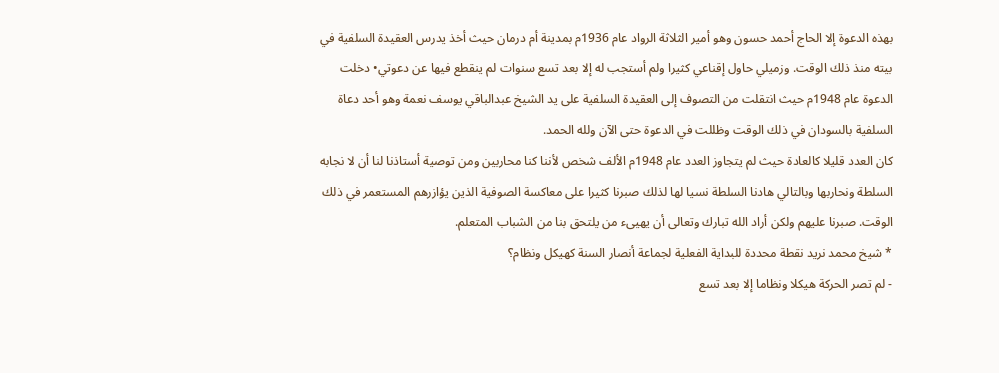بهذه الدعوة إلا الحاج أحمد حسون وهو أمير الثلاثة الرواد عام 1936م بمدينة أم درمان حيث أخذ يدرس العقيدة السلفية في بيته منذ ذلك الوقت. وزميلي حاول إقناعي كثيرا ولم أستجب له إلا بعد تسع سنوات لم ينقطع فيها عن دعوتي• دخلت الدعوة عام 1948م حيث انتقلت من التصوف إلى العقيدة السلفية على يد الشيخ عبدالباقي يوسف نعمة وهو أحد دعاة السلفية بالسودان في ذلك الوقت وظللت في الدعوة حتى الآن ولله الحمد.
كان العدد قليلا كالعادة حيث لم يتجاوز العدد عام 1948م الألف شخص لأننا كنا محاربين ومن توصية أستاذنا لنا أن لا نجابه السلطة ونحاربها وبالتالي هادنا السلطة نسيا لها لذلك صبرنا كثيرا على معاكسة الصوفية الذين يؤازرهم المستعمر في ذلك الوقت. صبرنا عليهم ولكن أراد الله تبارك وتعالى أن يهيىء من يلتحق بنا من الشباب المتعلم.
* شيخ محمد نريد نقطة محددة للبداية الفعلية لجماعة أنصار السنة كهيكل ونظام؟
- لم تصر الحركة هيكلا ونظاما إلا بعد تسع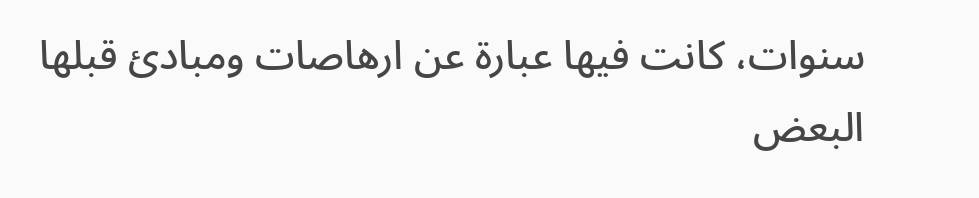سنوات، كانت فيها عبارة عن ارهاصات ومبادئ قبلها البعض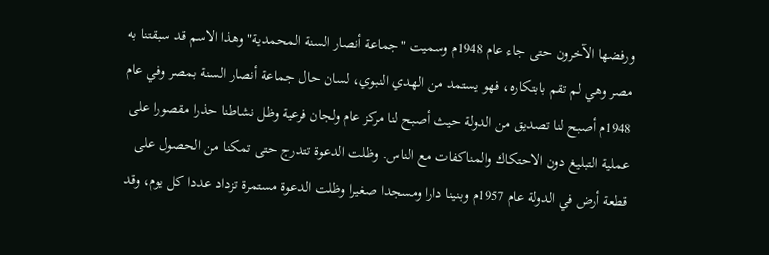ورفضها الآخرون حتى جاء عام 1948م وسميت "جماعة أنصار السنة المحمدية" وهذا الاسم قد سبقتنا به مصر وهي لم تقم بابتكاره، فهو يستمد من الهدي النبوي، لسان حال جماعة أنصار السنة بمصر وفي عام 1948م أصبح لنا تصديق من الدولة حيث أصبح لنا مركز عام ولجان فرعية وظل نشاطنا حذرا مقصورا على عملية التبليغ دون الاحتكاك والمناكفات مع الناس. وظلت الدعوة تتدرج حتى تمكنا من الحصول على قطعة أرض في الدولة عام 1957م وبنينا دارا ومسجدا صغيرا وظلت الدعوة مستمرة تزداد عددا كل يوم، وقد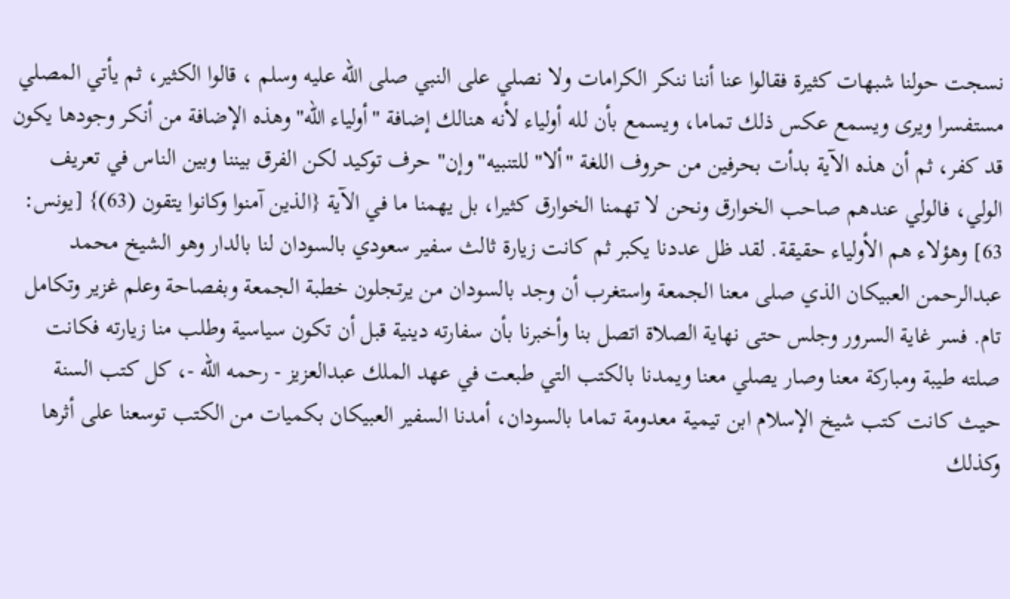نسجت حولنا شبهات كثيرة فقالوا عنا أننا ننكر الكرامات ولا نصلي على النبي صلى الله عليه وسلم ، قالوا الكثير، ثم يأتي المصلي مستفسرا ويرى ويسمع عكس ذلك تماما، ويسمع بأن لله أولياء لأنه هنالك إضافة "أولياء الله" وهذه الإضافة من أنكر وجودها يكون قد كفر، ثم أن هذه الآية بدأت بحرفين من حروف اللغة "ألا" للتنبيه"وإن" حرف توكيد لكن الفرق بيننا وبين الناس في تعريف الولي، فالولي عندهم صاحب الخوارق ونحن لا تهمنا الخوارق كثيرا، بل يهمنا ما في الآية {الذين آمنوا وكانوا يتقون (63)} [يونس: 63] وهؤلاء هم الأولياء حقيقة. لقد ظل عددنا يكبر ثم كانت زيارة ثالث سفير سعودي بالسودان لنا بالدار وهو الشيخ محمد عبدالرحمن العبيكان الذي صلى معنا الجمعة واستغرب أن وجد بالسودان من يرتجلون خطبة الجمعة وبفصاحة وعلم غزير وتكامل تام. فسر غاية السرور وجلس حتى نهاية الصلاة اتصل بنا وأخبرنا بأن سفارته دينية قبل أن تكون سياسية وطلب منا زيارته فكانت صلته طيبة ومباركة معنا وصار يصلي معنا ويمدنا بالكتب التي طبعت في عهد الملك عبدالعزيز - رحمه الله -، كل كتب السنة حيث كانت كتب شيخ الإسلام ابن تيمية معدومة تماما بالسودان، أمدنا السفير العبيكان بكميات من الكتب توسعنا على أثرها وكذلك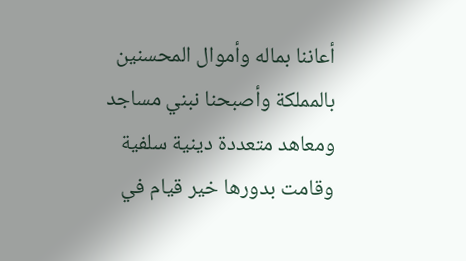أعاننا بماله وأموال المحسنين بالمملكة وأصبحنا نبني مساجد ومعاهد متعددة دينية سلفية وقامت بدورها خير قيام في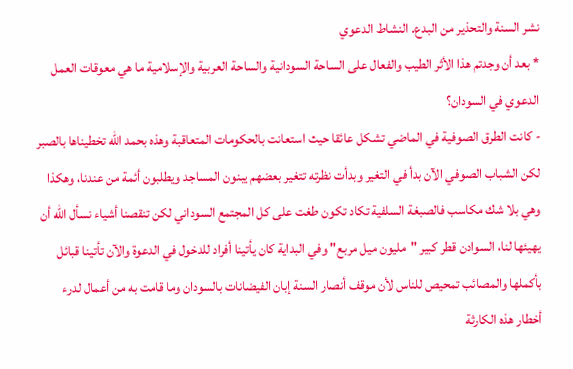نشر السنة والتحذير من البدع. النشاط الدعوي
* بعد أن وجدتم هذا الأثر الطيب والفعال على الساحة السودانية والساحة العربية والإسلامية ما هي معوقات العمل الدعوي في السودان؟
- كانت الطرق الصوفية في الماضي تشكل عائقا حيث استعانت بالحكومات المتعاقبة وهذه بحمد الله تخطيناها بالصبر لكن الشباب الصوفي الآن بدأ في التغير وبدأت نظرته تتغير بعضهم يبنون المساجد ويطلبون أئمة من عندنا، وهكذا وهي بلا شك مكاسب فالصبغة السلفية تكاد تكون طغت على كل المجتمع السوداني لكن تنقصنا أشياء نسأل الله أن يهيئها لنا، السوادن قطر كبير "مليون ميل مربع" وفي البداية كان يأتينا أفراد للدخول في الدعوة والآن تأتينا قبائل بأكملها والمصائب تمحيص للناس لأن موقف أنصار السنة إبان الفيضانات بالسودان وما قامت به من أعمال لدرء أخطار هذه الكارثة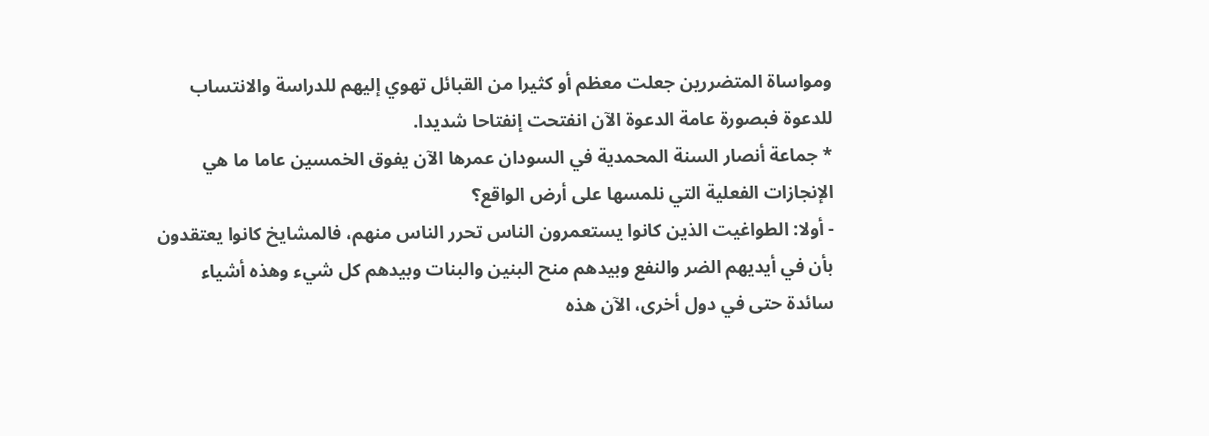ومواساة المتضررين جعلت معظم أو كثيرا من القبائل تهوي إليهم للدراسة والانتساب للدعوة فبصورة عامة الدعوة الآن انفتحت إنفتاحا شديدا.
* جماعة أنصار السنة المحمدية في السودان عمرها الآن يفوق الخمسين عاما ما هي الإنجازات الفعلية التي نلمسها على أرض الواقع؟
- أولا: الطواغيت الذين كانوا يستعمرون الناس تحرر الناس منهم، فالمشايخ كانوا يعتقدون بأن في أيديهم الضر والنفع وبيدهم منح البنين والبنات وبيدهم كل شيء وهذه أشياء سائدة حتى في دول أخرى، الآن هذه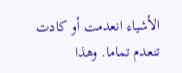الأشياء انعدمت أو كادت تنعدم تماما. وهذا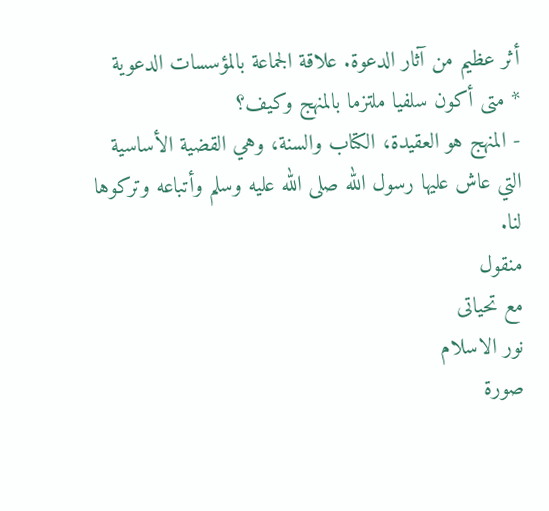أثر عظيم من آثار الدعوة. علاقة الجماعة بالمؤسسات الدعوية
* متى أكون سلفيا ملتزما بالمنهج وكيف؟
- المنهج هو العقيدة، الكتاب والسنة، وهي القضية الأساسية التي عاش عليها رسول الله صلى الله عليه وسلم وأتباعه وتركوها لنا.
منقول
مع تحياتى
نور الاسلام
صورة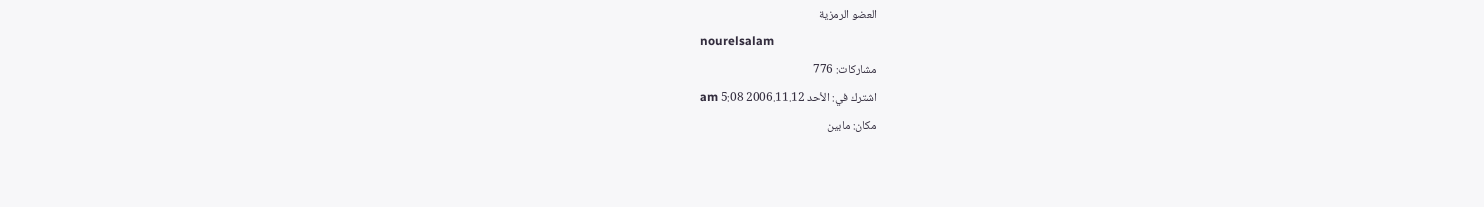العضو الرمزية
nourelsalam
مشاركات: 776
اشترك في: الأحد 2006.11.12 5:08 am
مكان: مابين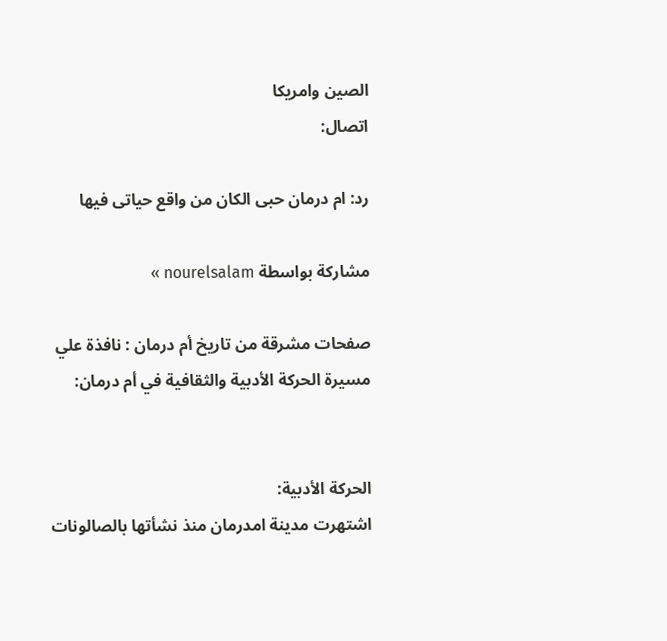الصين وامريكا
اتصال:

رد: ام درمان حبى الكان من واقع حياتى فيها

مشاركة بواسطة nourelsalam »

صفحات مشرقة من تاريخ أم درمان : نافذة علي مسيرة الحركة الأدبية والثقافية في أم درمان:


الحركة الأدبية:
اشتهرت مدينة امدرمان منذ نشأتها بالصالونات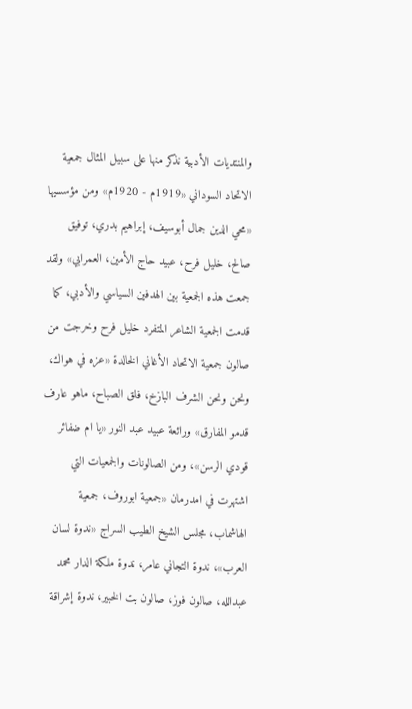والمنتديات الأدبية نذكر منها على سبيل المثال جمعية الاتحاد السوداني «1919م - 1920م» ومن مؤسسيها «محي الدين جمال أبوسيف، إبراهيم بدري، توفيق صالح، خليل فرح، عبيد حاج الأمين، العمرابي» ولقد جمعت هذه الجمعية بين الهدفين السياسي والأدبي، كما قدمت الجمعية الشاعر المتفرد خليل فرح وخرجت من صالون جمعية الاتحاد الأغاني الخالدة «عزه في هواك، ونحن ونحن الشرف البازخ، فلق الصباح، ماهو عارف قدمو المفارق» ورائعة عبيد عبد النور «يا ام ضفائر قودي الرسن»، ومن الصالونات والجمعيات التي اشتهرت في امدرمان «جمعية ابوروف، جمعية الهاشماب، مجلس الشيخ الطيب السراج «ندوة لسان العرب»، ندوة التجاني عامر، ندوة ملكة الدار محمد عبدالله، صالون فوز، صالون بت الخبير، ندوة إشراقة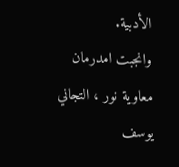الأدبية.
وانجبت امدرمان معاوية نور ، التجاني يوسف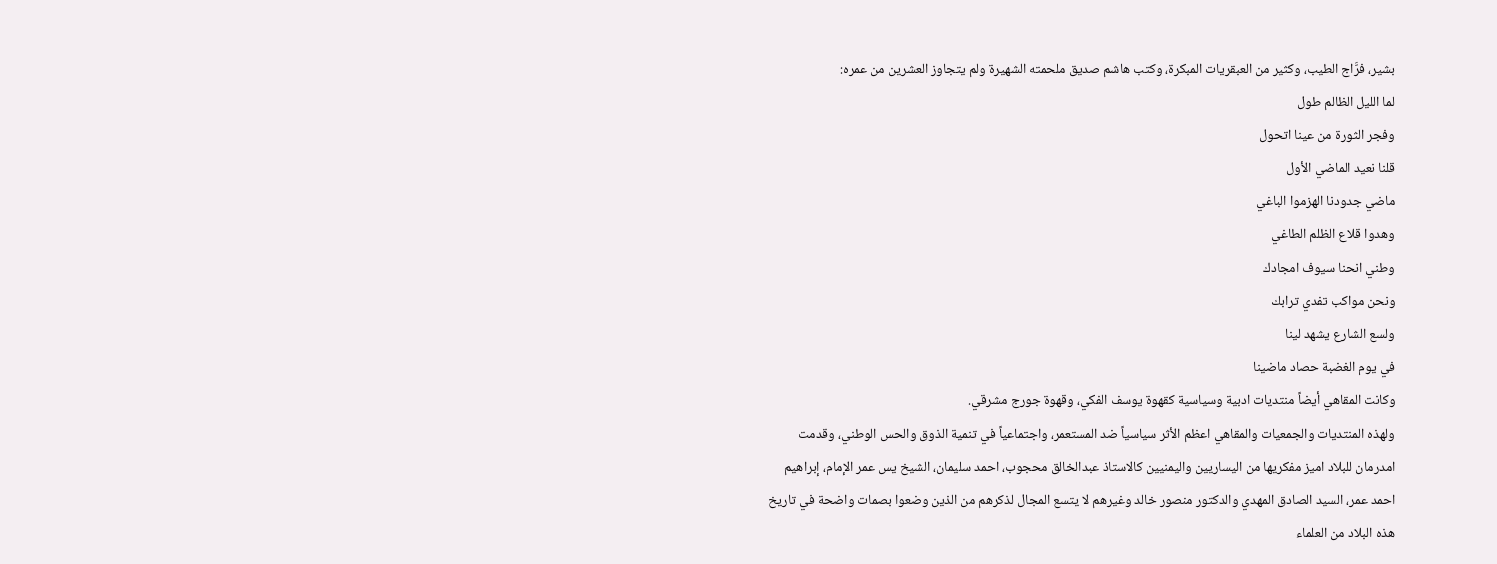بشير، فرَّاج الطيب، وكثير من العبقريات المبكرة، وكتب هاشم صديق ملحمته الشهيرة ولم يتجاوز العشرين من عمره:
لما الليل الظالم طول
وفجر الثورة من عينا اتحول
قلنا نعيد الماضي الأول
ماضي جدودنا الهزموا الباغي
وهدوا قلاع الظلم الطاغي
وطني انحنا سيوف امجادك
ونحن مواكب تفدي ترابك
ولسع الشارع يشهد لينا
في يوم الغضبة حصاد ماضينا
وكانت المقاهي أيضاً منتديات ادبية وسياسية كقهوة يوسف الفكي، وقهوة جورج مشرقي.
ولهذه المنتديات والجمعيات والمقاهي اعظم الأثر سياسياً ضد المستعمر، واجتماعياً في تنمية الذوق والحس الوطني، وقدمت امدرمان للبلاد اميز مفكريها من اليساريين واليمنيين كالاستاذ عبدالخالق محجوب، احمد سليمان، الشيخ يس عمر الإمام، إبراهيم احمد عمر، السيد الصادق المهدي والدكتور منصور خالد وغيرهم لا يتسع المجال لذكرهم من الذين وضعوا بصمات واضحة في تاريخ هذه البلاد من العلماء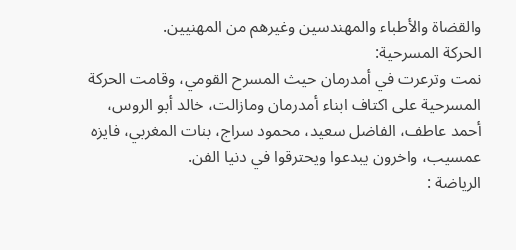والقضاة والأطباء والمهندسين وغيرهم من المهنيين.
الحركة المسرحية:
نمت وترعرت في أمدرمان حيث المسرح القومي، وقامت الحركة المسرحية على اكتاف ابناء أمدرمان ومازالت، خالد أبو الروس، أحمد عاطف، الفاضل سعيد، محمود سراج، بنات المغربي، فايزه عمسيب، واخرون يبدعوا ويحترقوا في دنيا الفن.
الرياضة :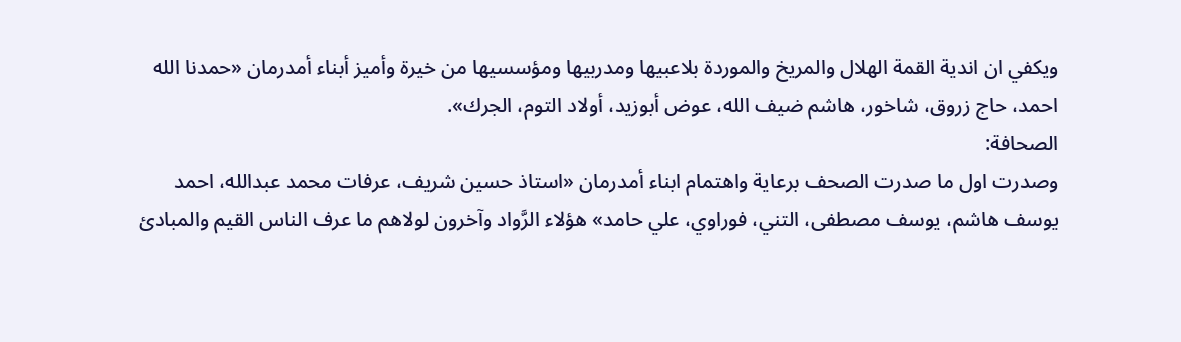ويكفي ان اندية القمة الهلال والمريخ والموردة بلاعبيها ومدربيها ومؤسسيها من خيرة وأميز أبناء أمدرمان «حمدنا الله احمد، حاج زروق، شاخور، هاشم ضيف الله، عوض أبوزيد، أولاد التوم، الجرك».
الصحافة:
وصدرت اول ما صدرت الصحف برعاية واهتمام ابناء أمدرمان «استاذ حسين شريف، عرفات محمد عبدالله، احمد يوسف هاشم، يوسف مصطفى، التني، فوراوي، علي حامد» هؤلاء الرَّواد وآخرون لولاهم ما عرف الناس القيم والمبادئ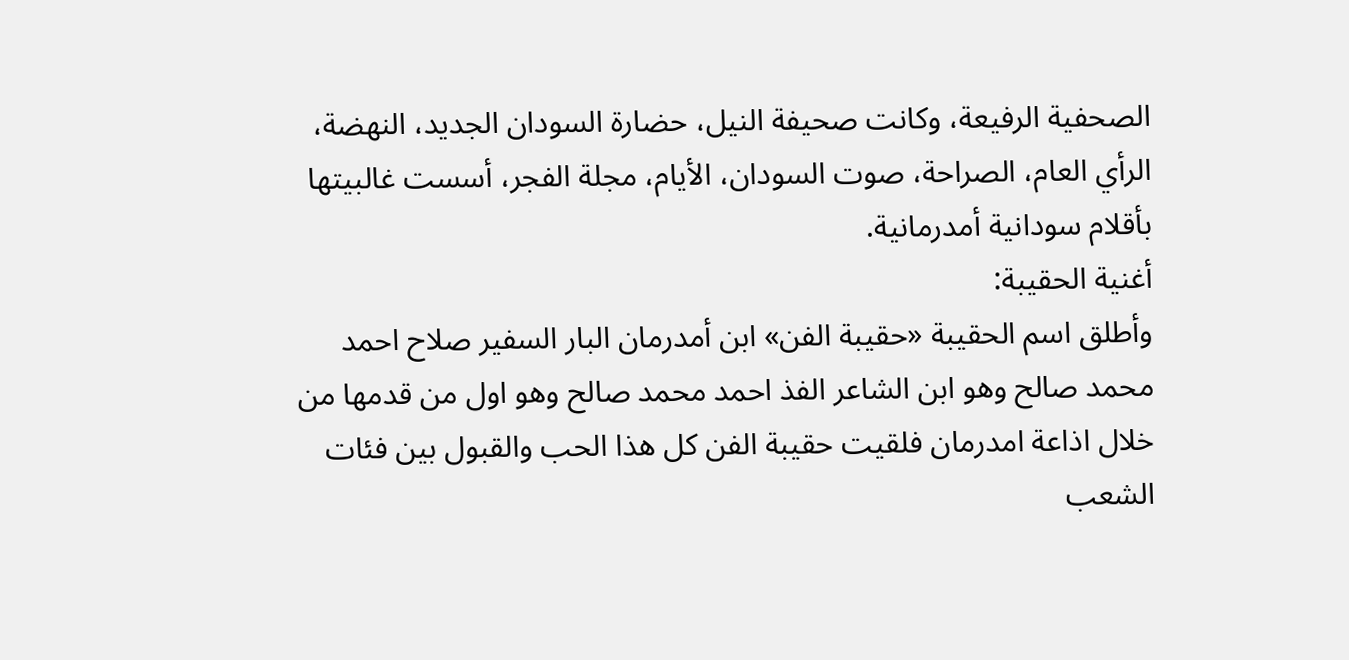الصحفية الرفيعة، وكانت صحيفة النيل، حضارة السودان الجديد، النهضة، الرأي العام، الصراحة، صوت السودان، الأيام، مجلة الفجر، أسست غالبيتها بأقلام سودانية أمدرمانية.
أغنية الحقيبة:
وأطلق اسم الحقيبة «حقيبة الفن» ابن أمدرمان البار السفير صلاح احمد محمد صالح وهو ابن الشاعر الفذ احمد محمد صالح وهو اول من قدمها من خلال اذاعة امدرمان فلقيت حقيبة الفن كل هذا الحب والقبول بين فئات الشعب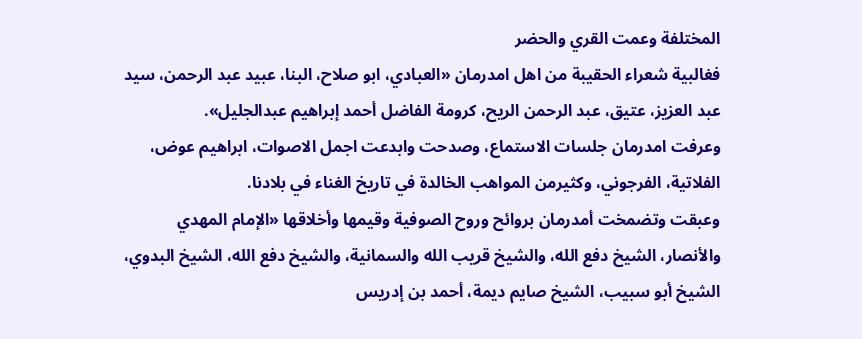المختلفة وعمت القري والحضر
فغالبية شعراء الحقيبة من اهل امدرمان «العبادي، ابو صلاح، البنا، عبيد عبد الرحمن، سيد عبد العزيز، عتيق، عبد الرحمن الريح، كرومة الفاضل أحمد إبراهيم عبدالجليل».
وعرفت امدرمان جلسات الاستماع، وصدحت وابدعت اجمل الاصوات، ابراهيم عوض، الفلاتية، الفرجوني، وكثيرمن المواهب الخالدة في تاريخ الغناء في بلادنا.
وعبقت وتضمخت أمدرمان بروائح وروح الصوفية وقيمها وأخلاقها «الإمام المهدي والأنصار، الشيخ دفع الله، والشيخ قريب الله والسمانية، والشيخ دفع الله، الشيخ البدوي، الشيخ أبو سبيب، الشيخ صايم ديمة، أحمد بن إدريس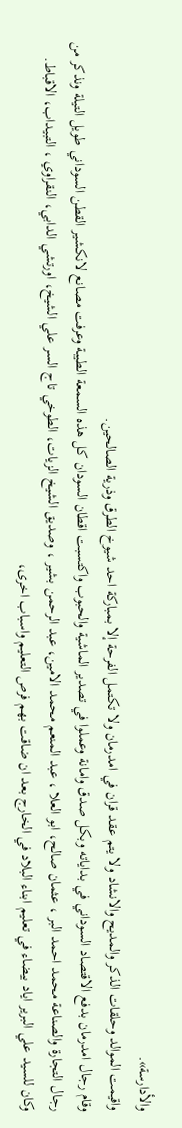والأدارسة».
واقيمت الموالد وحلقات الذكر والمديح والانشاد ولا يتم عقد قران في امدرمان ولا تكتمل الفرحة إلا بمباركة احد شيوخ الطرق وذرية الصالحين.
وقام رجال امدرمان بدفع الاقتصاد السوداني في بداياته وبكل صدق وامانة وعملوا في تصدير الماشية والحبوب واكتسبت اقطان السودان كل هذه السمعة الطيبة وعرفت مصانع لانكشير القطن السوداني طويل التيلة ونذكر من رجال التجارة والصناعة محمد احمد البر ، عثمان صالح، ابو العلا ، عبد المنعم محمد الامين، عبد الرحمن بشير ، وصديق الشيخ الزيات، الطوخي تاج السر علي الشيخ، اورتشي الدابي، النقراوي ، التبيداب، الاقباط.
وكان للسيد علي البرير اياد بيضاء في تعليم ابناء البلاد في الخارج بعد ان ضاقت بهم فرص التعليم واسباب اخرى،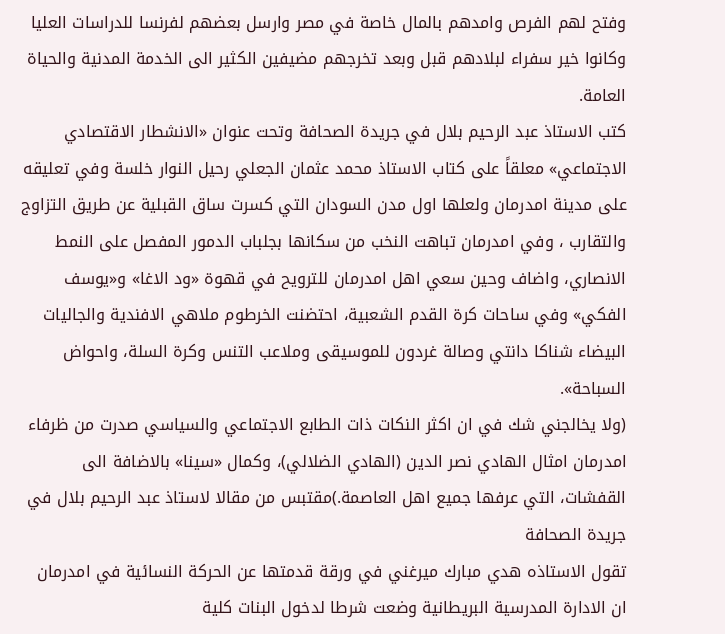وفتح لهم الفرص وامدهم بالمال خاصة في مصر وارسل بعضهم لفرنسا للدراسات العليا وكانوا خير سفراء لبلادهم قبل وبعد تخرجهم مضيفين الكثير الى الخدمة المدنية والحياة العامة.
كتب الاستاذ عبد الرحيم بلال في جريدة الصحافة وتحت عنوان «الانشطار الاقتصادي الاجتماعي» معلقاً على كتاب الاستاذ محمد عثمان الجعلي رحيل النوار خلسة وفي تعليقه على مدينة امدرمان ولعلها اول مدن السودان التي كسرت ساق القبلية عن طريق التزاوج والتقارب ، وفي امدرمان تباهت النخب من سكانها بجلباب الدمور المفصل على النمط الانصاري، واضاف وحين سعي اهل امدرمان للترويح في قهوة «ود الاغا» و«يوسف الفكي» وفي ساحات كرة القدم الشعبية، احتضنت الخرطوم ملاهي الافندية والجاليات البيضاء شناكا دانتي وصالة غردون للموسيقى وملاعب التنس وكرة السلة، واحواض السباحة».
(ولا يخالجني شك في ان اكثر النكات ذات الطابع الاجتماعي والسياسي صدرت من ظرفاء امدرمان امثال الهادي نصر الدين (الهادي الضلالي)، وكمال «سينا» بالاضافة الى القفشات، التي عرفها جميع اهل العاصمة.)مقتبس من مقالا لاستاذ عبد الرحيم بلال في جريدة الصحافة
تقول الاستاذه هدي مبارك ميرغني في ورقة قدمتها عن الحركة النسائية في امدرمان ان الادارة المدرسية البريطانية وضعت شرطا لدخول البنات كلية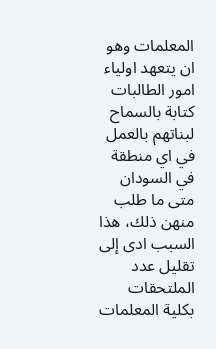المعلمات وهو ان يتعهد اولياء امور الطالبات كتابة بالسماح لبناتهم بالعمل في اي منطقة في السودان متى ما طلب منهن ذلك، هذا السبب ادى إلى تقليل عدد الملتحقات بكلية المعلمات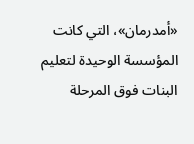«أمدرمان»، التي كانت المؤسسة الوحيدة لتعليم البنات فوق المرحلة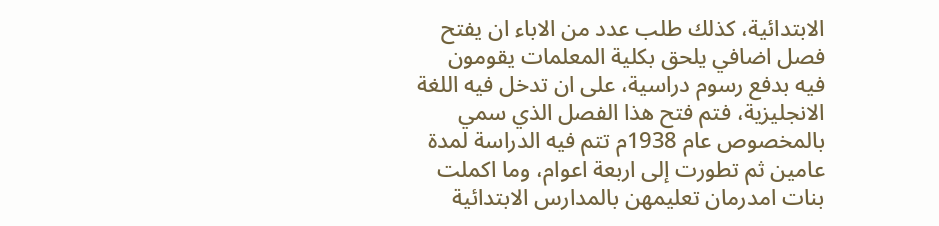الابتدائية، كذلك طلب عدد من الاباء ان يفتح فصل اضافي يلحق بكلية المعلمات يقومون فيه بدفع رسوم دراسية، على ان تدخل فيه اللغة الانجليزية، فتم فتح هذا الفصل الذي سمي بالمخصوص عام 1938م تتم فيه الدراسة لمدة عامين ثم تطورت إلى اربعة اعوام، وما اكملت بنات امدرمان تعليمهن بالمدارس الابتدائية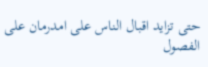حتى تزايد اقبال الناس على امدرمان على الفصول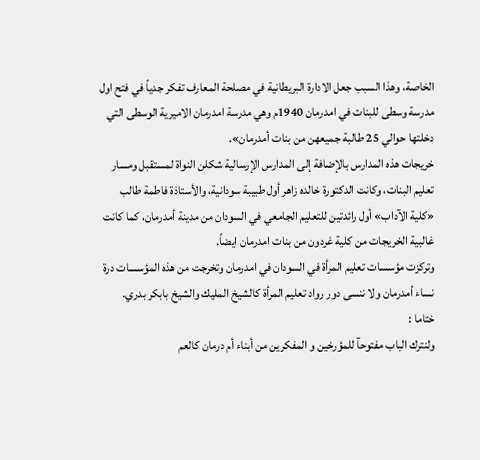الخاصة، وهذا السبب جعل الادارة البريطانية في مصلحة المعارف تفكر جدياً في فتح اول مدرسة وسطى للبنات في امدرمان 1940م وهي مدرسة امدرمان الاميرية الوسطى التي دخلتها حوالي 25 طالبة جميعهن من بنات أمدرمان».
خريجات هذه المدارس بالإضافة إلى المدارس الإرسالية شكلن النواة لمستقبل ومسار تعليم البنات، وكانت الدكتورة خالده زاهر أول طبيبة سودانية، والأستاذة فاطمة طالب «كلية الآداب» أول رائدتين للتعليم الجامعي في السودان من مدينة أمدرمان، كما كانت غالبية الخريجات من كلية غردون من بنات امدرمان ايضاً.
وتركزت مؤسسات تعليم المرأة في السودان في امدرمان وتخرجت من هذه المؤسسات درة نساء أمدرمان ولا ننسى دور رواد تعليم المرأة كالشيخ المليك والشيخ بابكر بدري.
ختاما :
ولنترك الباب مفتوحآ للمؤرخين و المفكرين من أبناء أم درمان كالعم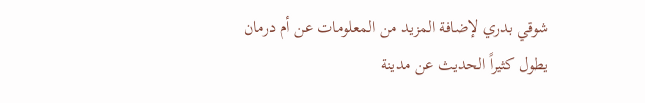شوقي بدري لإضافة المزيد من المعلومات عن أم درمان
يطول كثيراً الحديث عن مدينة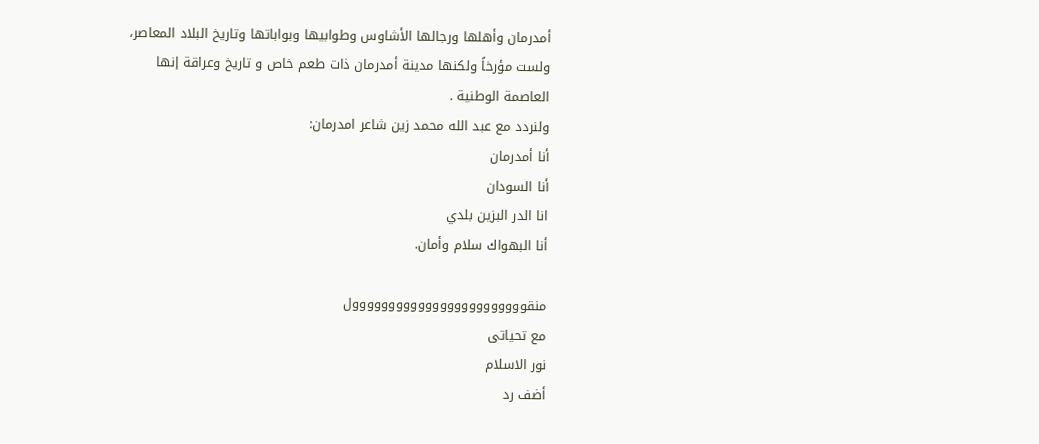أمدرمان وأهلها ورجالها الأشاوس وطوابيها وبواباتها وتاريخ البلاد المعاصر، ولست مؤرخاً ولكنها مدينة أمدرمان ذات طعم خاص و تاريخ وعراقة إنها العاصمة الوطنية .
ولنردد مع عبد الله محمد زين شاعر امدرمان:
أنا أمدرمان
أنا السودان
انا الدر البزين بلدي
أنا البهواك سلام وأمان.

منقوووووووووووووووووووووووول
مع تحياتى
نور الاسلام
أضف رد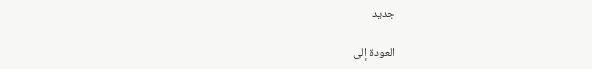جديد

العودة إلى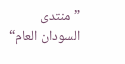”منتدى السودان العام“